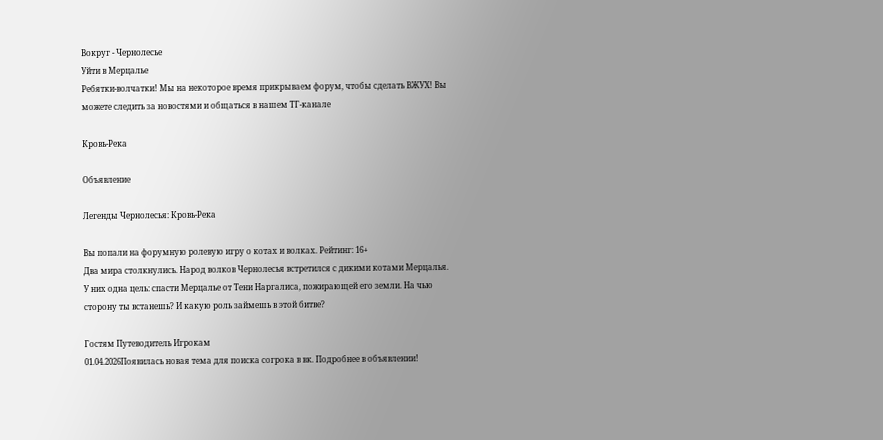Вокруг - Чернолесье
Уйти в Мерцалье
Ребятки-волчатки! Мы на некоторое время прикрываем форум, чтобы сделать ВЖУХ! Вы можете следить за новостями и общаться в нашем ТГ-канале

Кровь-Река

Объявление

Легенды Чернолесья: Кровь-Река

Вы попали на форумную ролевую игру о котах и волках. Рейтинг: 16+
Два мира столкнулись. Народ волков Чернолесья встретился с дикими котами Мерцалья. У них одна цель: спасти Мерцалье от Тени Наргалиса, пожирающей его земли. На чью сторону ты встанешь? И какую роль займешь в этой битве?

Гостям Путеводитель Игрокам
01.04.2026Появилась новая тема для поиска согрока в вк. Подробнее в объявлении!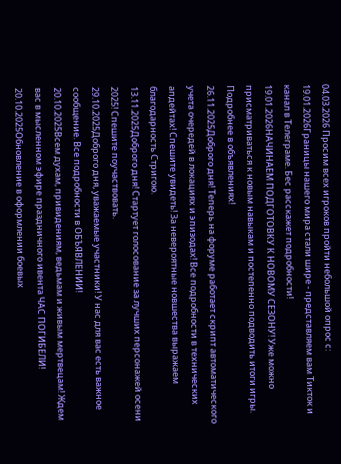04.03.2026 Просим всех игроков пройти небольшой опрос с:
19.01.2026Границы нашего мира стали шире - представляем вам Тикток и канал в Телеграме. Бес расскажет подробности!
19.01.2026НАЧИНАЕМ ПОДГОТОВКУ К НОВОМУ СЕЗОНУ! Уже можно присматриваться к новым навыкам и постепенно подводить итоги игры. Подробнее в объявлениях!
26.11.2025Доброго дня! Теперь на форуме работает скрипт автоматического учета очередей в локациях и эпизодах! Все подробности в технических апдейтах! Спешите увидеть! За невероятные новшества выражаем благодарность Стригою.
13.11.2025Доброго дня! Стартует голосование за лучших персонажей осени 2025! Спешите поучаствовать.
29.10.2025Доброго дня, уважаемые участники! У нас для вас есть важное сообщение. Все подробности в ОБЪЯВЛЕНИИ!
20.10.2025Всем духам, привидениям, ведьмам и живым мертвецам! Ждем вас в мысленном эфире праздничного ивента ЧАС ПОГИБЕЛИ!
20.10.2025Обновление в оформлении боевых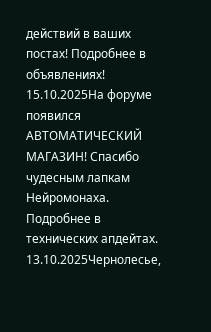действий в ваших постах! Подробнее в объявлениях!
15.10.2025На форуме появился АВТОМАТИЧЕСКИЙ МАГАЗИН! Спасибо чудесным лапкам Нейромонаха. Подробнее в технических апдейтах.
13.10.2025Чернолесье,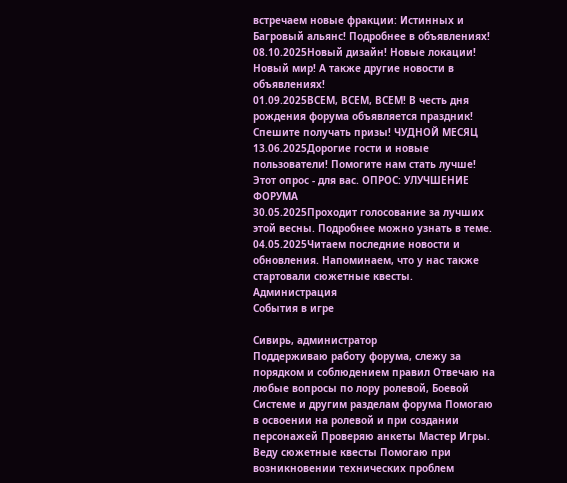встречаем новые фракции: Истинных и Багровый альянс! Подробнее в объявлениях!
08.10.2025Новый дизайн! Новые локации! Новый мир! А также другие новости в объявлениях!
01.09.2025ВСЕМ, ВСЕМ, ВСЕМ! В честь дня рождения форума объявляется праздник! Спешите получать призы! ЧУДНОЙ МЕСЯЦ
13.06.2025Дорогие гости и новые пользователи! Помогите нам стать лучше! Этот опрос - для вас. ОПРОС: УЛУЧШЕНИЕ ФОРУМА
30.05.2025Проходит голосование за лучших этой весны. Подробнее можно узнать в теме.
04.05.2025Читаем последние новости и обновления. Напоминаем, что у нас также стартовали сюжетные квесты.
Администрация
События в игре

Сивирь, администратор
Поддерживаю работу форума, слежу за порядком и соблюдением правил Отвечаю на любые вопросы по лору ролевой, Боевой Системе и другим разделам форума Помогаю в освоении на ролевой и при создании персонажей Проверяю анкеты Мастер Игры. Веду сюжетные квесты Помогаю при возникновении технических проблем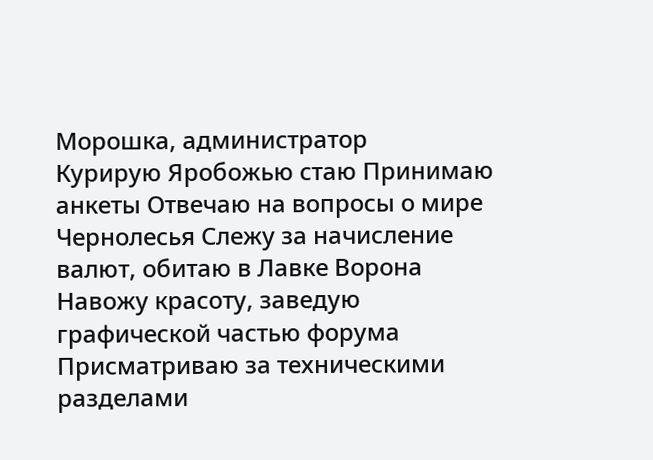Морошка, администратор
Курирую Яробожью стаю Принимаю анкеты Отвечаю на вопросы о мире Чернолесья Слежу за начисление валют, обитаю в Лавке Ворона Навожу красоту, заведую графической частью форума Присматриваю за техническими разделами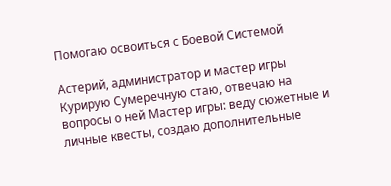Помогаю освоиться с Боевой Системой

Астерий, администратор и мастер игры
Курирую Сумеречную стаю, отвечаю на вопросы о ней Мастер игры: веду сюжетные и личные квесты, создаю дополнительные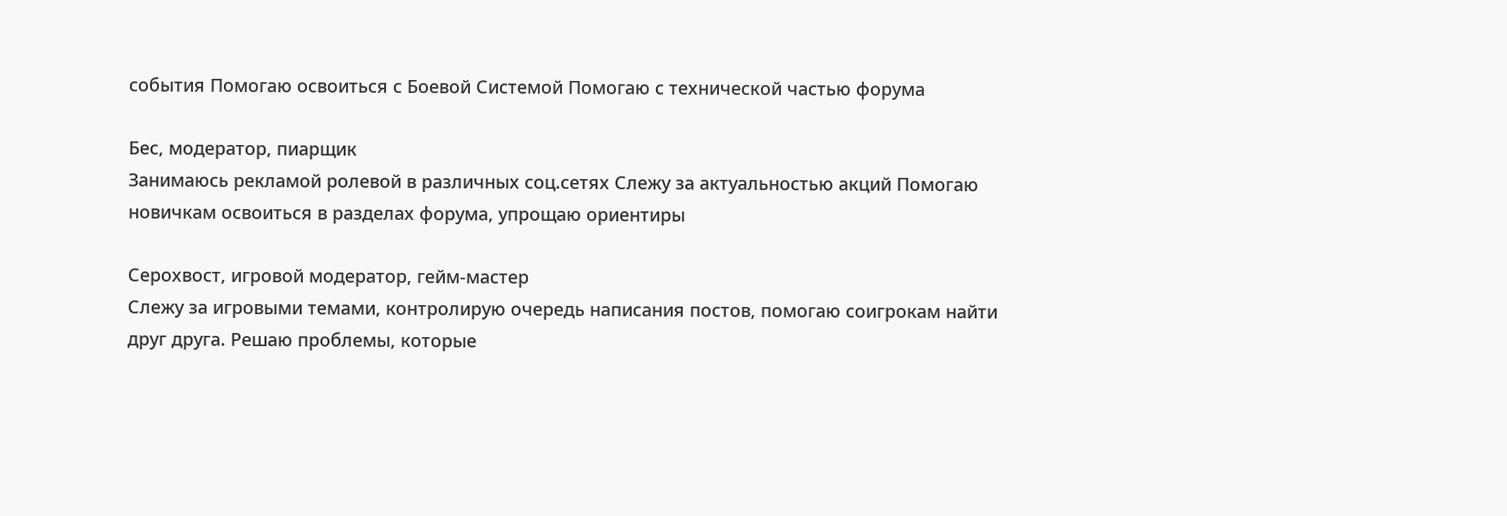события Помогаю освоиться с Боевой Системой Помогаю с технической частью форума

Бес, модератор, пиарщик
Занимаюсь рекламой ролевой в различных соц.сетях Слежу за актуальностью акций Помогаю новичкам освоиться в разделах форума, упрощаю ориентиры

Серохвост, игровой модератор, гейм-мастер
Слежу за игровыми темами, контролирую очередь написания постов, помогаю соигрокам найти друг друга. Решаю проблемы, которые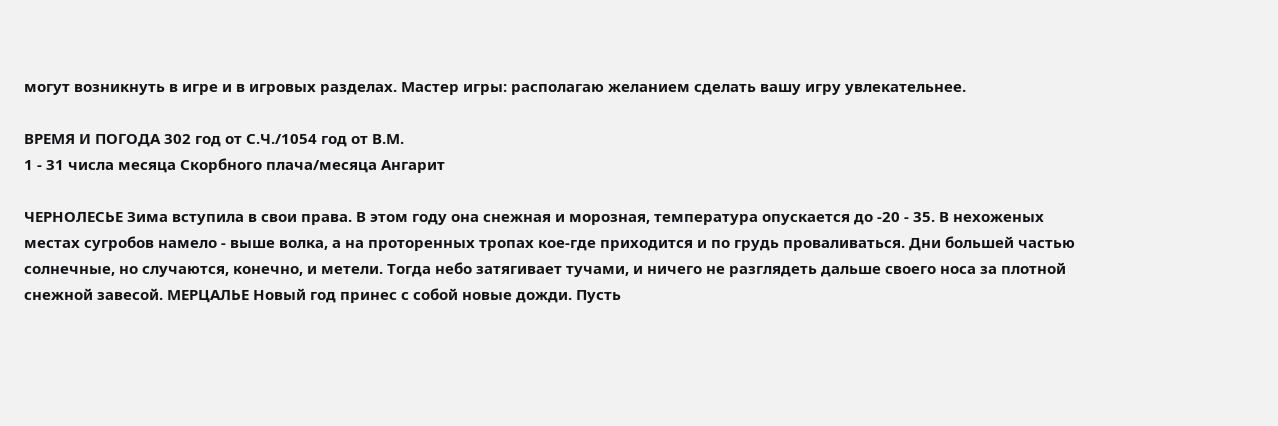могут возникнуть в игре и в игровых разделах. Мастер игры: располагаю желанием сделать вашу игру увлекательнее.

ВРЕМЯ И ПОГОДА 302 год от С.Ч./1054 год от В.М.
1 - 31 числа месяца Скорбного плача/месяца Ангарит

ЧЕРНОЛЕСЬЕ Зима вступила в свои права. В этом году она снежная и морозная, температура опускается до -20 - 35. В нехоженых местах сугробов намело - выше волка, а на проторенных тропах кое-где приходится и по грудь проваливаться. Дни большей частью солнечные, но случаются, конечно, и метели. Тогда небо затягивает тучами, и ничего не разглядеть дальше своего носа за плотной снежной завесой. МЕРЦАЛЬЕ Новый год принес с собой новые дожди. Пусть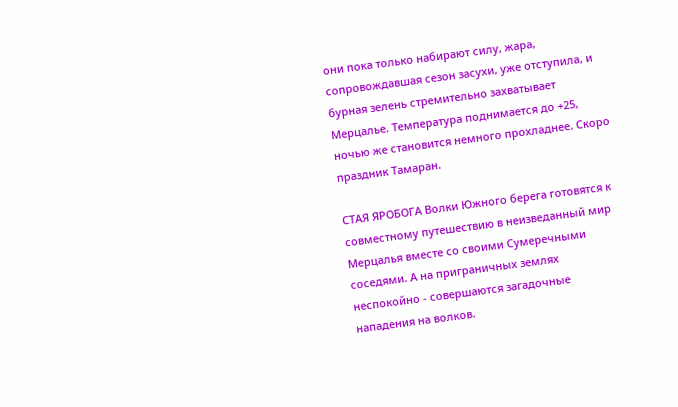они пока только набирают силу, жара, сопровождавшая сезон засухи, уже отступила, и бурная зелень стремительно захватывает Мерцалье. Температура поднимается до +25, ночью же становится немного прохладнее. Скоро праздник Тамаран.

СТАЯ ЯРОБОГА Волки Южного берега готовятся к совместному путешествию в неизведанный мир Мерцалья вместе со своими Сумеречными соседями. А на приграничных землях неспокойно - совершаются загадочные нападения на волков.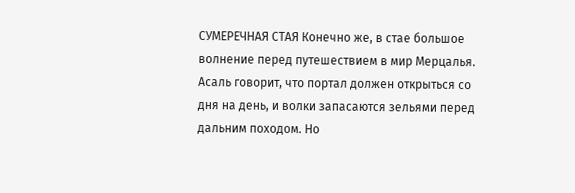СУМЕРЕЧНАЯ СТАЯ Конечно же, в стае большое волнение перед путешествием в мир Мерцалья. Асаль говорит, что портал должен открыться со дня на день, и волки запасаются зельями перед дальним походом. Но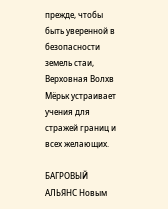прежде, чтобы быть уверенной в безопасности земель стаи, Верховная Волхв Мёрьк устраивает учения для стражей границ и всех желающих.

БАГРОВЫЙ АЛЬЯНС Новым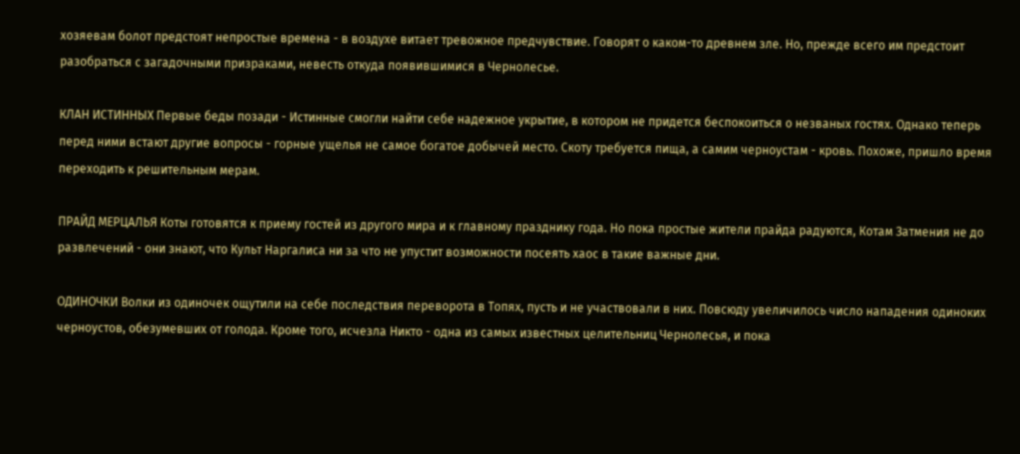хозяевам болот предстоят непростые времена - в воздухе витает тревожное предчувствие. Говорят о каком-то древнем зле. Но, прежде всего им предстоит разобраться с загадочными призраками, невесть откуда появившимися в Чернолесье.

КЛАН ИСТИННЫХ Первые беды позади - Истинные смогли найти себе надежное укрытие, в котором не придется беспокоиться о незваных гостях. Однако теперь перед ними встают другие вопросы - горные ущелья не самое богатое добычей место. Скоту требуется пища, а самим черноустам - кровь. Похоже, пришло время переходить к решительным мерам.

ПРАЙД МЕРЦАЛЬЯ Коты готовятся к приему гостей из другого мира и к главному празднику года. Но пока простые жители прайда радуются, Котам Затмения не до развлечений - они знают, что Культ Наргалиса ни за что не упустит возможности посеять хаос в такие важные дни.

ОДИНОЧКИ Волки из одиночек ощутили на себе последствия переворота в Топях, пусть и не участвовали в них. Повсюду увеличилось число нападения одиноких черноустов, обезумевших от голода. Кроме того, исчезла Никто - одна из самых известных целительниц Чернолесья, и пока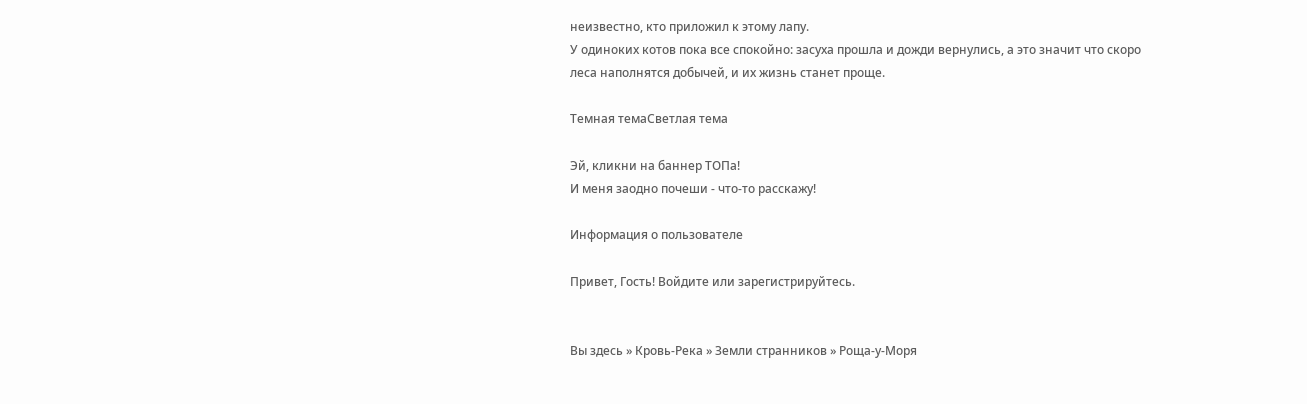неизвестно, кто приложил к этому лапу.
У одиноких котов пока все спокойно: засуха прошла и дожди вернулись, а это значит что скоро леса наполнятся добычей, и их жизнь станет проще.

Темная темаСветлая тема

Эй, кликни на баннер ТОПа!
И меня заодно почеши - что-то расскажу!

Информация о пользователе

Привет, Гость! Войдите или зарегистрируйтесь.


Вы здесь » Кровь-Река » Земли странников » Роща-у-Моря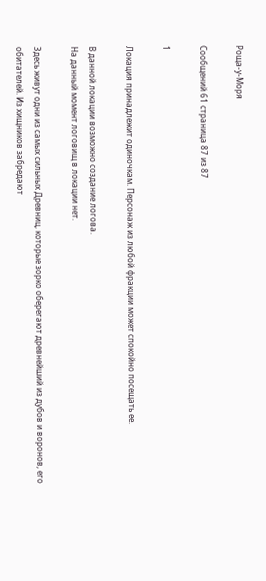Роща-у-Моря

Сообщений 61 страница 87 из 87

1

Локация принадлежит одиночкам. Персонаж из любой фракции может спокойно посещать ее.

В данной локации возможно создание логова.
На данный момент логовищ в локации нет.

Здесь живут одни из самых сильных Древниц, которые зорко оберегают древнейший из дубов и воронов, его обитателей. Из хищников забредают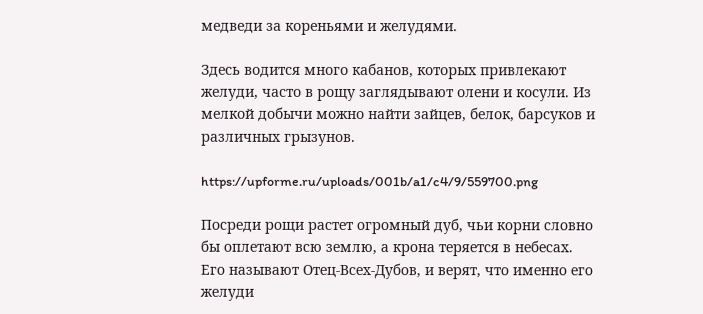медведи за кореньями и желудями.

Здесь водится много кабанов, которых привлекают желуди, часто в рощу заглядывают олени и косули. Из мелкой добычи можно найти зайцев, белок, барсуков и различных грызунов.

https://upforme.ru/uploads/001b/a1/c4/9/559700.png

Посреди рощи растет огромный дуб, чьи корни словно бы оплетают всю землю, а крона теряется в небесах. Его называют Отец-Всех-Дубов, и верят, что именно его желуди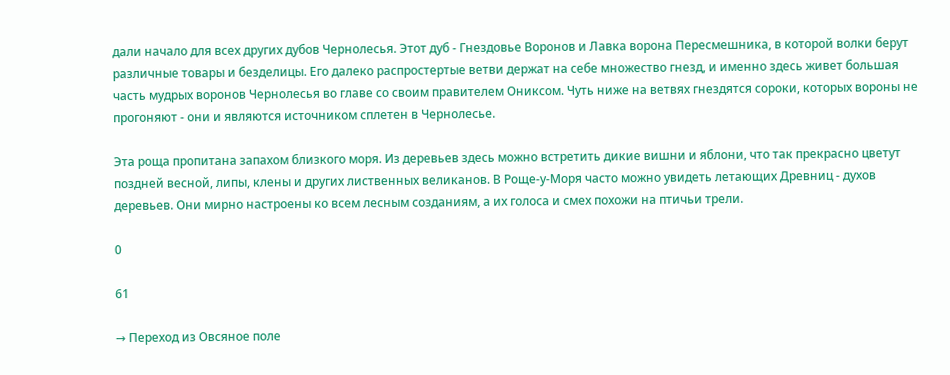дали начало для всех других дубов Чернолесья. Этот дуб - Гнездовье Воронов и Лавка ворона Пересмешника, в которой волки берут различные товары и безделицы. Его далеко распростертые ветви держат на себе множество гнезд, и именно здесь живет большая часть мудрых воронов Чернолесья во главе со своим правителем Ониксом. Чуть ниже на ветвях гнездятся сороки, которых вороны не прогоняют - они и являются источником сплетен в Чернолесье.

Эта роща пропитана запахом близкого моря. Из деревьев здесь можно встретить дикие вишни и яблони, что так прекрасно цветут поздней весной, липы, клены и других лиственных великанов. В Роще-у-Моря часто можно увидеть летающих Древниц - духов деревьев. Они мирно настроены ко всем лесным созданиям, а их голоса и смех похожи на птичьи трели.

0

61

→ Переход из Овсяное поле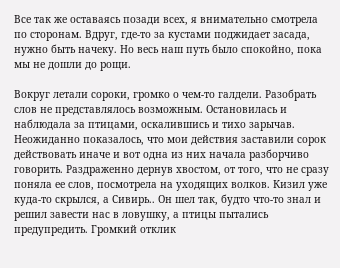Все так же оставаясь позади всех, я внимательно смотрела по сторонам. Вдруг, где-то за кустами поджидает засада, нужно быть начеку. Но весь наш путь было спокойно, пока мы не дошли до рощи.

Вокруг летали сороки, громко о чем-то галдели. Разобрать слов не представлялось возможным. Остановилась и наблюдала за птицами, оскалившись и тихо зарычав. Неожиданно показалось, что мои действия заставили сорок действовать иначе и вот одна из них начала разборчиво говорить. Раздраженно дернув хвостом, от того, что не сразу поняла ее слов, посмотрела на уходящих волков. Кизил уже куда-то скрылся, а Сивирь.. Он шел так, будто что-то знал и решил завести нас в ловушку, а птицы пытались предупредить. Громкий отклик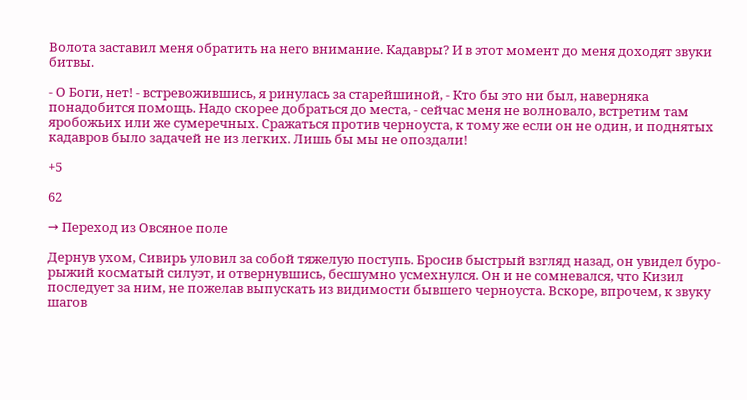Волота заставил меня обратить на него внимание. Кадавры? И в этот момент до меня доходят звуки битвы.

- О Боги, нет! - встревожившись, я ринулась за старейшиной, - Кто бы это ни был, наверняка понадобится помощь. Надо скорее добраться до места, - сейчас меня не волновало, встретим там яробожьих или же сумеречных. Сражаться против черноуста, к тому же если он не один, и поднятых кадавров было задачей не из легких. Лишь бы мы не опоздали!

+5

62

→ Переход из Овсяное поле

Дернув ухом, Сивирь уловил за собой тяжелую поступь. Бросив быстрый взгляд назад, он увидел буро-рыжий косматый силуэт, и отвернувшись, бесшумно усмехнулся. Он и не сомневался, что Кизил последует за ним, не пожелав выпускать из видимости бывшего черноуста. Вскоре, впрочем, к звуку шагов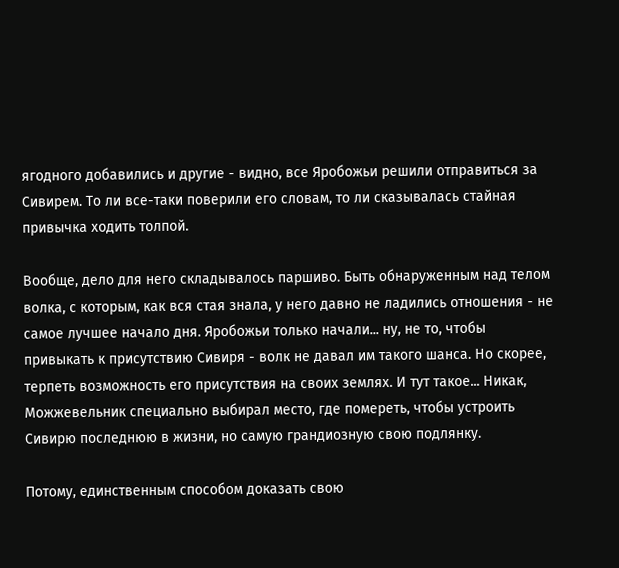ягодного добавились и другие - видно, все Яробожьи решили отправиться за Сивирем. То ли все-таки поверили его словам, то ли сказывалась стайная привычка ходить толпой.

Вообще, дело для него складывалось паршиво. Быть обнаруженным над телом волка, с которым, как вся стая знала, у него давно не ладились отношения - не самое лучшее начало дня. Яробожьи только начали... ну, не то, чтобы привыкать к присутствию Сивиря - волк не давал им такого шанса. Но скорее, терпеть возможность его присутствия на своих землях. И тут такое... Никак, Можжевельник специально выбирал место, где помереть, чтобы устроить Сивирю последнюю в жизни, но самую грандиозную свою подлянку.

Потому, единственным способом доказать свою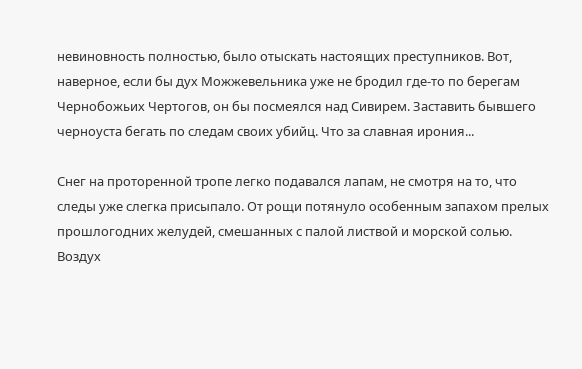невиновность полностью, было отыскать настоящих преступников. Вот, наверное, если бы дух Можжевельника уже не бродил где-то по берегам Чернобожьих Чертогов, он бы посмеялся над Сивирем. Заставить бывшего черноуста бегать по следам своих убийц. Что за славная ирония...

Снег на проторенной тропе легко подавался лапам, не смотря на то, что следы уже слегка присыпало. От рощи потянуло особенным запахом прелых прошлогодних желудей, смешанных с палой листвой и морской солью. Воздух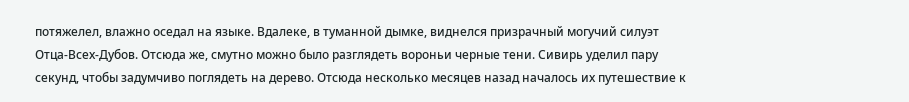потяжелел, влажно оседал на языке. Вдалеке, в туманной дымке, виднелся призрачный могучий силуэт Отца-Всех-Дубов. Отсюда же, смутно можно было разглядеть вороньи черные тени. Сивирь уделил пару секунд, чтобы задумчиво поглядеть на дерево. Отсюда несколько месяцев назад началось их путешествие к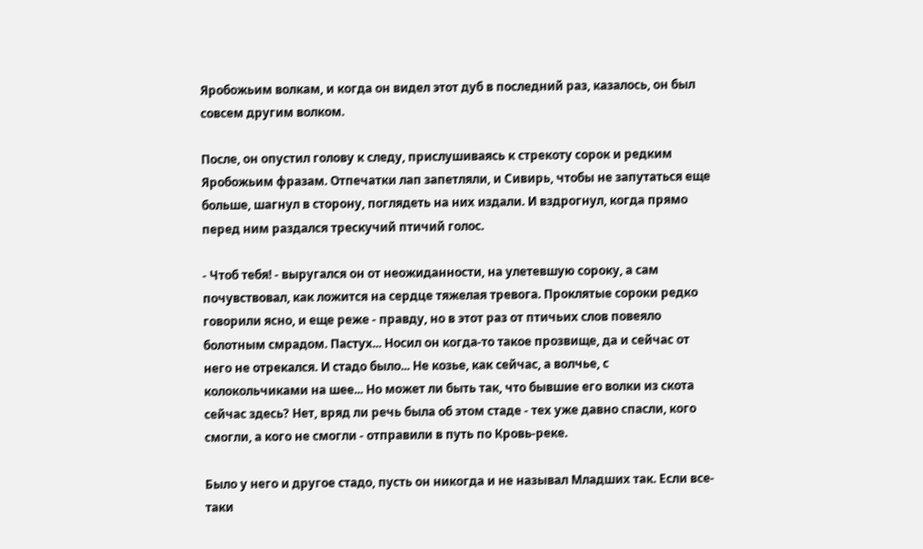Яробожьим волкам, и когда он видел этот дуб в последний раз, казалось, он был совсем другим волком.

После, он опустил голову к следу, прислушиваясь к стрекоту сорок и редким Яробожьим фразам. Отпечатки лап запетляли, и Сивирь, чтобы не запутаться еще больше, шагнул в сторону, поглядеть на них издали. И вздрогнул, когда прямо перед ним раздался трескучий птичий голос.

- Чтоб тебя! - выругался он от неожиданности, на улетевшую сороку, а сам почувствовал, как ложится на сердце тяжелая тревога. Проклятые сороки редко говорили ясно, и еще реже - правду, но в этот раз от птичьих слов повеяло болотным смрадом. Пастух... Носил он когда-то такое прозвище, да и сейчас от него не отрекался. И стадо было... Не козье, как сейчас, а волчье, с колокольчиками на шее... Но может ли быть так, что бывшие его волки из скота сейчас здесь? Нет, вряд ли речь была об этом стаде - тех уже давно спасли, кого смогли, а кого не смогли - отправили в путь по Кровь-реке.

Было у него и другое стадо, пусть он никогда и не называл Младших так. Если все-таки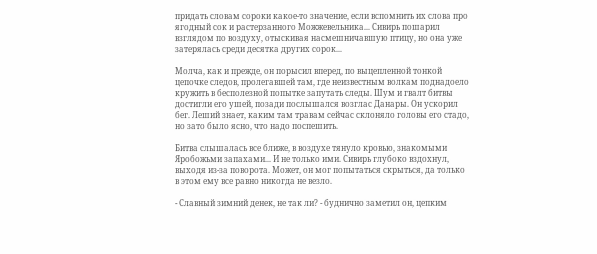придать словам сороки какое-то значение, если вспомнить их слова про ягодный сок и растерзанного Можжевельника... Сивирь пошарил взглядом по воздуху, отыскивая насмешничавшую птицу, но она уже затерялась среди десятка других сорок...

Молча, как и прежде, он порысил вперед, по выцепленной тонкой цепочке следов, пролегавшей там, где неизвестным волкам поднадоело кружить в бесполезной попытке запутать следы. Шум и гвалт битвы достигли его ушей, позади послышался возглас Данары. Он ускорил бег. Леший знает, каким там травам сейчас склоняло головы его стадо, но зато было ясно, что надо поспешить.

Битва слышалась все ближе, в воздухе тянуло кровью, знакомыми Яробожьми запахами... И не только ими. Сивирь глубоко вздохнул, выходя из-за поворота. Может, он мог попытаться скрыться, да только в этом ему все равно никогда не везло.

- Славный зимний денек, не так ли? - буднично заметил он, цепким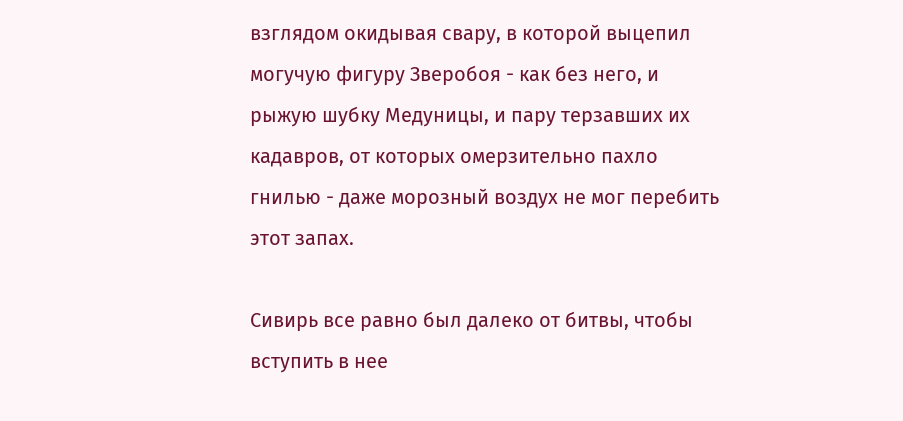взглядом окидывая свару, в которой выцепил могучую фигуру Зверобоя - как без него, и рыжую шубку Медуницы, и пару терзавших их кадавров, от которых омерзительно пахло гнилью - даже морозный воздух не мог перебить этот запах.

Сивирь все равно был далеко от битвы, чтобы вступить в нее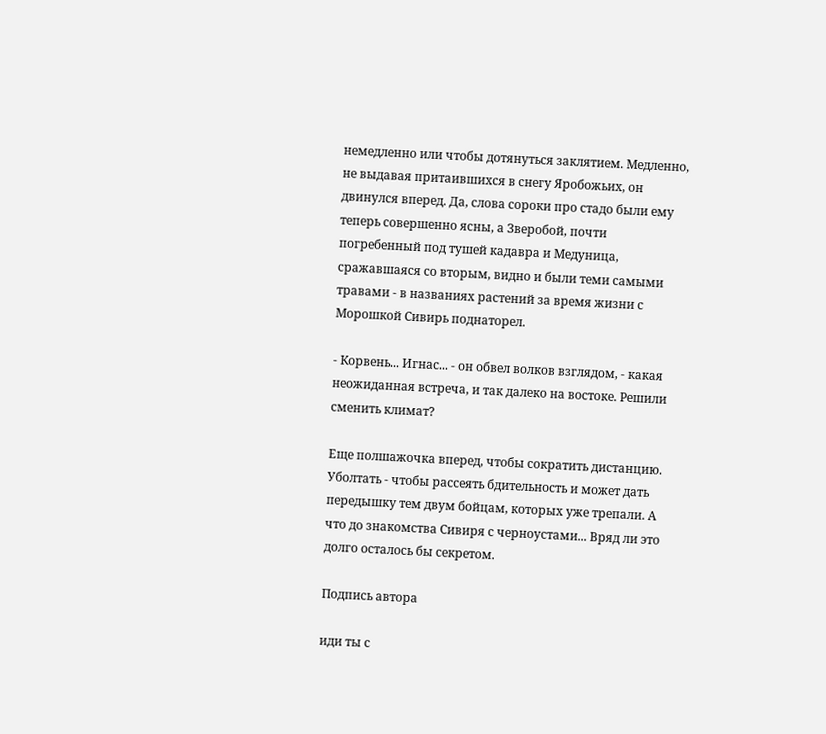немедленно или чтобы дотянуться заклятием. Медленно, не выдавая притаившихся в снегу Яробожьих, он двинулся вперед. Да, слова сороки про стадо были ему теперь совершенно ясны, а Зверобой, почти погребенный под тушей кадавра и Медуница, сражавшаяся со вторым, видно и были теми самыми травами - в названиях растений за время жизни с Морошкой Сивирь поднаторел.

- Корвень... Игнас... - он обвел волков взглядом, - какая неожиданная встреча, и так далеко на востоке. Решили сменить климат?

Еще полшажочка вперед, чтобы сократить дистанцию. Уболтать - чтобы рассеять бдительность и может дать передышку тем двум бойцам, которых уже трепали. А что до знакомства Сивиря с черноустами... Вряд ли это долго осталось бы секретом.

Подпись автора

иди ты с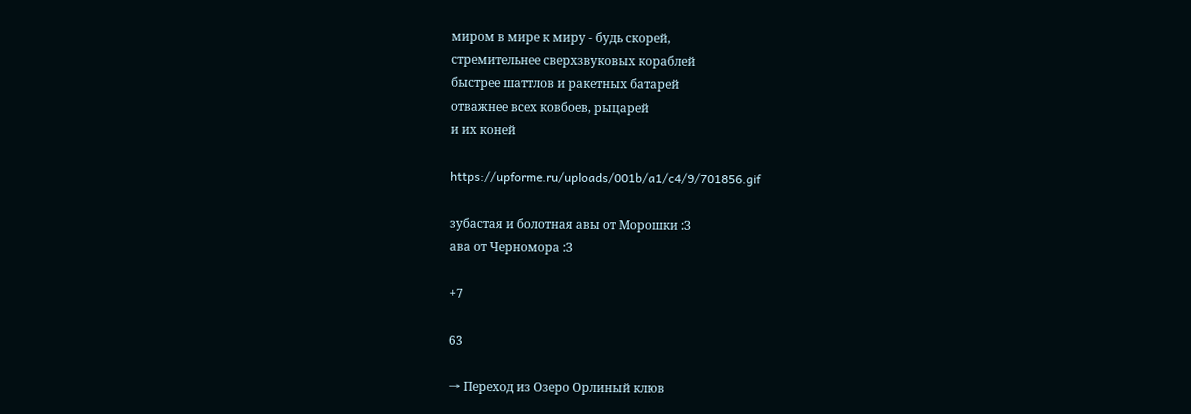миром в мире к миру - будь скорей,
стремительнее сверхзвуковых кораблей
быстрее шаттлов и ракетных батарей
отважнее всех ковбоев, рыцарей
и их коней

https://upforme.ru/uploads/001b/a1/c4/9/701856.gif

зубастая и болотная авы от Морошки :З
ава от Черномора :З

+7

63

→ Переход из Озеро Орлиный клюв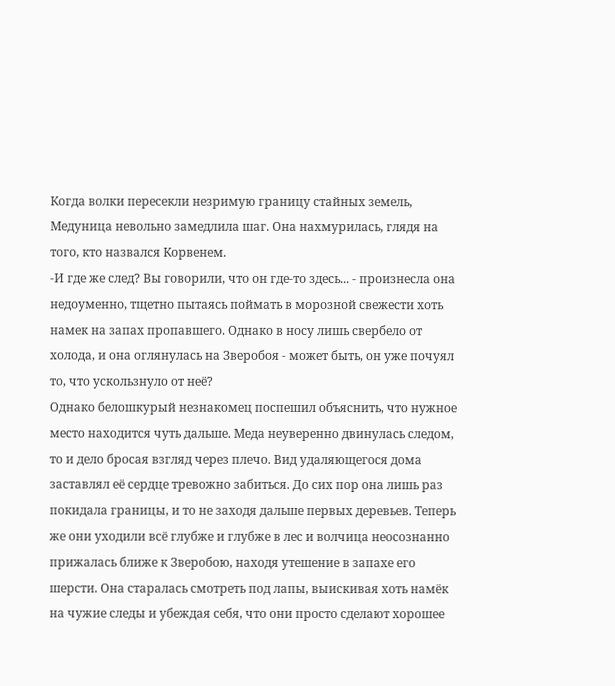Когда волки пересекли незримую границу стайных земель, Медуница невольно замедлила шаг. Она нахмурилась, глядя на того, кто назвался Корвенем.
-И где же след? Вы говорили, что он где-то здесь... - произнесла она недоуменно, тщетно пытаясь поймать в морозной свежести хоть намек на запах пропавшего. Однако в носу лишь свербело от холода, и она оглянулась на Зверобоя - может быть, он уже почуял то, что ускользнуло от неё?
Однако белошкурый незнакомец поспешил объяснить, что нужное место находится чуть дальше. Меда неуверенно двинулась следом, то и дело бросая взгляд через плечо. Вид удаляющегося дома заставлял её сердце тревожно забиться. До сих пор она лишь раз покидала границы, и то не заходя дальше первых деревьев. Теперь же они уходили всё глубже и глубже в лес и волчица неосознанно прижалась ближе к Зверобою, находя утешение в запахе его шерсти. Она старалась смотреть под лапы, выискивая хоть намёк на чужие следы и убеждая себя, что они просто сделают хорошее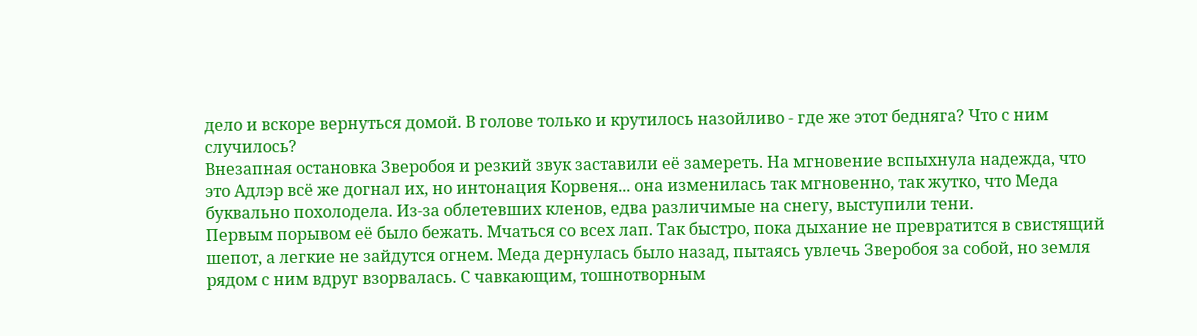дело и вскоре вернуться домой. В голове только и крутилось назойливо - где же этот бедняга? Что с ним случилось?
Внезапная остановка Зверобоя и резкий звук заставили её замереть. На мгновение вспыхнула надежда, что это Адлэр всё же догнал их, но интонация Корвеня... она изменилась так мгновенно, так жутко, что Меда буквально похолодела. Из-за облетевших кленов, едва различимые на снегу, выступили тени.
Первым порывом её было бежать. Мчаться со всех лап. Так быстро, пока дыхание не превратится в свистящий шепот, а легкие не зайдутся огнем. Меда дернулась было назад, пытаясь увлечь Зверобоя за собой, но земля рядом с ним вдруг взорвалась. С чавкающим, тошнотворным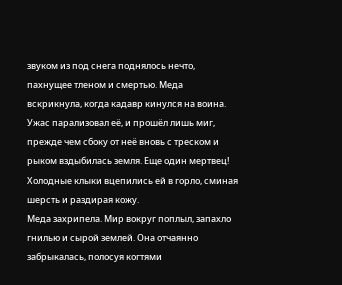звуком из под снега поднялось нечто, пахнущее тленом и смертью. Меда вскрикнула, когда кадавр кинулся на воина.
Ужас парализовал её, и прошёл лишь миг, прежде чем сбоку от неё вновь с треском и рыком вздыбилась земля. Еще один мертвец! Холодные клыки вцепились ей в горло, сминая шерсть и раздирая кожу.
Меда захрипела. Мир вокруг поплыл, запахло гнилью и сырой землей. Она отчаянно забрыкалась, полосуя когтями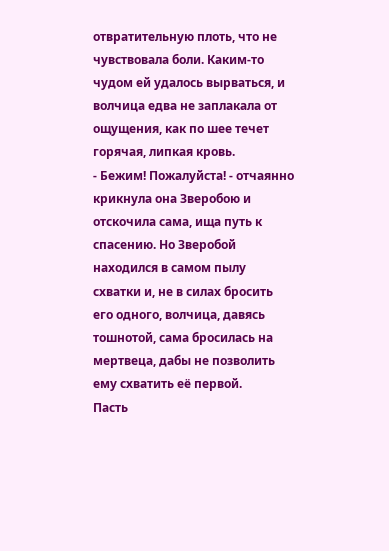отвратительную плоть, что не чувствовала боли. Каким-то чудом ей удалось вырваться, и волчица едва не заплакала от ощущения, как по шее течет горячая, липкая кровь.
- Бежим! Пожалуйста! - отчаянно крикнула она Зверобою и отскочила сама, ища путь к спасению. Но Зверобой находился в самом пылу схватки и, не в силах бросить его одного, волчица, давясь тошнотой, сама бросилась на мертвеца, дабы не позволить ему схватить её первой.
Пасть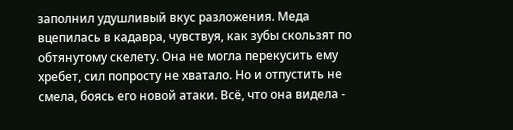заполнил удушливый вкус разложения. Меда вцепилась в кадавра, чувствуя, как зубы скользят по обтянутому скелету. Она не могла перекусить ему хребет, сил попросту не хватало. Но и отпустить не смела, боясь его новой атаки. Всё, что она видела -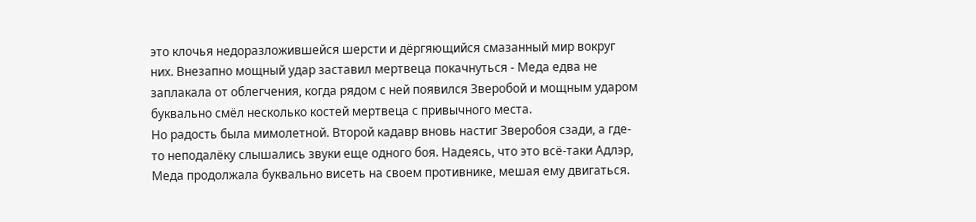это клочья недоразложившейся шерсти и дёргяющийся смазанный мир вокруг них. Внезапно мощный удар заставил мертвеца покачнуться - Меда едва не заплакала от облегчения, когда рядом с ней появился Зверобой и мощным ударом буквально смёл несколько костей мертвеца с привычного места.
Но радость была мимолетной. Второй кадавр вновь настиг Зверобоя сзади, а где-то неподалёку слышались звуки еще одного боя. Надеясь, что это всё-таки Адлэр, Меда продолжала буквально висеть на своем противнике, мешая ему двигаться.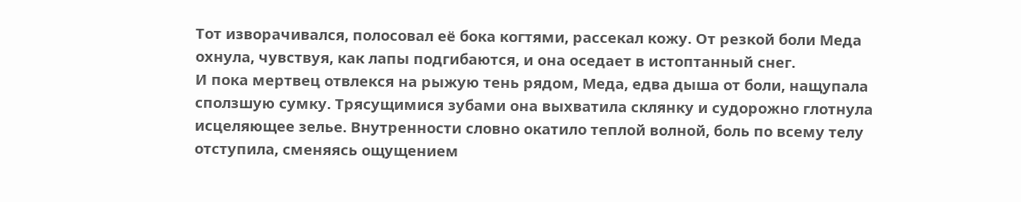Тот изворачивался, полосовал её бока когтями, рассекал кожу. От резкой боли Меда охнула, чувствуя, как лапы подгибаются, и она оседает в истоптанный снег.
И пока мертвец отвлекся на рыжую тень рядом, Меда, едва дыша от боли, нащупала сползшую сумку. Трясущимися зубами она выхватила склянку и судорожно глотнула исцеляющее зелье. Внутренности словно окатило теплой волной, боль по всему телу отступила, сменяясь ощущением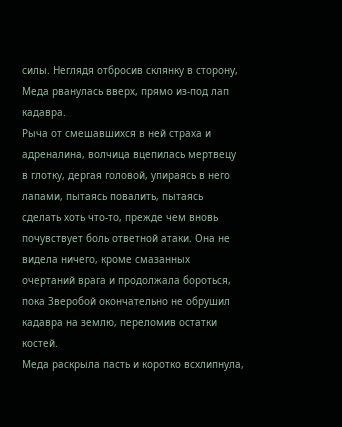силы. Неглядя отбросив склянку в сторону, Меда рванулась вверх, прямо из-под лап кадавра.
Рыча от смешавшихся в ней страха и адреналина, волчица вцепилась мертвецу в глотку, дергая головой, упираясь в него лапами, пытаясь повалить, пытаясь сделать хоть что-то, прежде чем вновь почувствует боль ответной атаки. Она не видела ничего, кроме смазанных очертаний врага и продолжала бороться, пока Зверобой окончательно не обрушил кадавра на землю, переломив остатки костей.
Меда раскрыла пасть и коротко всхлипнула,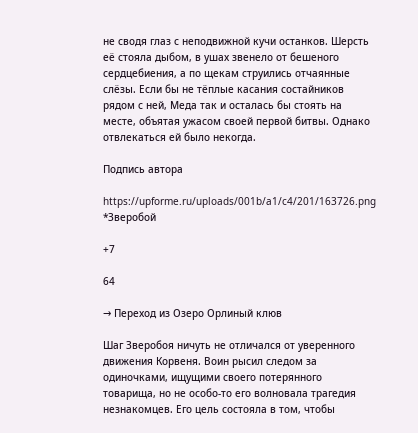не сводя глаз с неподвижной кучи останков. Шерсть её стояла дыбом, в ушах звенело от бешеного сердцебиения, а по щекам струились отчаянные слёзы. Если бы не тёплые касания состайников рядом с ней, Меда так и осталась бы стоять на месте, объятая ужасом своей первой битвы. Однако отвлекаться ей было некогда.

Подпись автора

https://upforme.ru/uploads/001b/a1/c4/201/163726.png
*Зверобой

+7

64

→ Переход из Озеро Орлиный клюв

Шаг Зверобоя ничуть не отличался от уверенного движения Корвеня. Воин рысил следом за одиночками, ищущими своего потерянного товарища, но не особо-то его волновала трагедия незнакомцев. Его цель состояла в том, чтобы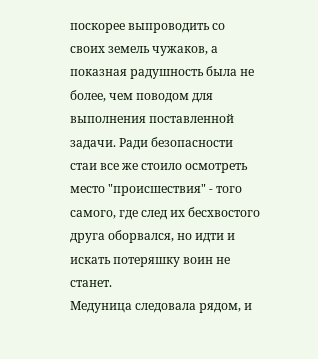поскорее выпроводить со своих земель чужаков, а показная радушность была не более, чем поводом для выполнения поставленной задачи. Ради безопасности стаи все же стоило осмотреть место "происшествия" - того самого, где след их бесхвостого друга оборвался, но идти и искать потеряшку воин не станет.
Медуница следовала рядом, и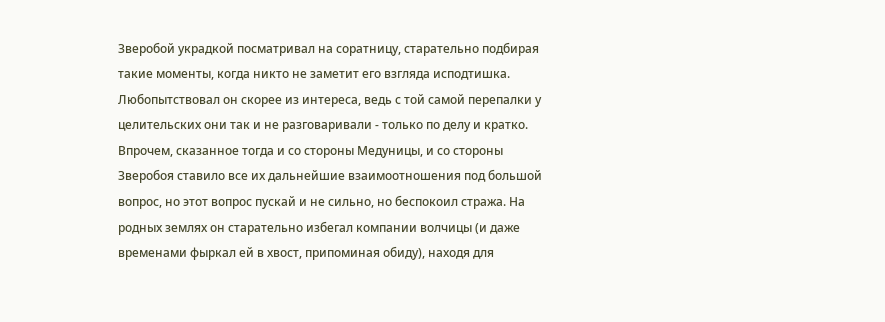Зверобой украдкой посматривал на соратницу, старательно подбирая такие моменты, когда никто не заметит его взгляда исподтишка. Любопытствовал он скорее из интереса, ведь с той самой перепалки у целительских они так и не разговаривали - только по делу и кратко. Впрочем, сказанное тогда и со стороны Медуницы, и со стороны Зверобоя ставило все их дальнейшие взаимоотношения под большой вопрос, но этот вопрос пускай и не сильно, но беспокоил стража. На родных землях он старательно избегал компании волчицы (и даже временами фыркал ей в хвост, припоминая обиду), находя для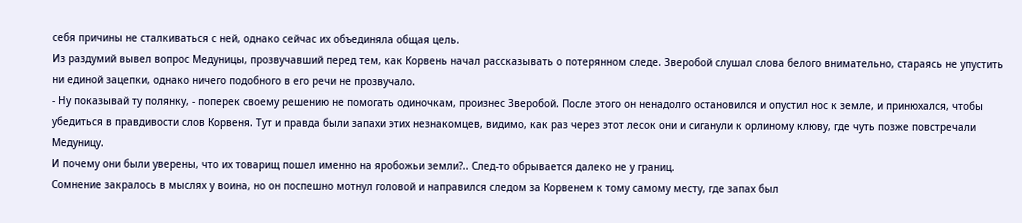себя причины не сталкиваться с ней, однако сейчас их объединяла общая цель.
Из раздумий вывел вопрос Медуницы, прозвучавший перед тем, как Корвень начал рассказывать о потерянном следе. Зверобой слушал слова белого внимательно, стараясь не упустить ни единой зацепки, однако ничего подобного в его речи не прозвучало.
- Ну показывай ту полянку, - поперек своему решению не помогать одиночкам, произнес Зверобой. После этого он ненадолго остановился и опустил нос к земле, и принюхался, чтобы убедиться в правдивости слов Корвеня. Тут и правда были запахи этих незнакомцев, видимо, как раз через этот лесок они и сиганули к орлиному клюву, где чуть позже повстречали Медуницу.
И почему они были уверены, что их товарищ пошел именно на яробожьи земли?.. След-то обрывается далеко не у границ.
Сомнение закралось в мыслях у воина, но он поспешно мотнул головой и направился следом за Корвенем к тому самому месту, где запах был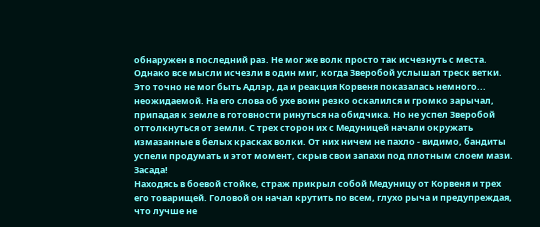обнаружен в последний раз. Не мог же волк просто так исчезнуть с места.
Однако все мысли исчезли в один миг, когда Зверобой услышал треск ветки. Это точно не мог быть Адлэр, да и реакция Корвеня показалась немного... неожидаемой. На его слова об ухе воин резко оскалился и громко зарычал, припадая к земле в готовности ринуться на обидчика. Но не успел Зверобой оттолкнуться от земли. С трех сторон их с Медуницей начали окружать измазанные в белых красках волки. От них ничем не пахло - видимо, бандиты успели продумать и этот момент, скрыв свои запахи под плотным слоем мази.
Засада!
Находясь в боевой стойке, страж прикрыл собой Медуницу от Корвеня и трех его товарищей. Головой он начал крутить по всем, глухо рыча и предупреждая, что лучше не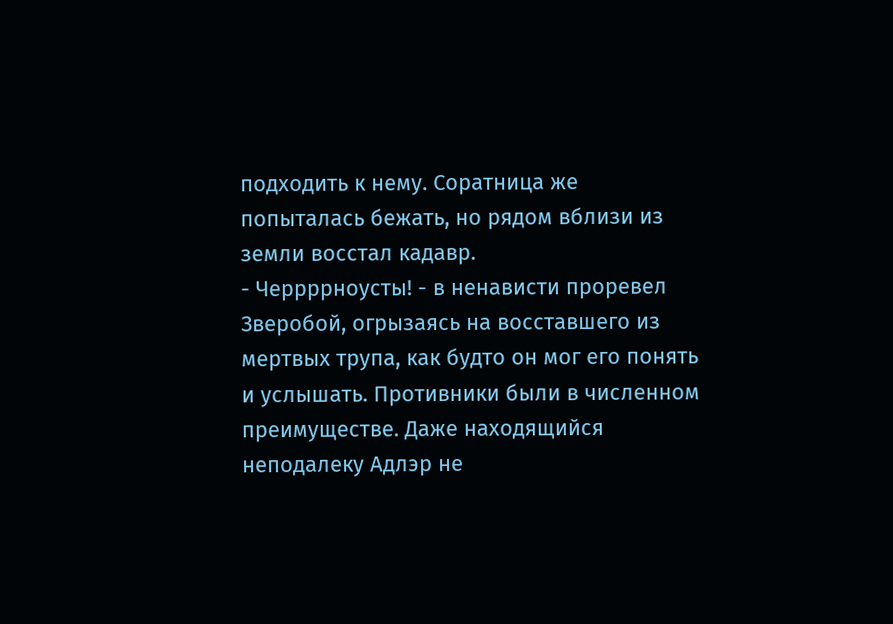подходить к нему. Соратница же попыталась бежать, но рядом вблизи из земли восстал кадавр.
- Черрррноусты! - в ненависти проревел Зверобой, огрызаясь на восставшего из мертвых трупа, как будто он мог его понять и услышать. Противники были в численном преимуществе. Даже находящийся неподалеку Адлэр не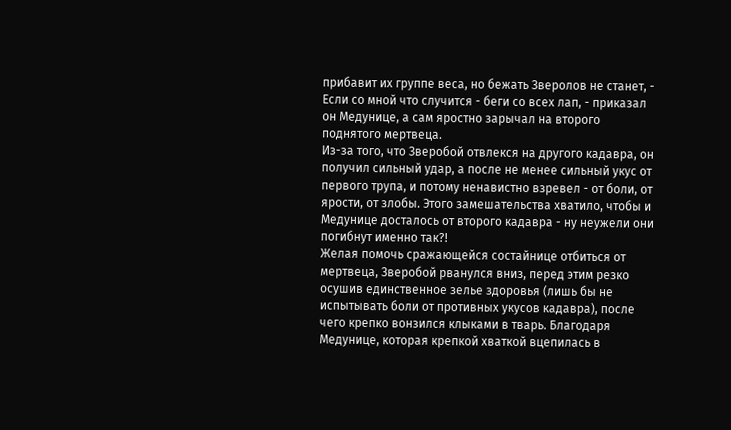прибавит их группе веса, но бежать Зверолов не станет, - Если со мной что случится - беги со всех лап, - приказал он Медунице, а сам яростно зарычал на второго поднятого мертвеца.
Из-за того, что Зверобой отвлекся на другого кадавра, он получил сильный удар, а после не менее сильный укус от первого трупа, и потому ненавистно взревел - от боли, от ярости, от злобы. Этого замешательства хватило, чтобы и Медунице досталось от второго кадавра - ну неужели они погибнут именно так?!
Желая помочь сражающейся состайнице отбиться от мертвеца, Зверобой рванулся вниз, перед этим резко осушив единственное зелье здоровья (лишь бы не испытывать боли от противных укусов кадавра), после чего крепко вонзился клыками в тварь. Благодаря Медунице, которая крепкой хваткой вцепилась в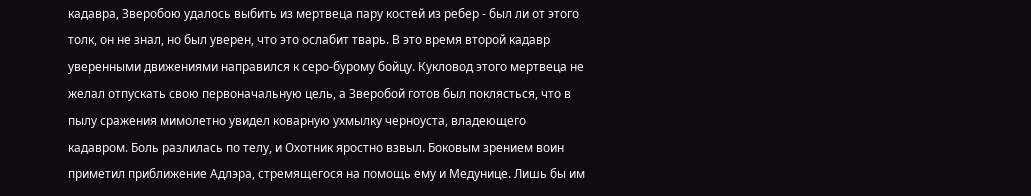кадавра, Зверобою удалось выбить из мертвеца пару костей из ребер - был ли от этого толк, он не знал, но был уверен, что это ослабит тварь. В это время второй кадавр уверенными движениями направился к серо-бурому бойцу. Кукловод этого мертвеца не желал отпускать свою первоначальную цель, а Зверобой готов был поклясться, что в пылу сражения мимолетно увидел коварную ухмылку черноуста, владеющего кадавром. Боль разлилась по телу, и Охотник яростно взвыл. Боковым зрением воин приметил приближение Адлэра, стремящегося на помощь ему и Медунице. Лишь бы им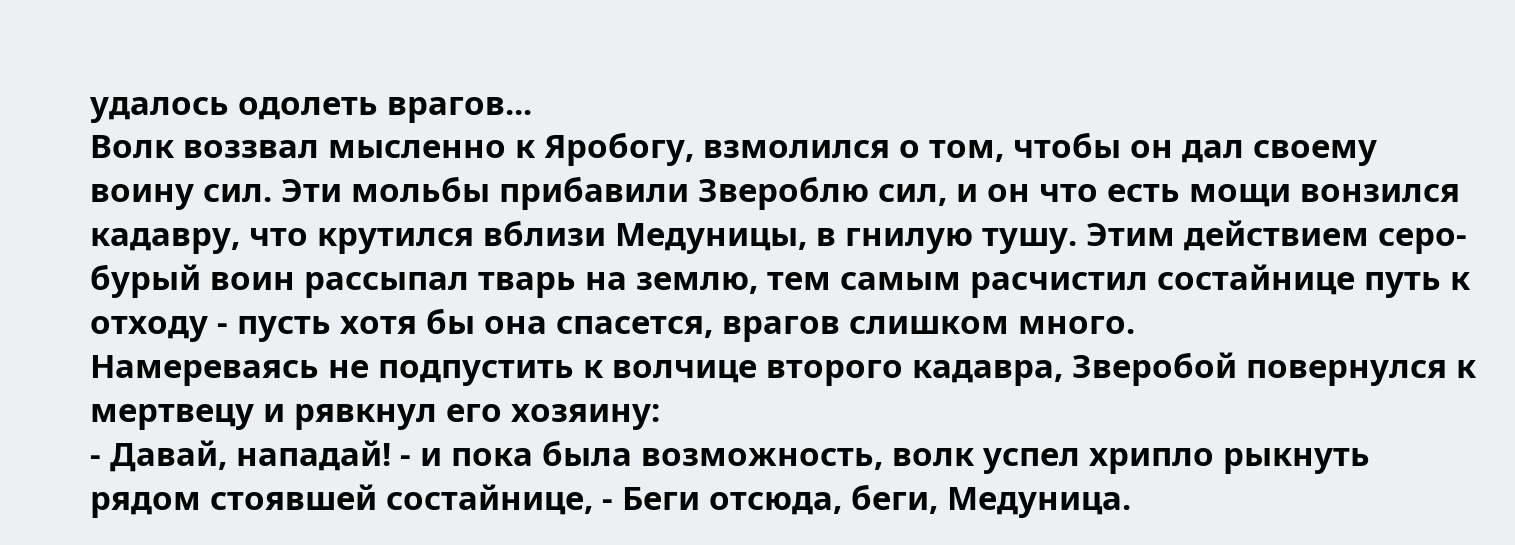удалось одолеть врагов...
Волк воззвал мысленно к Яробогу, взмолился о том, чтобы он дал своему воину сил. Эти мольбы прибавили Звероблю сил, и он что есть мощи вонзился кадавру, что крутился вблизи Медуницы, в гнилую тушу. Этим действием серо-бурый воин рассыпал тварь на землю, тем самым расчистил состайнице путь к отходу - пусть хотя бы она спасется, врагов слишком много.
Намереваясь не подпустить к волчице второго кадавра, Зверобой повернулся к мертвецу и рявкнул его хозяину:
- Давай, нападай! - и пока была возможность, волк успел хрипло рыкнуть рядом стоявшей состайнице, - Беги отсюда, беги, Медуница.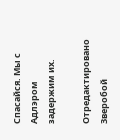Спасайся. Мы с Адлэром задержим их.

Отредактировано Зверобой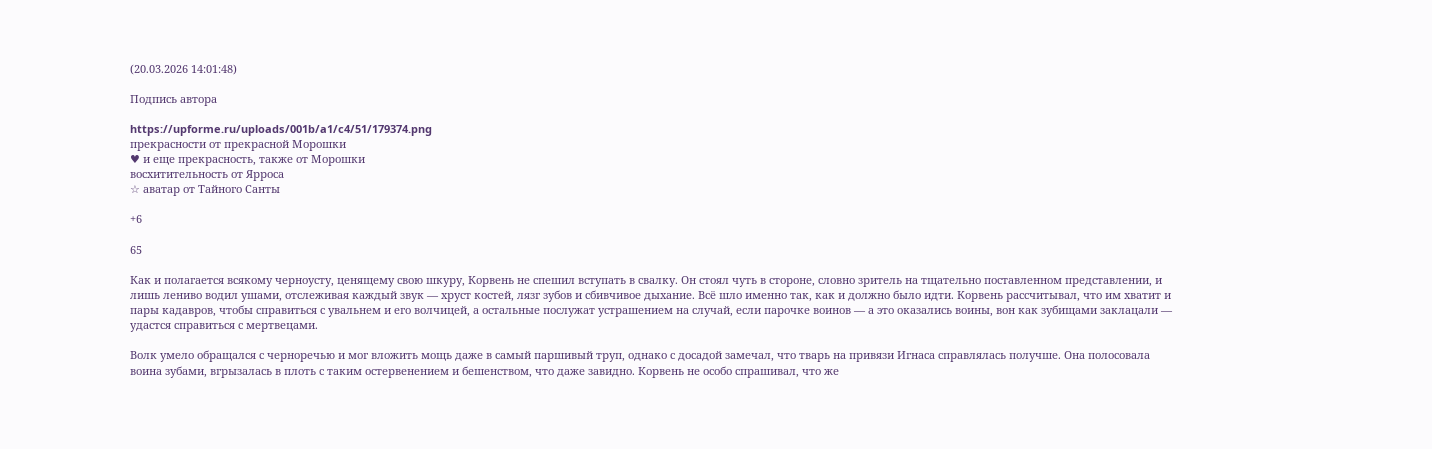(20.03.2026 14:01:48)

Подпись автора

https://upforme.ru/uploads/001b/a1/c4/51/179374.png
прекрасности от прекрасной Морошки
♥ и еще прекрасность, также от Морошки
восхитительность от Ярроса
☆ аватар от Тайного Санты

+6

65

Как и полагается всякому черноусту, ценящему свою шкуру, Корвень не спешил вступать в свалку. Он стоял чуть в стороне, словно зритель на тщательно поставленном представлении, и лишь лениво водил ушами, отслеживая каждый звук — хруст костей, лязг зубов и сбивчивое дыхание. Всё шло именно так, как и должно было идти. Корвень рассчитывал, что им хватит и пары кадавров, чтобы справиться с увальнем и его волчицей, а остальные послужат устрашением на случай, если парочке воинов — а это оказались воины, вон как зубищами заклацали — удастся справиться с мертвецами.

Волк умело обращался с черноречью и мог вложить мощь даже в самый паршивый труп, однако с досадой замечал, что тварь на привязи Игнаса справлялась получше. Она полосовала воина зубами, вгрызалась в плоть с таким остервенением и бешенством, что даже завидно. Корвень не особо спрашивал, что же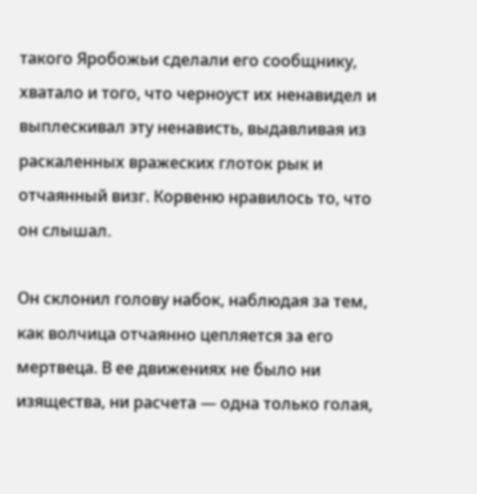такого Яробожьи сделали его сообщнику, хватало и того, что черноуст их ненавидел и выплескивал эту ненависть, выдавливая из раскаленных вражеских глоток рык и отчаянный визг. Корвеню нравилось то, что он слышал.

Он склонил голову набок, наблюдая за тем, как волчица отчаянно цепляется за его мертвеца. В ее движениях не было ни изящества, ни расчета — одна только голая,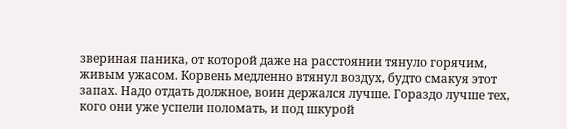звериная паника, от которой даже на расстоянии тянуло горячим, живым ужасом. Корвень медленно втянул воздух, будто смакуя этот запах. Надо отдать должное, воин держался лучше. Гораздо лучше тех, кого они уже успели поломать, и под шкурой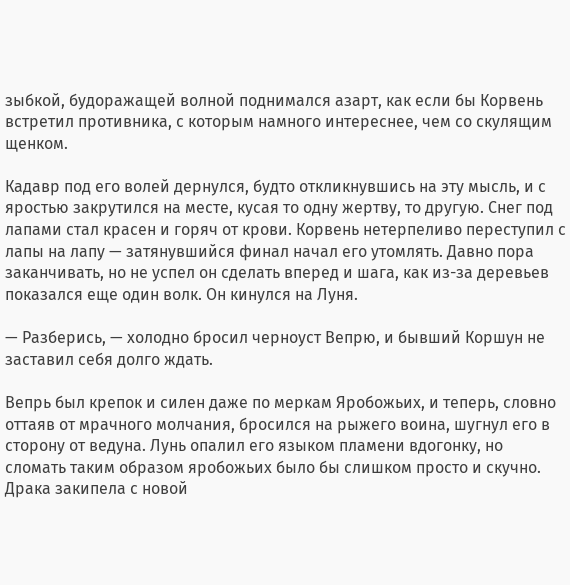зыбкой, будоражащей волной поднимался азарт, как если бы Корвень встретил противника, с которым намного интереснее, чем со скулящим щенком.

Кадавр под его волей дернулся, будто откликнувшись на эту мысль, и с яростью закрутился на месте, кусая то одну жертву, то другую. Снег под лапами стал красен и горяч от крови. Корвень нетерпеливо переступил с лапы на лапу — затянувшийся финал начал его утомлять. Давно пора заканчивать, но не успел он сделать вперед и шага, как из-за деревьев показался еще один волк. Он кинулся на Луня.

— Разберись, — холодно бросил черноуст Вепрю, и бывший Коршун не заставил себя долго ждать.

Вепрь был крепок и силен даже по меркам Яробожьих, и теперь, словно оттаяв от мрачного молчания, бросился на рыжего воина, шугнул его в сторону от ведуна. Лунь опалил его языком пламени вдогонку, но сломать таким образом яробожьих было бы слишком просто и скучно. Драка закипела с новой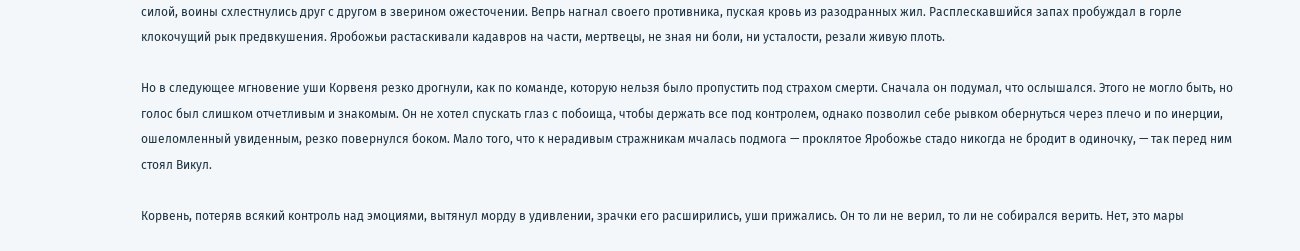силой, воины схлестнулись друг с другом в зверином ожесточении. Вепрь нагнал своего противника, пуская кровь из разодранных жил. Расплескавшийся запах пробуждал в горле клокочущий рык предвкушения. Яробожьи растаскивали кадавров на части, мертвецы, не зная ни боли, ни усталости, резали живую плоть.

Но в следующее мгновение уши Корвеня резко дрогнули, как по команде, которую нельзя было пропустить под страхом смерти. Сначала он подумал, что ослышался. Этого не могло быть, но голос был слишком отчетливым и знакомым. Он не хотел спускать глаз с побоища, чтобы держать все под контролем, однако позволил себе рывком обернуться через плечо и по инерции, ошеломленный увиденным, резко повернулся боком. Мало того, что к нерадивым стражникам мчалась подмога — проклятое Яробожье стадо никогда не бродит в одиночку, — так перед ним стоял Викул.

Корвень, потеряв всякий контроль над эмоциями, вытянул морду в удивлении, зрачки его расширились, уши прижались. Он то ли не верил, то ли не собирался верить. Нет, это мары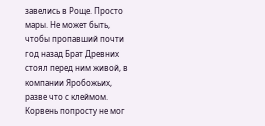завелись в Роще. Просто мары. Не может быть, чтобы пропавший почти год назад Брат Древних стоял перед ним живой, в компании Яробожьих, разве что с клеймом. Корвень попросту не мог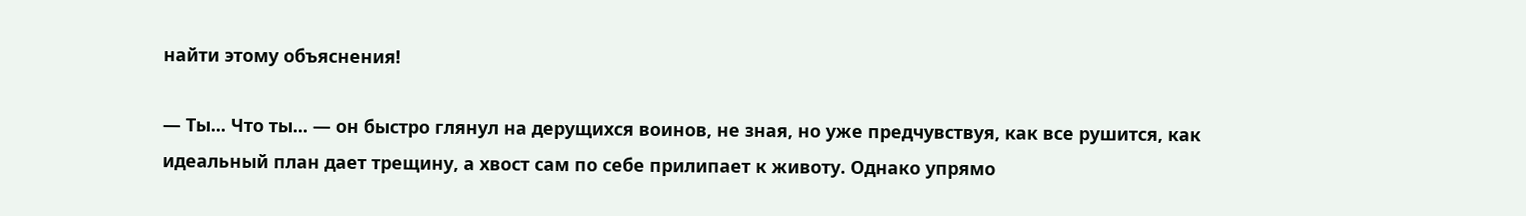найти этому объяснения!

— Ты... Что ты... — он быстро глянул на дерущихся воинов, не зная, но уже предчувствуя, как все рушится, как идеальный план дает трещину, а хвост сам по себе прилипает к животу. Однако упрямо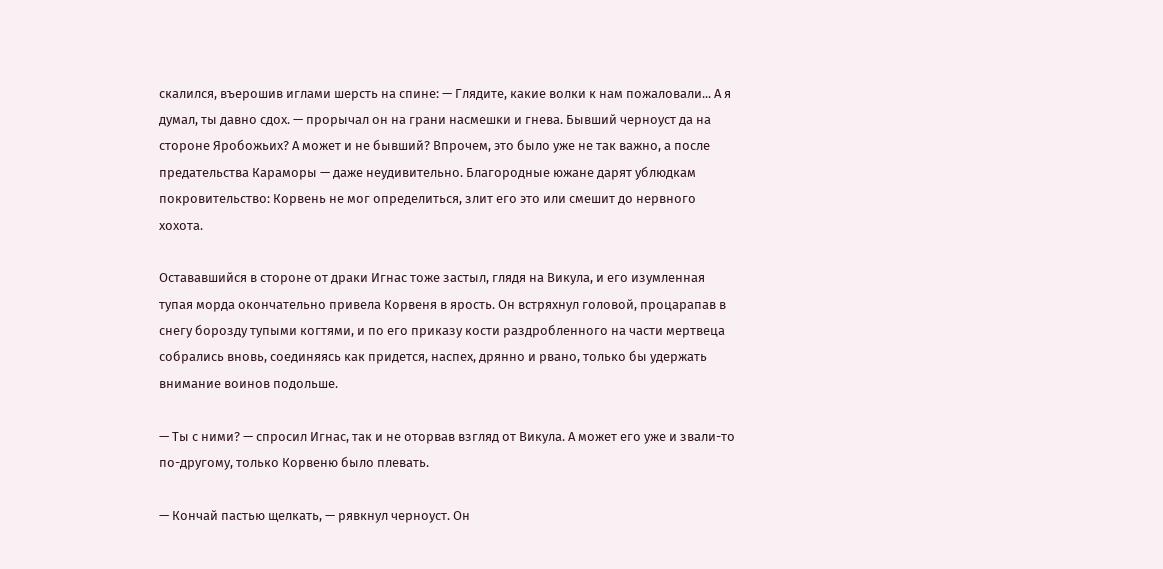скалился, въерошив иглами шерсть на спине: — Глядите, какие волки к нам пожаловали... А я думал, ты давно сдох. — прорычал он на грани насмешки и гнева. Бывший черноуст да на стороне Яробожьих? А может и не бывший? Впрочем, это было уже не так важно, а после предательства Караморы — даже неудивительно. Благородные южане дарят ублюдкам покровительство: Корвень не мог определиться, злит его это или смешит до нервного хохота.

Остававшийся в стороне от драки Игнас тоже застыл, глядя на Викула, и его изумленная тупая морда окончательно привела Корвеня в ярость. Он встряхнул головой, процарапав в снегу борозду тупыми когтями, и по его приказу кости раздробленного на части мертвеца собрались вновь, соединяясь как придется, наспех, дрянно и рвано, только бы удержать внимание воинов подольше.

— Ты с ними? — спросил Игнас, так и не оторвав взгляд от Викула. А может его уже и звали-то по-другому, только Корвеню было плевать.

— Кончай пастью щелкать, — рявкнул черноуст. Он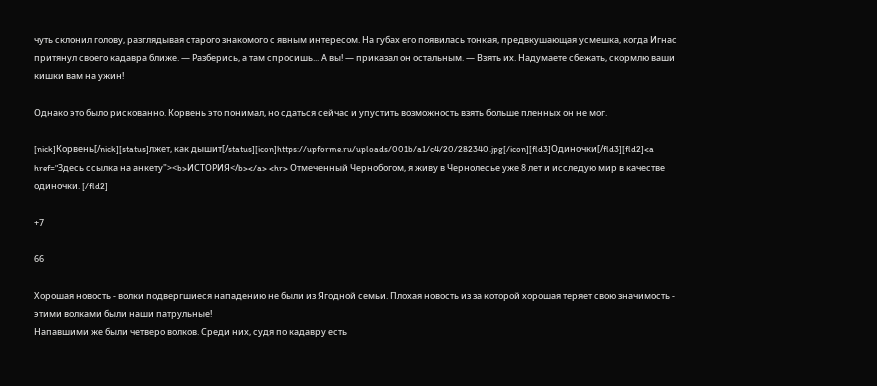чуть склонил голову, разглядывая старого знакомого с явным интересом. На губах его появилась тонкая, предвкушающая усмешка, когда Игнас притянул своего кадавра ближе. — Разберись, а там спросишь... А вы! — приказал он остальным. — Взять их. Надумаете сбежать, скормлю ваши кишки вам на ужин!

Однако это было рискованно. Корвень это понимал, но сдаться сейчас и упустить возможность взять больше пленных он не мог.

[nick]Корвень[/nick][status]лжет, как дышит[/status][icon]https://upforme.ru/uploads/001b/a1/c4/20/282340.jpg[/icon][fld3]Одиночки[/fld3][fld2]<a href="Здесь ссылка на анкету"><b>ИСТОРИЯ</b></a> <hr> Отмеченный Чернобогом, я живу в Чернолесье уже 8 лет и исследую мир в качестве одиночки. [/fld2]

+7

66

Хорошая новость - волки подвергшиеся нападению не были из Ягодной семьи. Плохая новость из за которой хорошая теряет свою значимость - этими волками были наши патрульные!
Напавшими же были четверо волков. Среди них, судя по кадавру есть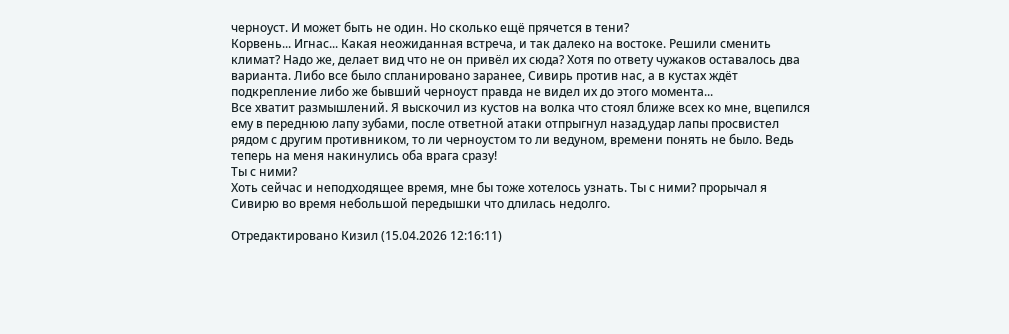черноуст. И может быть не один. Но сколько ещё прячется в тени?
Корвень... Игнас... Какая неожиданная встреча, и так далеко на востоке. Решили сменить климат? Надо же, делает вид что не он привёл их сюда? Хотя по ответу чужаков оставалось два варианта. Либо все было спланировано заранее, Сивирь против нас, а в кустах ждёт подкрепление либо же бывший черноуст правда не видел их до этого момента...
Все хватит размышлений. Я выскочил из кустов на волка что стоял ближе всех ко мне, вцепился ему в переднюю лапу зубами, после ответной атаки отпрыгнул назад,удар лапы просвистел рядом с другим противником, то ли черноустом то ли ведуном, времени понять не было. Ведь теперь на меня накинулись оба врага сразу!
Ты с ними?
Хоть сейчас и неподходящее время, мне бы тоже хотелось узнать. Ты с ними? прорычал я Сивирю во время небольшой передышки что длилась недолго.

Отредактировано Кизил (15.04.2026 12:16:11)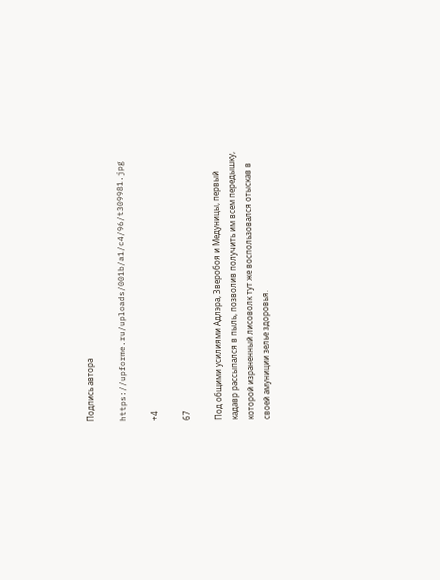Подпись автора

https://upforme.ru/uploads/001b/a1/c4/96/t309981.jpg

+4

67

Под общими усилиями Адлэра, Зверобоя и Медуницы, первый кадавр рассыпался в пыль, позволив получить им всем передышку, которой израненный лисоволк тут же воспользовался отыскав в своей амуниции зелье здоровья.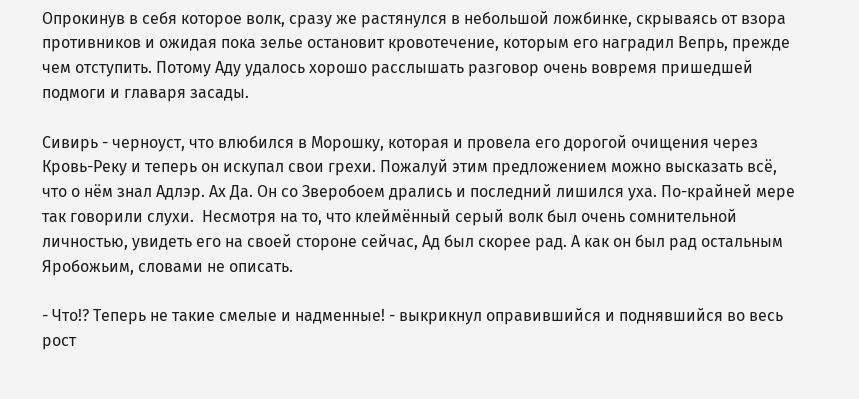Опрокинув в себя которое волк, сразу же растянулся в небольшой ложбинке, скрываясь от взора противников и ожидая пока зелье остановит кровотечение, которым его наградил Вепрь, прежде чем отступить. Потому Аду удалось хорошо расслышать разговор очень вовремя пришедшей подмоги и главаря засады.

Сивирь - черноуст, что влюбился в Морошку, которая и провела его дорогой очищения через Кровь-Реку и теперь он искупал свои грехи. Пожалуй этим предложением можно высказать всё, что о нём знал Адлэр. Ах Да. Он со Зверобоем дрались и последний лишился уха. По-крайней мере так говорили слухи.  Несмотря на то, что клеймённый серый волк был очень сомнительной личностью, увидеть его на своей стороне сейчас, Ад был скорее рад. А как он был рад остальным Яробожьим, словами не описать.

- Что!? Теперь не такие смелые и надменные! - выкрикнул оправившийся и поднявшийся во весь рост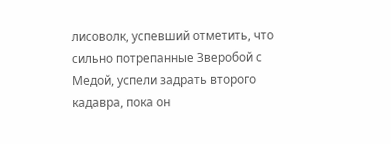лисоволк, успевший отметить, что сильно потрепанные Зверобой с Медой, успели задрать второго кадавра, пока он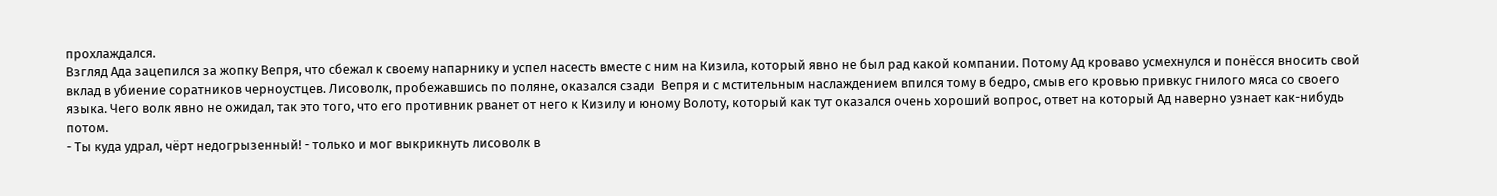прохлаждался.
Взгляд Ада зацепился за жопку Вепря, что сбежал к своему напарнику и успел насесть вместе с ним на Кизила, который явно не был рад какой компании. Потому Ад кроваво усмехнулся и понёсся вносить свой вклад в убиение соратников черноустцев. Лисоволк, пробежавшись по поляне, оказался сзади  Вепря и с мстительным наслаждением впился тому в бедро, смыв его кровью привкус гнилого мяса со своего языка. Чего волк явно не ожидал, так это того, что его противник рванет от него к Кизилу и юному Волоту, который как тут оказался очень хороший вопрос, ответ на который Ад наверно узнает как-нибудь потом.
- Ты куда удрал, чёрт недогрызенный! - только и мог выкрикнуть лисоволк в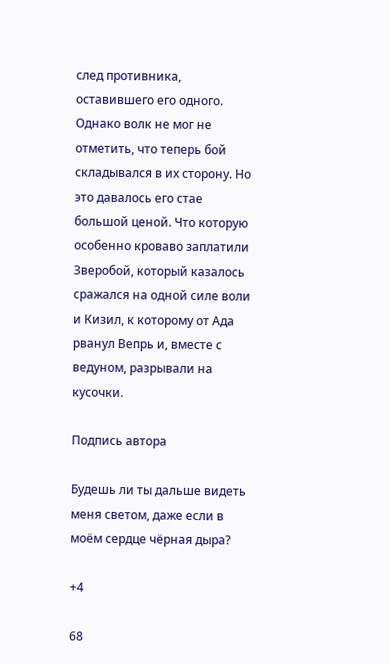след противника, оставившего его одного.
Однако волк не мог не отметить, что теперь бой складывался в их сторону. Но это давалось его стае большой ценой. Что которую особенно кроваво заплатили Зверобой, который казалось сражался на одной силе воли и Кизил, к которому от Ада рванул Вепрь и, вместе с ведуном, разрывали на кусочки.

Подпись автора

Будешь ли ты дальше видеть меня светом, даже если в моём сердце чёрная дыра?

+4

68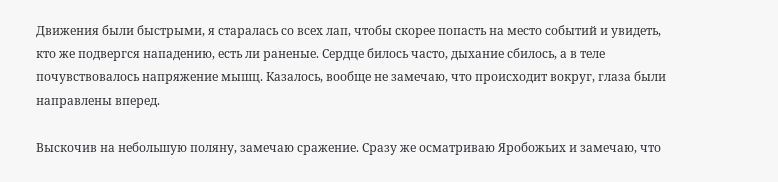Движения были быстрыми, я старалась со всех лап, чтобы скорее попасть на место событий и увидеть, кто же подвергся нападению, есть ли раненые. Сердце билось часто, дыхание сбилось, а в теле почувствовалось напряжение мышц. Казалось, вообще не замечаю, что происходит вокруг, глаза были направлены вперед.

Выскочив на небольшую поляну, замечаю сражение. Сразу же осматриваю Яробожьих и замечаю, что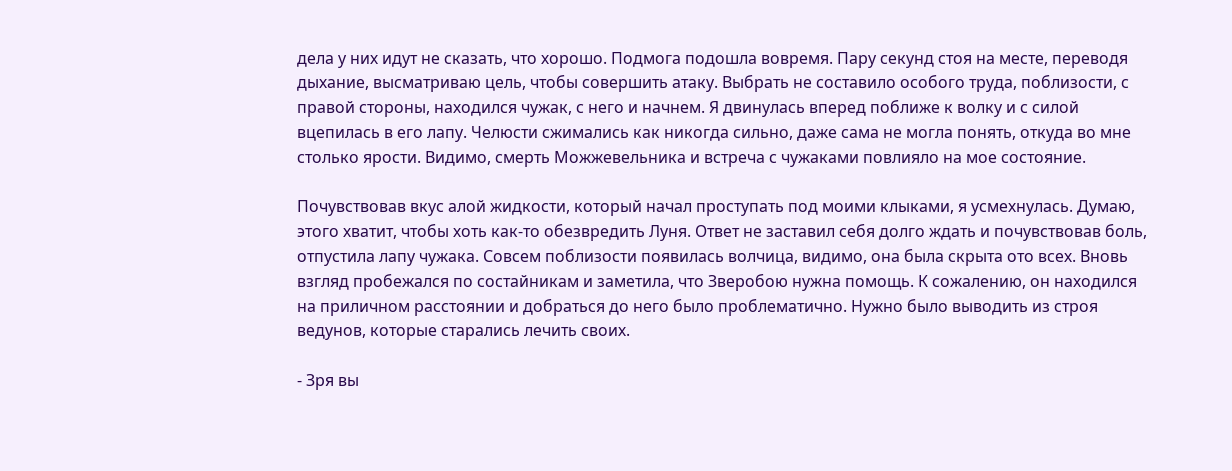дела у них идут не сказать, что хорошо. Подмога подошла вовремя. Пару секунд стоя на месте, переводя дыхание, высматриваю цель, чтобы совершить атаку. Выбрать не составило особого труда, поблизости, с правой стороны, находился чужак, с него и начнем. Я двинулась вперед поближе к волку и с силой вцепилась в его лапу. Челюсти сжимались как никогда сильно, даже сама не могла понять, откуда во мне столько ярости. Видимо, смерть Можжевельника и встреча с чужаками повлияло на мое состояние.

Почувствовав вкус алой жидкости, который начал проступать под моими клыками, я усмехнулась. Думаю, этого хватит, чтобы хоть как-то обезвредить Луня. Ответ не заставил себя долго ждать и почувствовав боль, отпустила лапу чужака. Совсем поблизости появилась волчица, видимо, она была скрыта ото всех. Вновь взгляд пробежался по состайникам и заметила, что Зверобою нужна помощь. К сожалению, он находился на приличном расстоянии и добраться до него было проблематично. Нужно было выводить из строя ведунов, которые старались лечить своих.

- Зря вы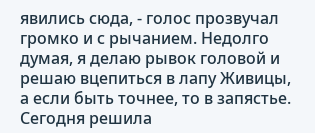явились сюда, - голос прозвучал громко и с рычанием. Недолго думая, я делаю рывок головой и решаю вцепиться в лапу Живицы, а если быть точнее, то в запястье. Сегодня решила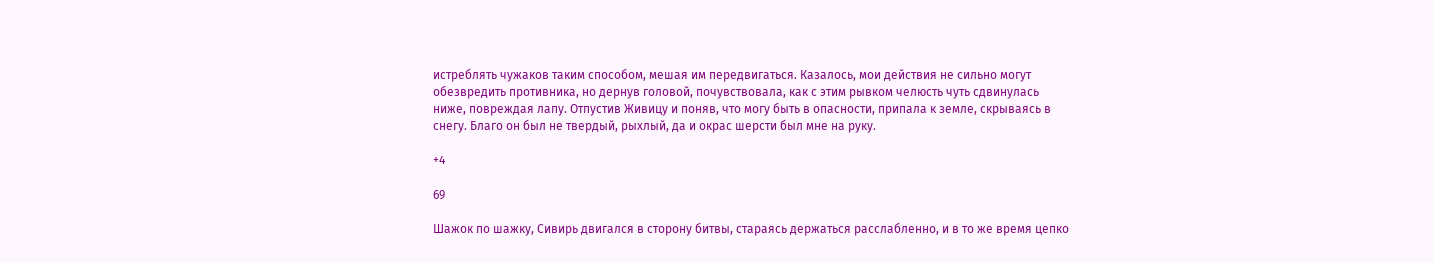истреблять чужаков таким способом, мешая им передвигаться. Казалось, мои действия не сильно могут обезвредить противника, но дернув головой, почувствовала, как с этим рывком челюсть чуть сдвинулась ниже, повреждая лапу. Отпустив Живицу и поняв, что могу быть в опасности, припала к земле, скрываясь в снегу. Благо он был не твердый, рыхлый, да и окрас шерсти был мне на руку.

+4

69

Шажок по шажку, Сивирь двигался в сторону битвы, стараясь держаться расслабленно, и в то же время цепко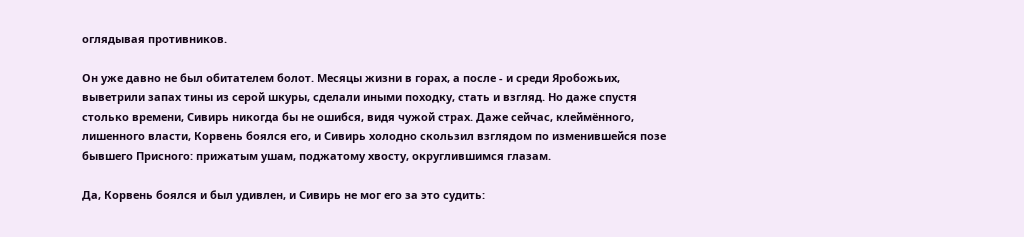оглядывая противников.

Он уже давно не был обитателем болот. Месяцы жизни в горах, а после - и среди Яробожьих, выветрили запах тины из серой шкуры, сделали иными походку, стать и взгляд. Но даже спустя столько времени, Сивирь никогда бы не ошибся, видя чужой страх. Даже сейчас, клеймённого, лишенного власти, Корвень боялся его, и Сивирь холодно скользил взглядом по изменившейся позе бывшего Присного: прижатым ушам, поджатому хвосту, округлившимся глазам.

Да, Корвень боялся и был удивлен, и Сивирь не мог его за это судить: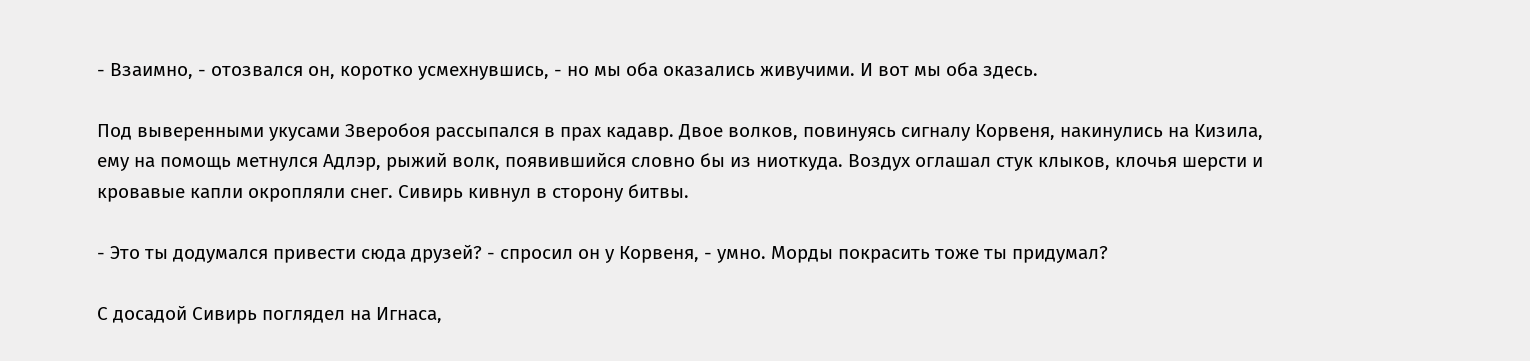- Взаимно, - отозвался он, коротко усмехнувшись, - но мы оба оказались живучими. И вот мы оба здесь.

Под выверенными укусами Зверобоя рассыпался в прах кадавр. Двое волков, повинуясь сигналу Корвеня, накинулись на Кизила, ему на помощь метнулся Адлэр, рыжий волк, появившийся словно бы из ниоткуда. Воздух оглашал стук клыков, клочья шерсти и кровавые капли окропляли снег. Сивирь кивнул в сторону битвы.

- Это ты додумался привести сюда друзей? - спросил он у Корвеня, - умно. Морды покрасить тоже ты придумал?

С досадой Сивирь поглядел на Игнаса,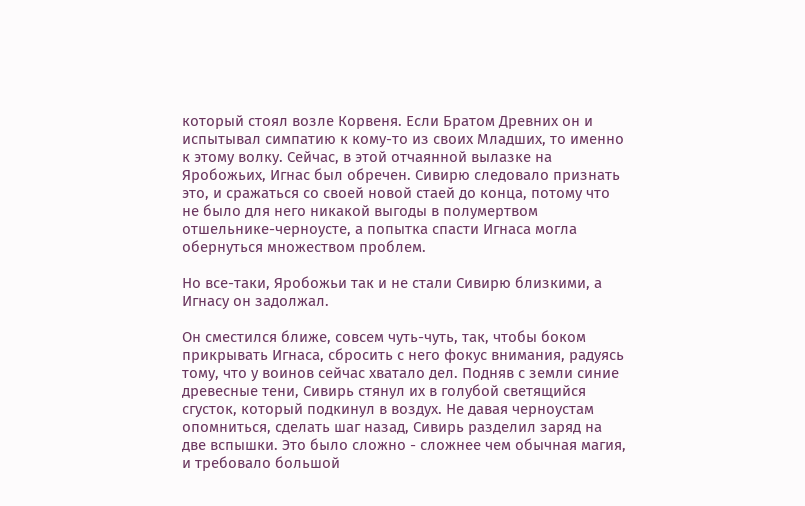который стоял возле Корвеня. Если Братом Древних он и испытывал симпатию к кому-то из своих Младших, то именно к этому волку. Сейчас, в этой отчаянной вылазке на Яробожьих, Игнас был обречен. Сивирю следовало признать это, и сражаться со своей новой стаей до конца, потому что не было для него никакой выгоды в полумертвом отшельнике-черноусте, а попытка спасти Игнаса могла обернуться множеством проблем.

Но все-таки, Яробожьи так и не стали Сивирю близкими, а Игнасу он задолжал.

Он сместился ближе, совсем чуть-чуть, так, чтобы боком прикрывать Игнаса, сбросить с него фокус внимания, радуясь тому, что у воинов сейчас хватало дел. Подняв с земли синие древесные тени, Сивирь стянул их в голубой светящийся сгусток, который подкинул в воздух. Не давая черноустам опомниться, сделать шаг назад, Сивирь разделил заряд на две вспышки. Это было сложно - сложнее чем обычная магия, и требовало большой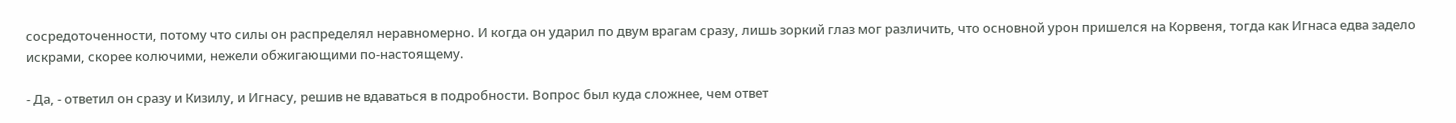сосредоточенности, потому что силы он распределял неравномерно. И когда он ударил по двум врагам сразу, лишь зоркий глаз мог различить, что основной урон пришелся на Корвеня, тогда как Игнаса едва задело искрами, скорее колючими, нежели обжигающими по-настоящему.

- Да, - ответил он сразу и Кизилу, и Игнасу, решив не вдаваться в подробности. Вопрос был куда сложнее, чем ответ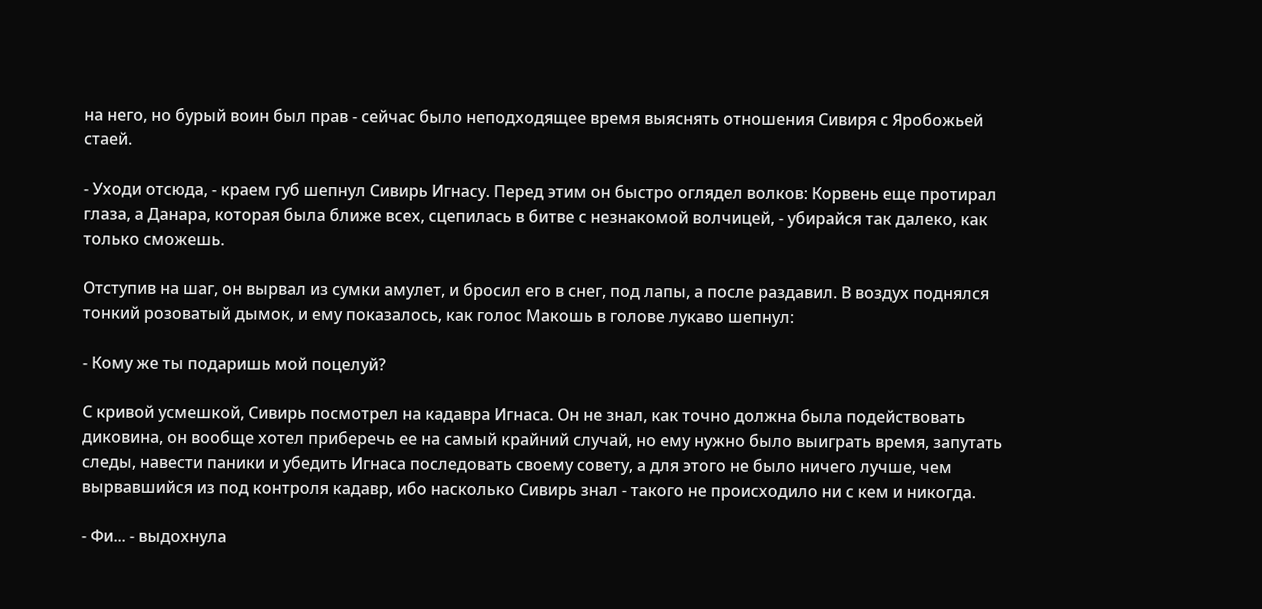на него, но бурый воин был прав - сейчас было неподходящее время выяснять отношения Сивиря с Яробожьей стаей.

- Уходи отсюда, - краем губ шепнул Сивирь Игнасу. Перед этим он быстро оглядел волков: Корвень еще протирал глаза, а Данара, которая была ближе всех, сцепилась в битве с незнакомой волчицей, - убирайся так далеко, как только сможешь.

Отступив на шаг, он вырвал из сумки амулет, и бросил его в снег, под лапы, а после раздавил. В воздух поднялся тонкий розоватый дымок, и ему показалось, как голос Макошь в голове лукаво шепнул:

- Кому же ты подаришь мой поцелуй?

С кривой усмешкой, Сивирь посмотрел на кадавра Игнаса. Он не знал, как точно должна была подействовать диковина, он вообще хотел приберечь ее на самый крайний случай, но ему нужно было выиграть время, запутать следы, навести паники и убедить Игнаса последовать своему совету, а для этого не было ничего лучше, чем вырвавшийся из под контроля кадавр, ибо насколько Сивирь знал - такого не происходило ни с кем и никогда.

- Фи... - выдохнула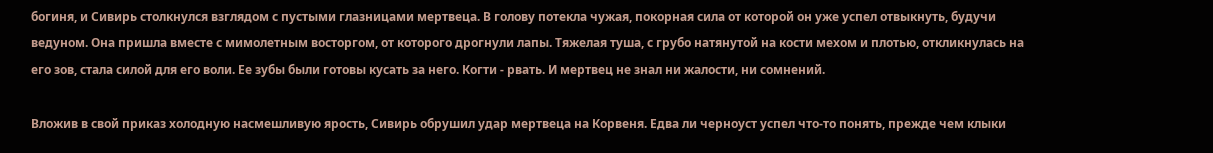богиня, и Сивирь столкнулся взглядом с пустыми глазницами мертвеца. В голову потекла чужая, покорная сила от которой он уже успел отвыкнуть, будучи ведуном. Она пришла вместе с мимолетным восторгом, от которого дрогнули лапы. Тяжелая туша, с грубо натянутой на кости мехом и плотью, откликнулась на его зов, стала силой для его воли. Ее зубы были готовы кусать за него. Когти - рвать. И мертвец не знал ни жалости, ни сомнений.

Вложив в свой приказ холодную насмешливую ярость, Сивирь обрушил удар мертвеца на Корвеня. Едва ли черноуст успел что-то понять, прежде чем клыки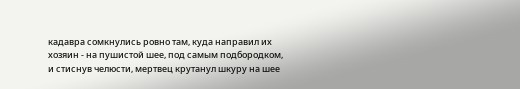кадавра сомкнулись ровно там, куда направил их хозяин - на пушистой шее, под самым подбородком, и стиснув челюсти, мертвец крутанул шкуру на шее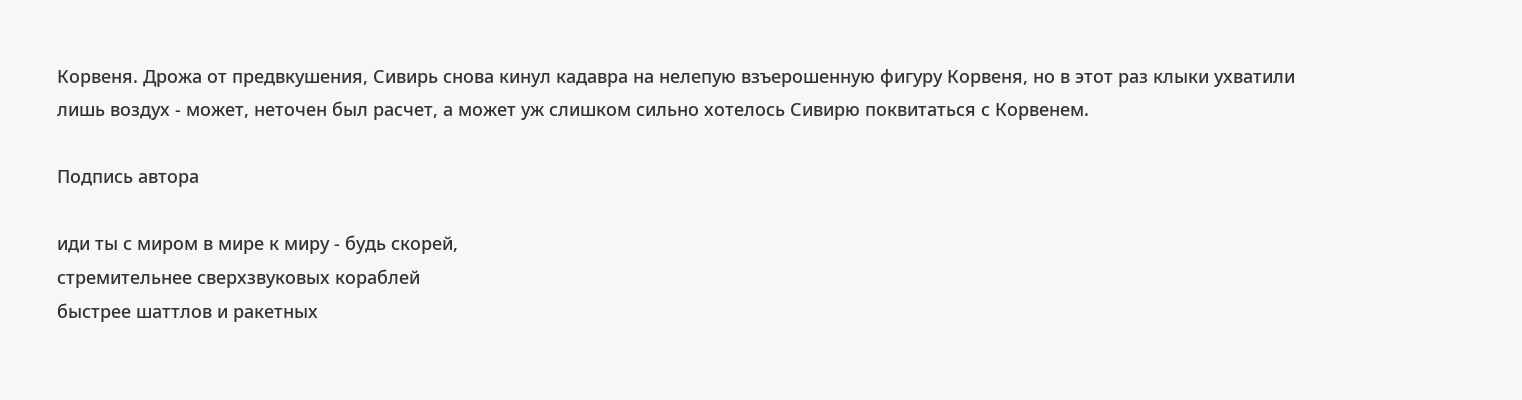Корвеня. Дрожа от предвкушения, Сивирь снова кинул кадавра на нелепую взъерошенную фигуру Корвеня, но в этот раз клыки ухватили лишь воздух - может, неточен был расчет, а может уж слишком сильно хотелось Сивирю поквитаться с Корвенем.

Подпись автора

иди ты с миром в мире к миру - будь скорей,
стремительнее сверхзвуковых кораблей
быстрее шаттлов и ракетных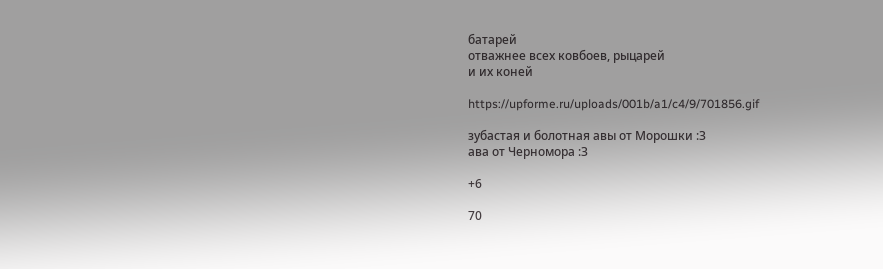батарей
отважнее всех ковбоев, рыцарей
и их коней

https://upforme.ru/uploads/001b/a1/c4/9/701856.gif

зубастая и болотная авы от Морошки :З
ава от Черномора :З

+6

70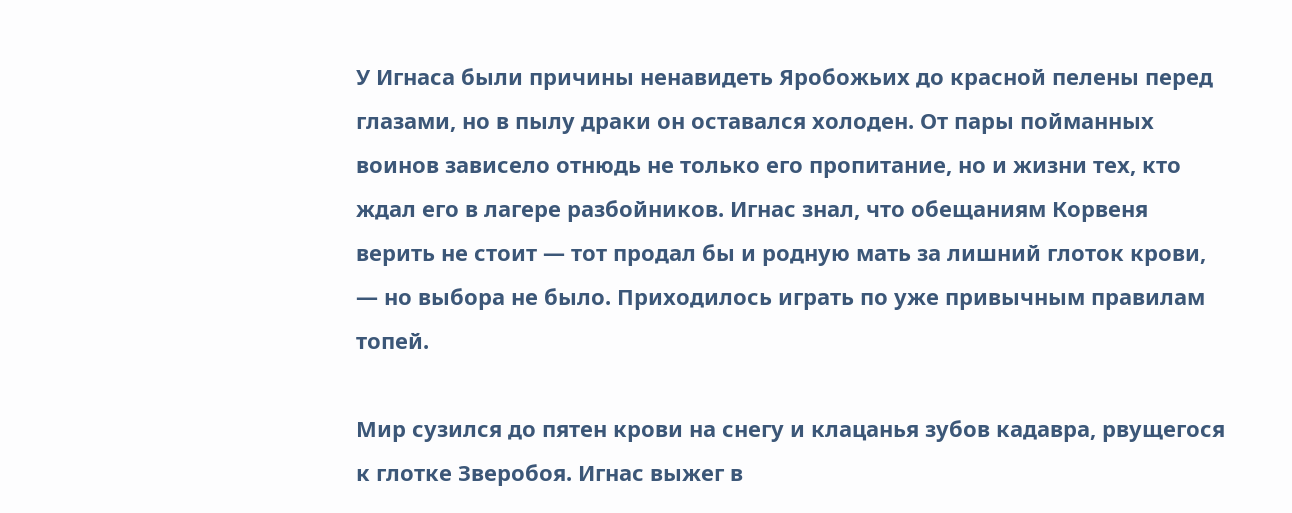У Игнаса были причины ненавидеть Яробожьих до красной пелены перед глазами, но в пылу драки он оставался холоден. От пары пойманных воинов зависело отнюдь не только его пропитание, но и жизни тех, кто ждал его в лагере разбойников. Игнас знал, что обещаниям Корвеня верить не стоит — тот продал бы и родную мать за лишний глоток крови, — но выбора не было. Приходилось играть по уже привычным правилам топей.

Мир сузился до пятен крови на снегу и клацанья зубов кадавра, рвущегося к глотке Зверобоя. Игнас выжег в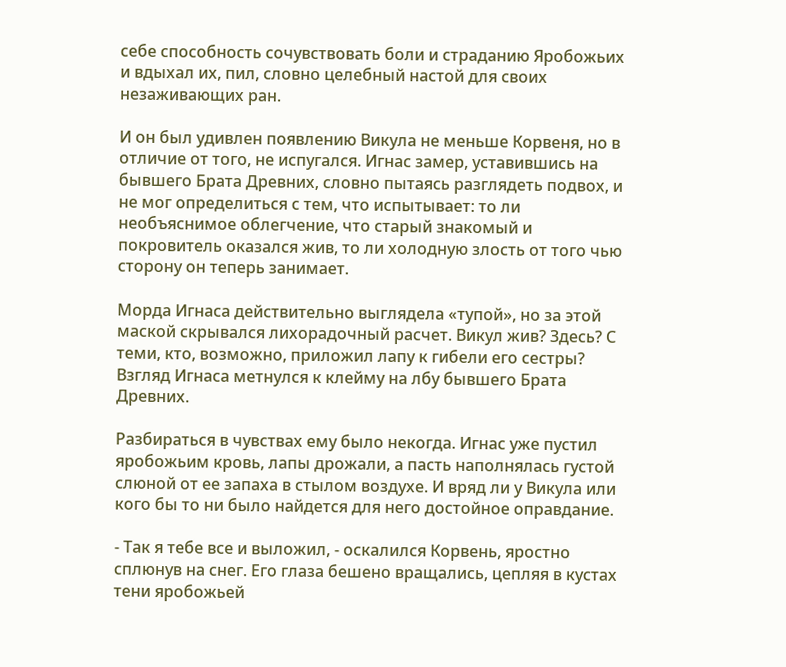себе способность сочувствовать боли и страданию Яробожьих и вдыхал их, пил, словно целебный настой для своих незаживающих ран.

И он был удивлен появлению Викула не меньше Корвеня, но в отличие от того, не испугался. Игнас замер, уставившись на бывшего Брата Древних, словно пытаясь разглядеть подвох, и не мог определиться с тем, что испытывает: то ли необъяснимое облегчение, что старый знакомый и покровитель оказался жив, то ли холодную злость от того чью сторону он теперь занимает.

Морда Игнаса действительно выглядела «тупой», но за этой маской скрывался лихорадочный расчет. Викул жив? Здесь? С теми, кто, возможно, приложил лапу к гибели его сестры?  Взгляд Игнаса метнулся к клейму на лбу бывшего Брата Древних.

Разбираться в чувствах ему было некогда. Игнас уже пустил яробожьим кровь, лапы дрожали, а пасть наполнялась густой слюной от ее запаха в стылом воздухе. И вряд ли у Викула или кого бы то ни было найдется для него достойное оправдание.

- Так я тебе все и выложил, - оскалился Корвень, яростно сплюнув на снег. Его глаза бешено вращались, цепляя в кустах тени яробожьей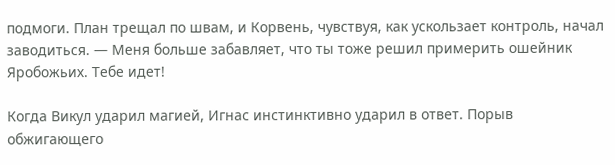подмоги. План трещал по швам, и Корвень, чувствуя, как ускользает контроль, начал заводиться. — Меня больше забавляет, что ты тоже решил примерить ошейник Яробожьих. Тебе идет!

Когда Викул ударил магией, Игнас инстинктивно ударил в ответ. Порыв обжигающего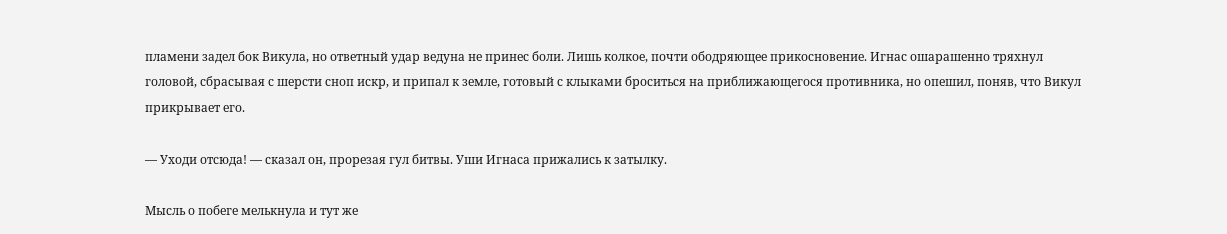пламени задел бок Викула, но ответный удар ведуна не принес боли. Лишь колкое, почти ободряющее прикосновение. Игнас ошарашенно тряхнул головой, сбрасывая с шерсти сноп искр, и припал к земле, готовый с клыками броситься на приближающегося противника, но опешил, поняв, что Викул прикрывает его.

— Уходи отсюда! — сказал он, прорезая гул битвы. Уши Игнаса прижались к затылку.

Мысль о побеге мелькнула и тут же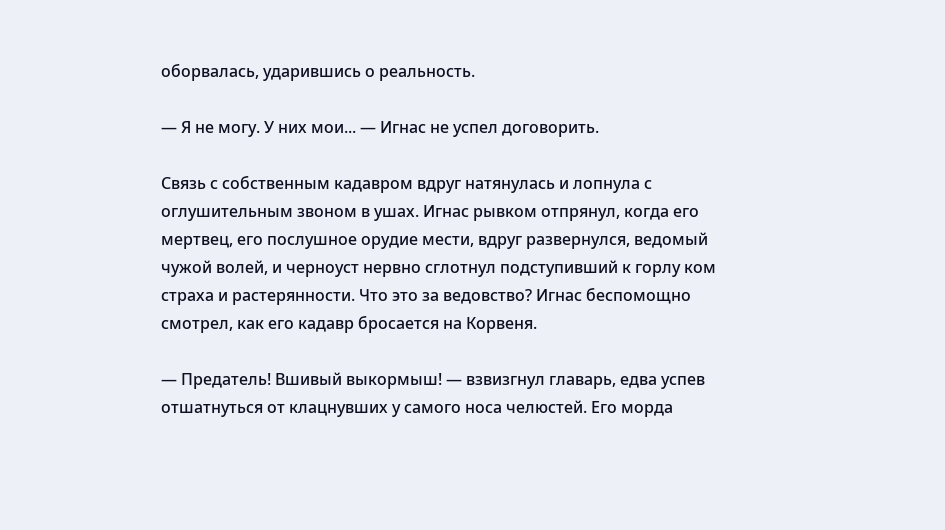оборвалась, ударившись о реальность.

— Я не могу. У них мои... — Игнас не успел договорить.

Связь с собственным кадавром вдруг натянулась и лопнула с оглушительным звоном в ушах. Игнас рывком отпрянул, когда его мертвец, его послушное орудие мести, вдруг развернулся, ведомый чужой волей, и черноуст нервно сглотнул подступивший к горлу ком страха и растерянности. Что это за ведовство? Игнас беспомощно смотрел, как его кадавр бросается на Корвеня.

— Предатель! Вшивый выкормыш! — взвизгнул главарь, едва успев отшатнуться от клацнувших у самого носа челюстей. Его морда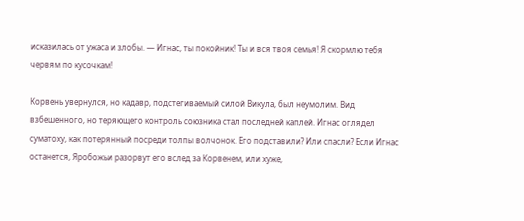исказилась от ужаса и злобы. — Игнас, ты покойник! Ты и вся твоя семья! Я скормлю тебя червям по кусочкам!

Корвень увернулся, но кадавр, подстегиваемый силой Викула, был неумолим. Вид взбешенного, но теряющего контроль союзника стал последней каплей. Игнас оглядел суматоху, как потерянный посреди толпы волчонок. Его подставили? Или спасли? Если Игнас останется, Яробожьи разорвут его вслед за Корвенем, или хуже,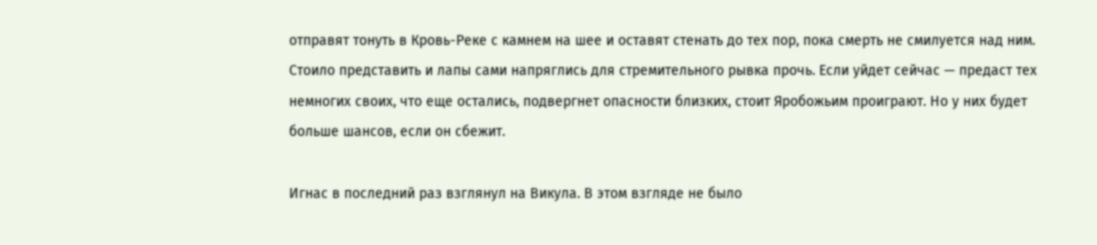отправят тонуть в Кровь-Реке с камнем на шее и оставят стенать до тех пор, пока смерть не смилуется над ним. Стоило представить и лапы сами напряглись для стремительного рывка прочь. Если уйдет сейчас — предаст тех немногих своих, что еще остались, подвергнет опасности близких, стоит Яробожьим проиграют. Но у них будет больше шансов, если он сбежит.

Игнас в последний раз взглянул на Викула. В этом взгляде не было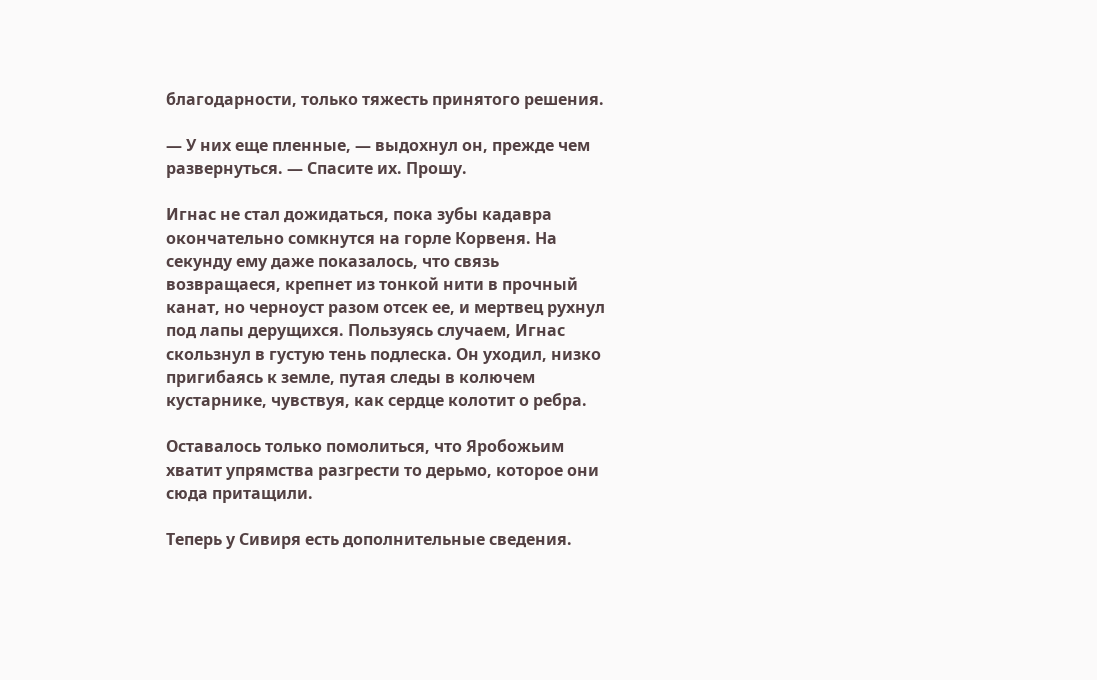благодарности, только тяжесть принятого решения.

— У них еще пленные, — выдохнул он, прежде чем развернуться. — Спасите их. Прошу.

Игнас не стал дожидаться, пока зубы кадавра окончательно сомкнутся на горле Корвеня. На секунду ему даже показалось, что связь возвращаеся, крепнет из тонкой нити в прочный канат, но черноуст разом отсек ее, и мертвец рухнул под лапы дерущихся. Пользуясь случаем, Игнас скользнул в густую тень подлеска. Он уходил, низко пригибаясь к земле, путая следы в колючем кустарнике, чувствуя, как сердце колотит о ребра.

Оставалось только помолиться, что Яробожьим хватит упрямства разгрести то дерьмо, которое они сюда притащили.

Теперь у Сивиря есть дополнительные сведения.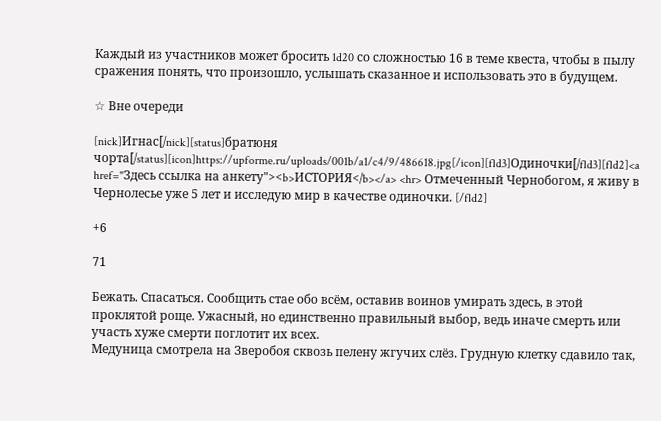Каждый из участников может бросить 1d20 со сложностью 16 в теме квеста, чтобы в пылу сражения понять, что произошло, услышать сказанное и использовать это в будущем.

☆ Вне очереди

[nick]Игнас[/nick][status]братюня чорта[/status][icon]https://upforme.ru/uploads/001b/a1/c4/9/486618.jpg[/icon][fld3]Одиночки[/fld3][fld2]<a href="Здесь ссылка на анкету"><b>ИСТОРИЯ</b></a> <hr> Отмеченный Чернобогом, я живу в Чернолесье уже 5 лет и исследую мир в качестве одиночки. [/fld2]

+6

71

Бежать. Спасаться. Сообщить стае обо всём, оставив воинов умирать здесь, в этой проклятой роще. Ужасный, но единственно правильный выбор, ведь иначе смерть или участь хуже смерти поглотит их всех.
Медуница смотрела на Зверобоя сквозь пелену жгучих слёз. Грудную клетку сдавило так,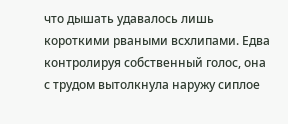что дышать удавалось лишь короткими рваными всхлипами. Едва контролируя собственный голос, она с трудом вытолкнула наружу сиплое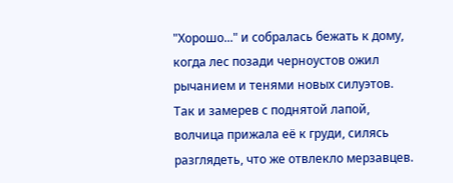"Хорошо..." и собралась бежать к дому, когда лес позади черноустов ожил рычанием и тенями новых силуэтов.
Так и замерев с поднятой лапой, волчица прижала её к груди, силясь разглядеть, что же отвлекло мерзавцев.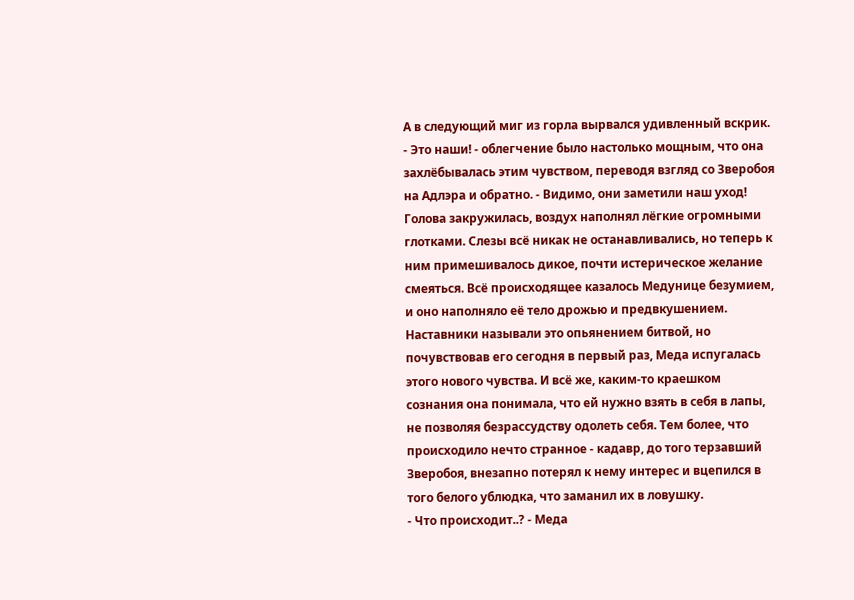А в следующий миг из горла вырвался удивленный вскрик.
- Это наши! - облегчение было настолько мощным, что она захлёбывалась этим чувством, переводя взгляд со Зверобоя на Адлэра и обратно. - Видимо, они заметили наш уход!
Голова закружилась, воздух наполнял лёгкие огромными глотками. Слезы всё никак не останавливались, но теперь к ним примешивалось дикое, почти истерическое желание смеяться. Всё происходящее казалось Медунице безумием, и оно наполняло её тело дрожью и предвкушением. Наставники называли это опьянением битвой, но почувствовав его сегодня в первый раз, Меда испугалась этого нового чувства. И всё же, каким-то краешком сознания она понимала, что ей нужно взять в себя в лапы, не позволяя безрассудству одолеть себя. Тем более, что происходило нечто странное - кадавр, до того терзавший Зверобоя, внезапно потерял к нему интерес и вцепился в того белого ублюдка, что заманил их в ловушку.
- Что происходит..? - Меда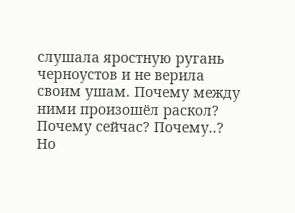слушала яростную ругань черноустов и не верила своим ушам. Почему между ними произошёл раскол? Почему сейчас? Почему..?
Но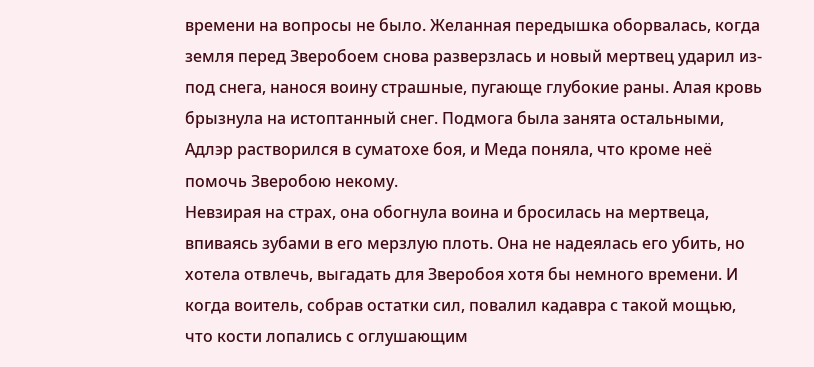времени на вопросы не было. Желанная передышка оборвалась, когда земля перед Зверобоем снова разверзлась и новый мертвец ударил из-под снега, нанося воину страшные, пугающе глубокие раны. Алая кровь брызнула на истоптанный снег. Подмога была занята остальными, Адлэр растворился в суматохе боя, и Меда поняла, что кроме неё помочь Зверобою некому.
Невзирая на страх, она обогнула воина и бросилась на мертвеца, впиваясь зубами в его мерзлую плоть. Она не надеялась его убить, но хотела отвлечь, выгадать для Зверобоя хотя бы немного времени. И когда воитель, собрав остатки сил, повалил кадавра с такой мощью, что кости лопались с оглушающим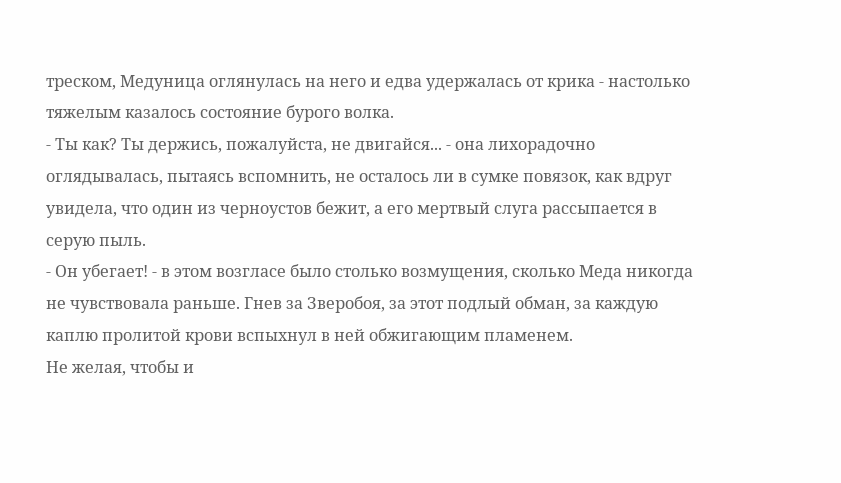треском, Медуница оглянулась на него и едва удержалась от крика - настолько тяжелым казалось состояние бурого волка.
- Ты как? Ты держись, пожалуйста, не двигайся... - она лихорадочно оглядывалась, пытаясь вспомнить, не осталось ли в сумке повязок, как вдруг увидела, что один из черноустов бежит, а его мертвый слуга рассыпается в серую пыль.
- Он убегает! - в этом возгласе было столько возмущения, сколько Меда никогда не чувствовала раньше. Гнев за Зверобоя, за этот подлый обман, за каждую каплю пролитой крови вспыхнул в ней обжигающим пламенем.
Не желая, чтобы и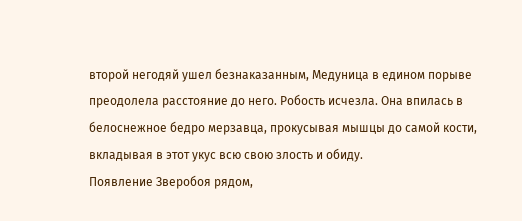второй негодяй ушел безнаказанным, Медуница в едином порыве преодолела расстояние до него. Робость исчезла. Она впилась в белоснежное бедро мерзавца, прокусывая мышцы до самой кости, вкладывая в этот укус всю свою злость и обиду.
Появление Зверобоя рядом,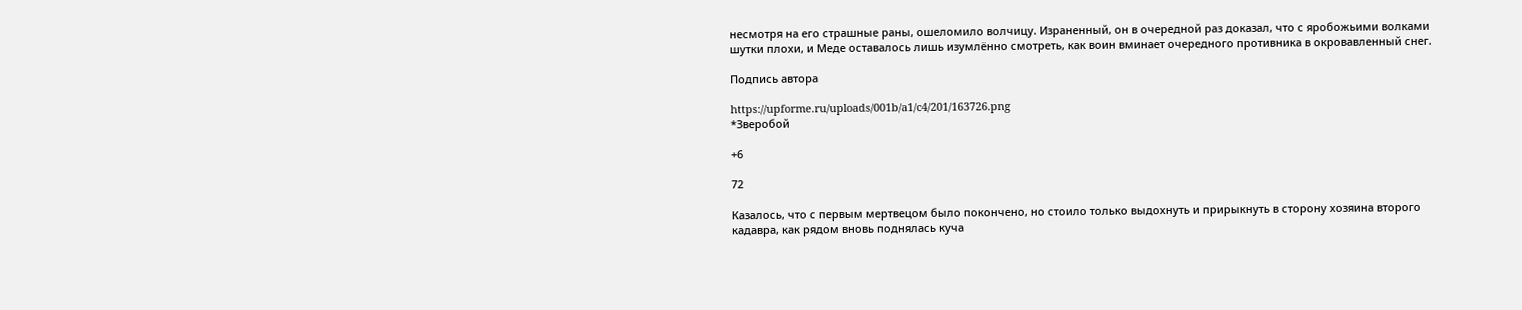несмотря на его страшные раны, ошеломило волчицу. Израненный, он в очередной раз доказал, что с яробожьими волками шутки плохи, и Меде оставалось лишь изумлённо смотреть, как воин вминает очередного противника в окровавленный снег.

Подпись автора

https://upforme.ru/uploads/001b/a1/c4/201/163726.png
*Зверобой

+6

72

Казалось, что с первым мертвецом было покончено, но стоило только выдохнуть и прирыкнуть в сторону хозяина второго кадавра, как рядом вновь поднялась куча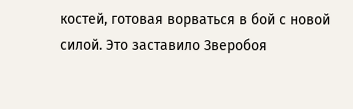костей, готовая ворваться в бой с новой силой. Это заставило Зверобоя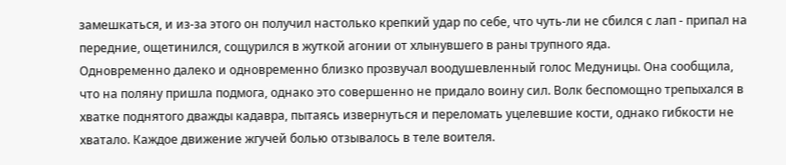замешкаться, и из-за этого он получил настолько крепкий удар по себе, что чуть-ли не сбился с лап - припал на передние, ощетинился, сощурился в жуткой агонии от хлынувшего в раны трупного яда.
Одновременно далеко и одновременно близко прозвучал воодушевленный голос Медуницы. Она сообщила, что на поляну пришла подмога, однако это совершенно не придало воину сил. Волк беспомощно трепыхался в хватке поднятого дважды кадавра, пытаясь извернуться и переломать уцелевшие кости, однако гибкости не хватало. Каждое движение жгучей болью отзывалось в теле воителя.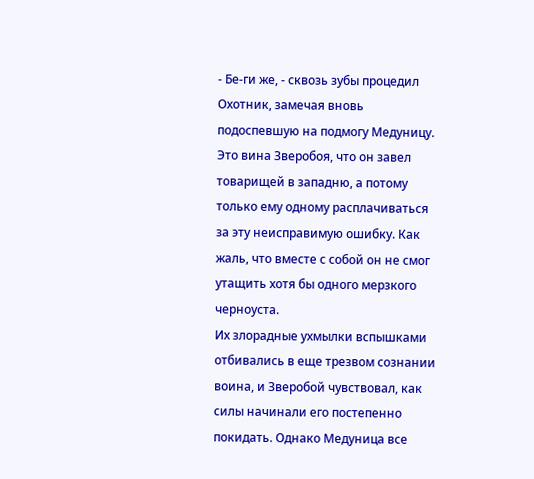- Бе-ги же, - сквозь зубы процедил Охотник, замечая вновь подоспевшую на подмогу Медуницу. Это вина Зверобоя, что он завел товарищей в западню, а потому только ему одному расплачиваться за эту неисправимую ошибку. Как жаль, что вместе с собой он не смог утащить хотя бы одного мерзкого черноуста.
Их злорадные ухмылки вспышками отбивались в еще трезвом сознании воина, и Зверобой чувствовал, как силы начинали его постепенно покидать. Однако Медуница все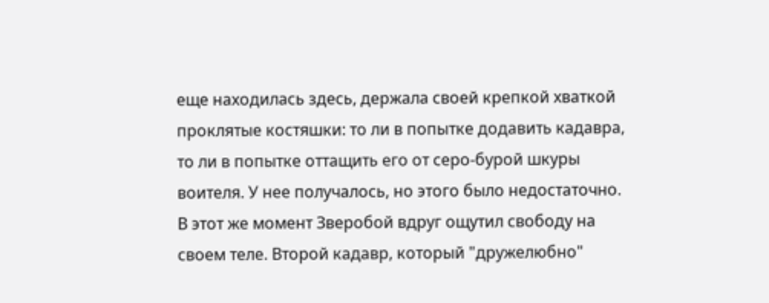еще находилась здесь, держала своей крепкой хваткой проклятые костяшки: то ли в попытке додавить кадавра, то ли в попытке оттащить его от серо-бурой шкуры воителя. У нее получалось, но этого было недостаточно.
В этот же момент Зверобой вдруг ощутил свободу на своем теле. Второй кадавр, который "дружелюбно"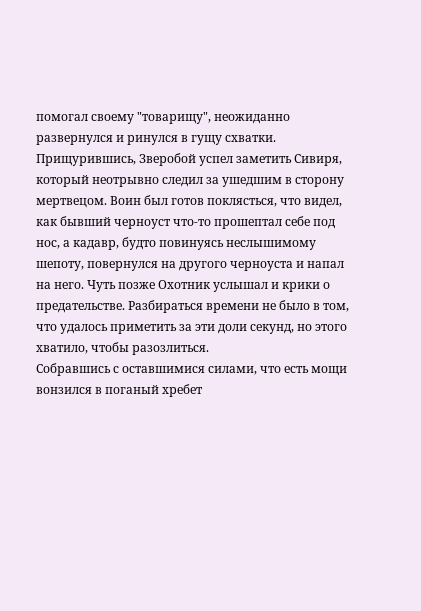помогал своему "товарищу", неожиданно развернулся и ринулся в гущу схватки. Прищурившись, Зверобой успел заметить Сивиря, который неотрывно следил за ушедшим в сторону мертвецом. Воин был готов поклясться, что видел, как бывший черноуст что-то прошептал себе под нос, а кадавр, будто повинуясь неслышимому шепоту, повернулся на другого черноуста и напал на него. Чуть позже Охотник услышал и крики о предательстве. Разбираться времени не было в том, что удалось приметить за эти доли секунд, но этого хватило, чтобы разозлиться.
Собравшись с оставшимися силами, что есть мощи вонзился в поганый хребет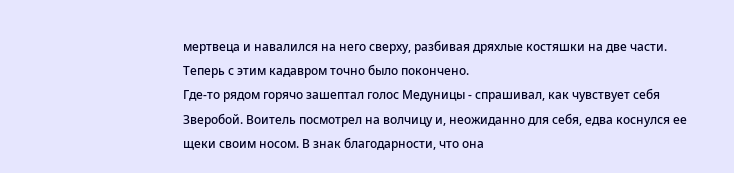мертвеца и навалился на него сверху, разбивая дряхлые костяшки на две части. Теперь с этим кадавром точно было покончено.
Где-то рядом горячо зашептал голос Медуницы - спрашивал, как чувствует себя Зверобой. Воитель посмотрел на волчицу и, неожиданно для себя, едва коснулся ее щеки своим носом. В знак благодарности, что она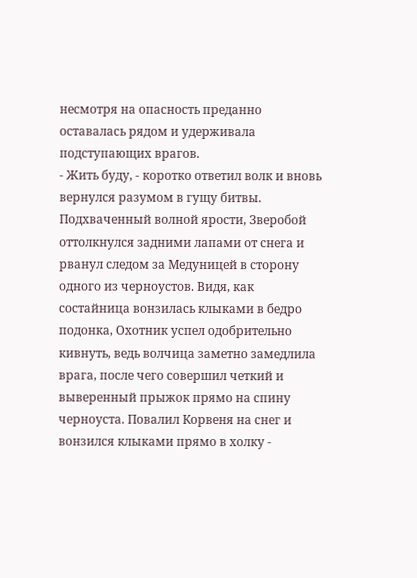несмотря на опасность преданно оставалась рядом и удерживала подступающих врагов.
- Жить буду, - коротко ответил волк и вновь вернулся разумом в гущу битвы.
Подхваченный волной ярости, Зверобой оттолкнулся задними лапами от снега и рванул следом за Медуницей в сторону одного из черноустов. Видя, как состайница вонзилась клыками в бедро подонка, Охотник успел одобрительно кивнуть, ведь волчица заметно замедлила врага, после чего совершил четкий и выверенный прыжок прямо на спину черноуста. Повалил Корвеня на снег и вонзился клыками прямо в холку -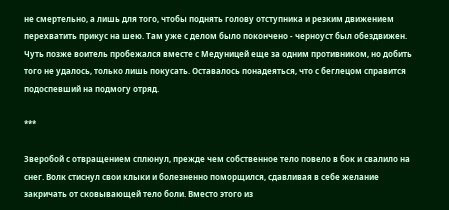не смертельно, а лишь для того, чтобы поднять голову отступника и резким движением перехватить прикус на шею. Там уже с делом было покончено - черноуст был обездвижен. Чуть позже воитель пробежался вместе с Медуницей еще за одним противником, но добить того не удалось, только лишь покусать. Оставалось понадеяться, что с беглецом справится подоспевший на подмогу отряд.

***

Зверобой с отвращением сплюнул, прежде чем собственное тело повело в бок и свалило на снег. Волк стиснул свои клыки и болезненно поморщился, сдавливая в себе желание закричать от сковывающей тело боли. Вместо этого из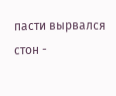пасти вырвался стон -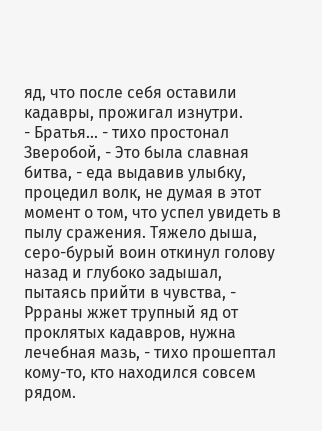яд, что после себя оставили кадавры, прожигал изнутри.
- Братья... - тихо простонал Зверобой, - Это была славная битва, - еда выдавив улыбку, процедил волк, не думая в этот момент о том, что успел увидеть в пылу сражения. Тяжело дыша, серо-бурый воин откинул голову назад и глубоко задышал, пытаясь прийти в чувства, - Ррраны жжет трупный яд от проклятых кадавров, нужна лечебная мазь, - тихо прошептал кому-то, кто находился совсем рядом.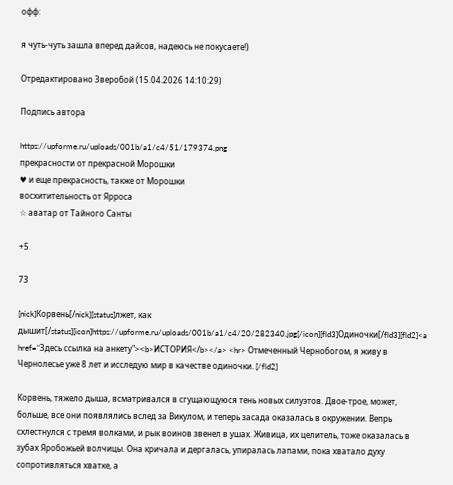офф:

я чуть-чуть зашла вперед дайсов, надеюсь не покусаете!)

Отредактировано Зверобой (15.04.2026 14:10:29)

Подпись автора

https://upforme.ru/uploads/001b/a1/c4/51/179374.png
прекрасности от прекрасной Морошки
♥ и еще прекрасность, также от Морошки
восхитительность от Ярроса
☆ аватар от Тайного Санты

+5

73

[nick]Корвень[/nick][status]лжет, как дышит[/status][icon]https://upforme.ru/uploads/001b/a1/c4/20/282340.jpg[/icon][fld3]Одиночки[/fld3][fld2]<a href="Здесь ссылка на анкету"><b>ИСТОРИЯ</b></a> <hr> Отмеченный Чернобогом, я живу в Чернолесье уже 8 лет и исследую мир в качестве одиночки. [/fld2]

Корвень, тяжело дыша, всматривался в сгущающуюся тень новых силуэтов. Двое-трое, может, больше, все они появлялись вслед за Викулом, и теперь засада оказалась в окружении. Вепрь схлестнулся с тремя волками, и рык воинов звенел в ушах. Живица, их целитель, тоже оказалась в зубах Яробожьей волчицы. Она кричала и дергалась, упиралась лапами, пока хватало духу сопротивляться хватке, а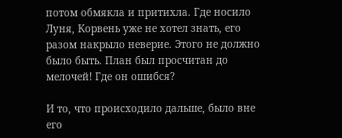потом обмякла и притихла. Где носило Луня, Корвень уже не хотел знать, его разом накрыло неверие. Этого не должно было быть. План был просчитан до мелочей! Где он ошибся?

И то, что происходило дальше, было вне его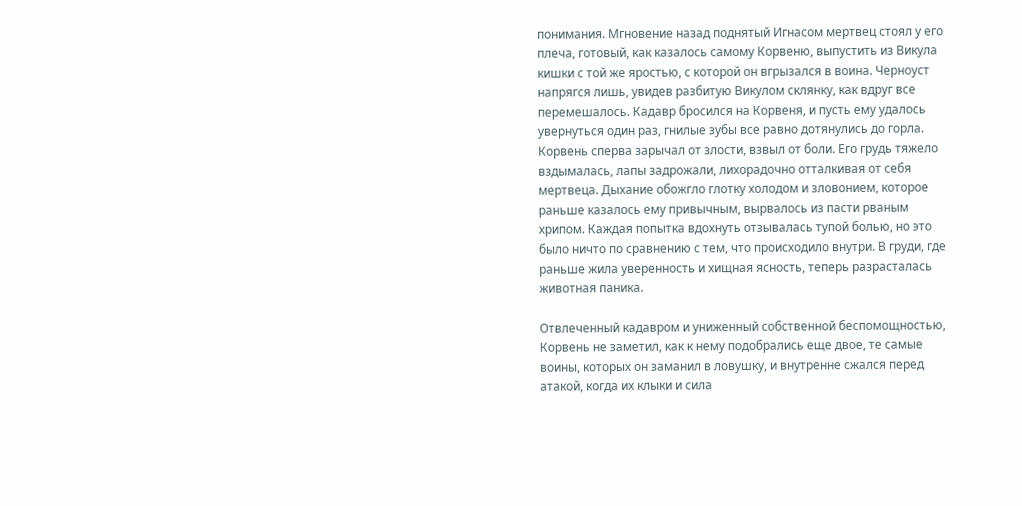понимания. Мгновение назад поднятый Игнасом мертвец стоял у его плеча, готовый, как казалось самому Корвеню, выпустить из Викула кишки с той же яростью, с которой он вгрызался в воина. Черноуст напрягся лишь, увидев разбитую Викулом склянку, как вдруг все перемешалось. Кадавр бросился на Корвеня, и пусть ему удалось увернуться один раз, гнилые зубы все равно дотянулись до горла. Корвень сперва зарычал от злости, взвыл от боли. Его грудь тяжело вздымалась, лапы задрожали, лихорадочно отталкивая от себя мертвеца. Дыхание обожгло глотку холодом и зловонием, которое раньше казалось ему привычным, вырвалось из пасти рваным хрипом. Каждая попытка вдохнуть отзывалась тупой болью, но это было ничто по сравнению с тем, что происходило внутри. В груди, где раньше жила уверенность и хищная ясность, теперь разрасталась животная паника.

Отвлеченный кадавром и униженный собственной беспомощностью, Корвень не заметил, как к нему подобрались еще двое, те самые воины, которых он заманил в ловушку, и внутренне сжался перед атакой, когда их клыки и сила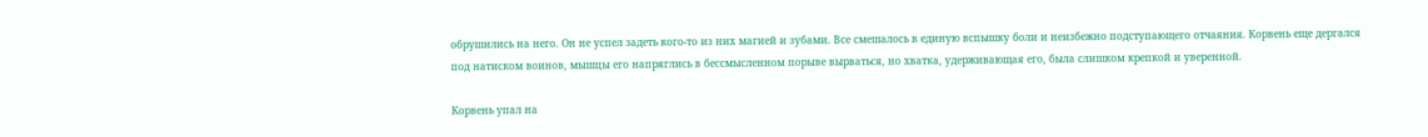обрушились на него. Он не успел задеть кого-то из них магией и зубами. Все смешалось в единую вспышку боли и неизбежно подступающего отчаяния. Корвень еще дергался под натиском воинов, мышцы его напряглись в бессмысленном порыве вырваться, но хватка, удерживающая его, была слишком крепкой и уверенной.

Корвень упал на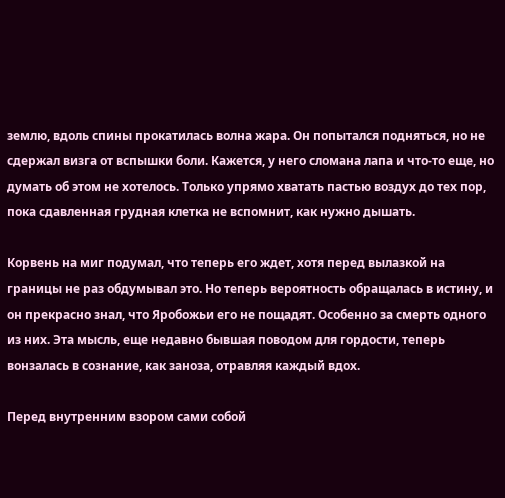землю, вдоль спины прокатилась волна жара. Он попытался подняться, но не сдержал визга от вспышки боли. Кажется, у него сломана лапа и что-то еще, но думать об этом не хотелось. Только упрямо хватать пастью воздух до тех пор, пока сдавленная грудная клетка не вспомнит, как нужно дышать.

Корвень на миг подумал, что теперь его ждет, хотя перед вылазкой на границы не раз обдумывал это. Но теперь вероятность обращалась в истину, и он прекрасно знал, что Яробожьи его не пощадят. Особенно за смерть одного из них. Эта мысль, еще недавно бывшая поводом для гордости, теперь вонзалась в сознание, как заноза, отравляя каждый вдох.

Перед внутренним взором сами собой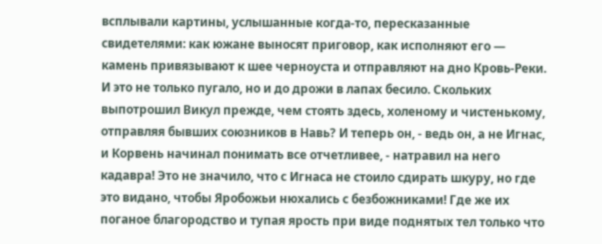всплывали картины, услышанные когда-то, пересказанные свидетелями: как южане выносят приговор, как исполняют его — камень привязывают к шее черноуста и отправляют на дно Кровь-Реки. И это не только пугало, но и до дрожи в лапах бесило. Скольких выпотрошил Викул прежде, чем стоять здесь, холеному и чистенькому, отправляя бывших союзников в Навь? И теперь он, - ведь он, а не Игнас, и Корвень начинал понимать все отчетливее, - натравил на него кадавра! Это не значило, что с Игнаса не стоило сдирать шкуру, но где это видано, чтобы Яробожьи нюхались с безбожниками! Где же их поганое благородство и тупая ярость при виде поднятых тел только что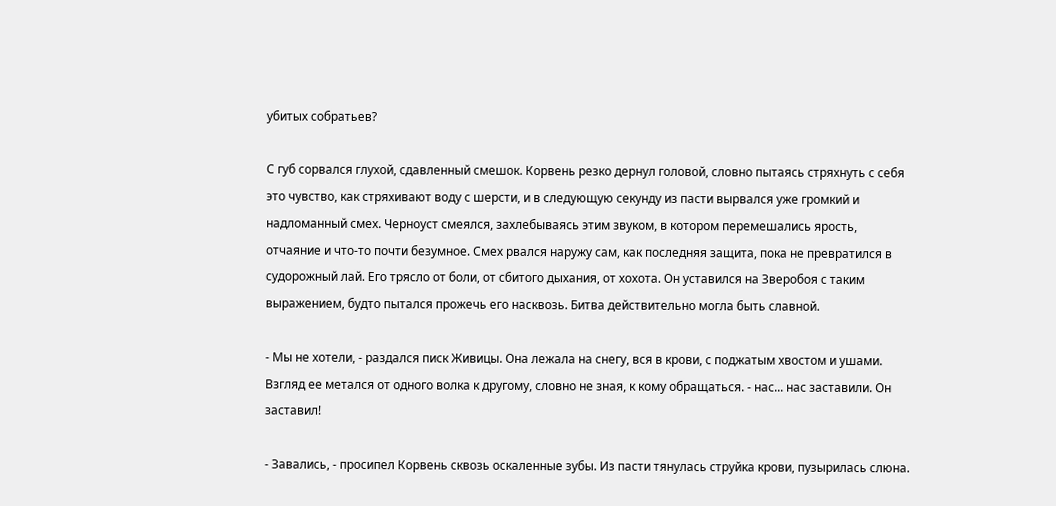убитых собратьев?

С губ сорвался глухой, сдавленный смешок. Корвень резко дернул головой, словно пытаясь стряхнуть с себя это чувство, как стряхивают воду с шерсти, и в следующую секунду из пасти вырвался уже громкий и надломанный смех. Черноуст смеялся, захлебываясь этим звуком, в котором перемешались ярость, отчаяние и что-то почти безумное. Смех рвался наружу сам, как последняя защита, пока не превратился в судорожный лай. Его трясло от боли, от сбитого дыхания, от хохота. Он уставился на Зверобоя с таким выражением, будто пытался прожечь его насквозь. Битва действительно могла быть славной.

- Мы не хотели, - раздался писк Живицы. Она лежала на снегу, вся в крови, с поджатым хвостом и ушами. Взгляд ее метался от одного волка к другому, словно не зная, к кому обращаться. - нас... нас заставили. Он заставил!

- Завались, - просипел Корвень сквозь оскаленные зубы. Из пасти тянулась струйка крови, пузырилась слюна.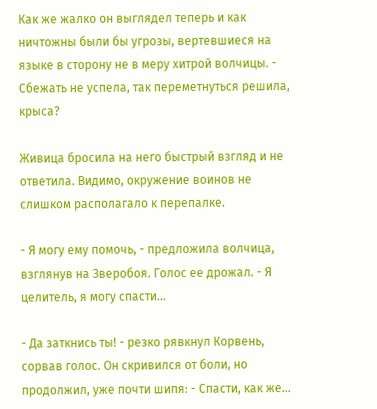Как же жалко он выглядел теперь и как ничтожны были бы угрозы, вертевшиеся на языке в сторону не в меру хитрой волчицы. - Сбежать не успела, так переметнуться решила, крыса?

Живица бросила на него быстрый взгляд и не ответила. Видимо, окружение воинов не слишком располагало к перепалке.

- Я могу ему помочь, - предложила волчица, взглянув на Зверобоя. Голос ее дрожал. - Я целитель, я могу спасти...

- Да заткнись ты! - резко рявкнул Корвень, сорвав голос. Он скривился от боли, но продолжил, уже почти шипя: - Спасти, как же…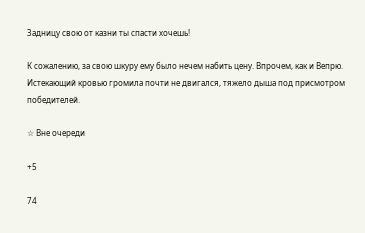Задницу свою от казни ты спасти хочешь!

К сожалению, за свою шкуру ему было нечем набить цену. Впрочем, как и Вепрю. Истекающий кровью громила почти не двигался, тяжело дыша под присмотром победителей.

☆ Вне очереди

+5

74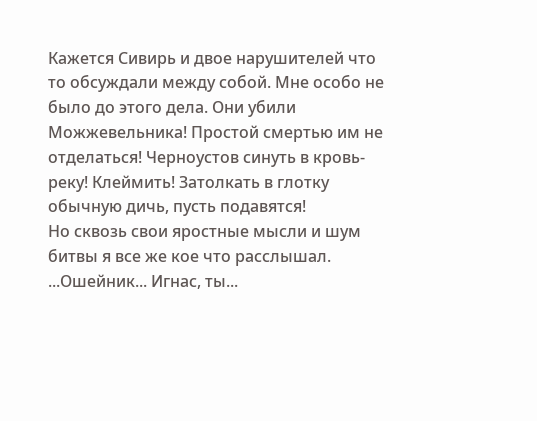Кажется Сивирь и двое нарушителей что то обсуждали между собой. Мне особо не было до этого дела. Они убили Можжевельника! Простой смертью им не отделаться! Черноустов синуть в кровь-реку! Клеймить! Затолкать в глотку обычную дичь, пусть подавятся!
Но сквозь свои яростные мысли и шум битвы я все же кое что расслышал.
...Ошейник... Игнас, ты...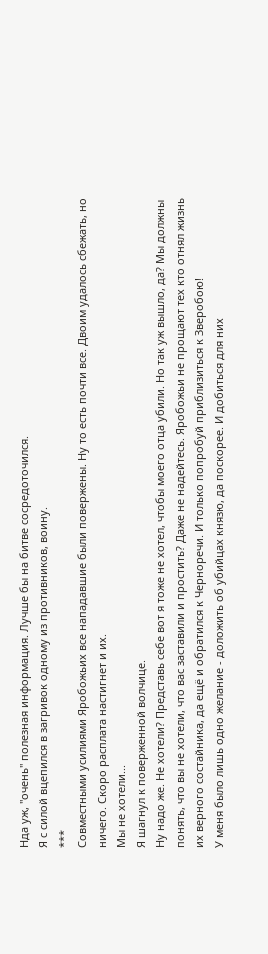Нда уж, "очень" полезная информация. Лучше бы на битве сосредоточился.
Я с силой вцепился в загривок одному из противников, воину.
***
Совместными усилиями Яробожьих все нападавшие были повержены. Ну то есть почти все. Двоим удалось сбежать, но ничего. Скоро расплата настигнет и их.
Мы не хотели...
Я шагнул к поверженной волчице.
Ну надо же. Не хотели? Представь себе вот я тоже не хотел, чтобы моего отца убили. Но так уж вышло, да? Мы должны понять, что вы не хотели, что вас заставили и простить? Даже не надейтесь. Яробожьи не прощают тех кто отнял жизнь их верного состайника, да ещё и обратился к Черноречи. И только попробуй приблизиться к Зверобою!
У меня было лишь одно желание - доложить об убийцах князю, да поскорее. И добиться для них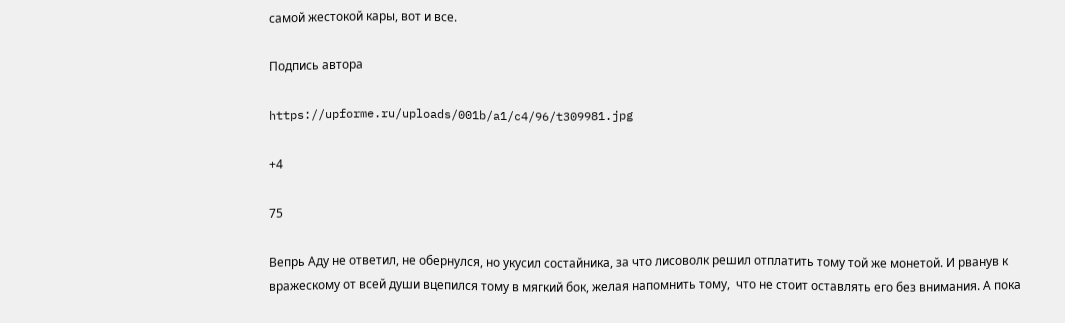самой жестокой кары, вот и все.

Подпись автора

https://upforme.ru/uploads/001b/a1/c4/96/t309981.jpg

+4

75

Вепрь Аду не ответил, не обернулся, но укусил состайника, за что лисоволк решил отплатить тому той же монетой. И рванув к вражескому от всей души вцепился тому в мягкий бок, желая напомнить тому,  что не стоит оставлять его без внимания. А пока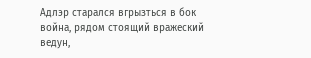Адлэр старался вгрызться в бок война, рядом стоящий вражеский ведун,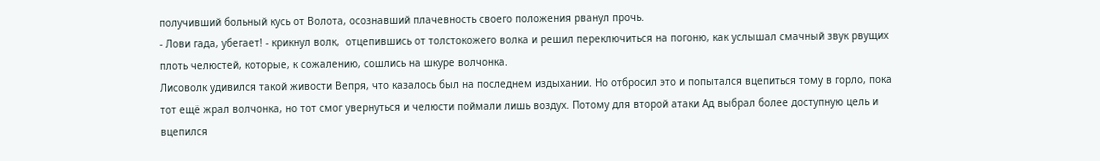получивший больный кусь от Волота, осознавший плачевность своего положения рванул прочь.
- Лови гада, убегает! - крикнул волк,  отцепившись от толстокожего волка и решил переключиться на погоню, как услышал смачный звук рвущих плоть челюстей, которые, к сожалению, сошлись на шкуре волчонка.
Лисоволк удивился такой живости Вепря, что казалось был на последнем издыхании. Но отбросил это и попытался вцепиться тому в горло, пока тот ещё жрал волчонка, но тот смог увернуться и челюсти поймали лишь воздух. Потому для второй атаки Ад выбрал более доступную цель и  вцепился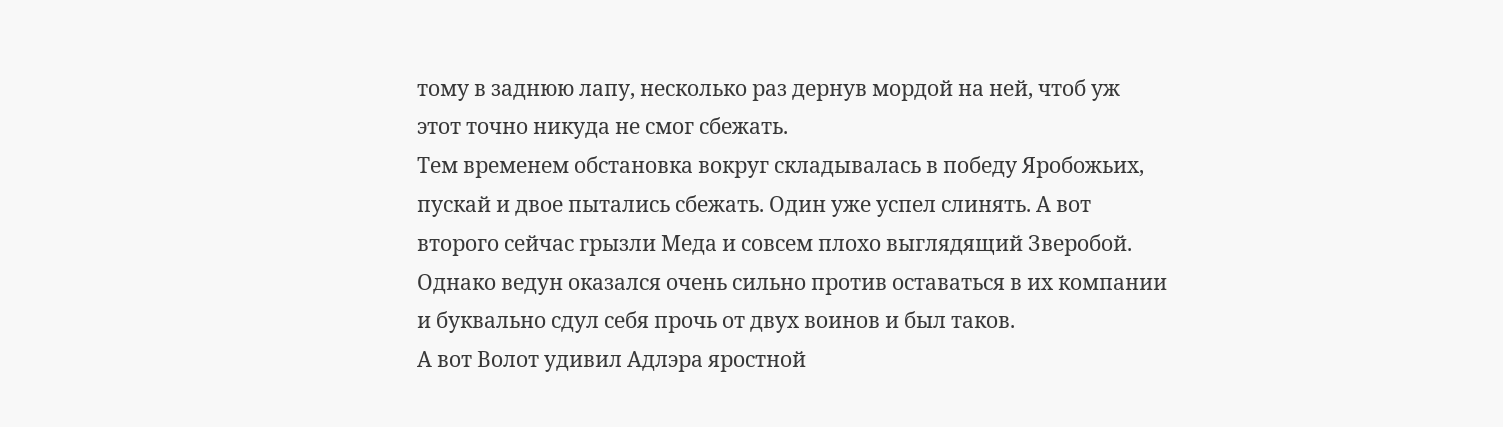тому в заднюю лапу, несколько раз дернув мордой на ней, чтоб уж этот точно никуда не смог сбежать.
Тем временем обстановка вокруг складывалась в победу Яробожьих, пускай и двое пытались сбежать. Один уже успел слинять. А вот второго сейчас грызли Меда и совсем плохо выглядящий Зверобой. Однако ведун оказался очень сильно против оставаться в их компании и буквально сдул себя прочь от двух воинов и был таков.
А вот Волот удивил Адлэра яростной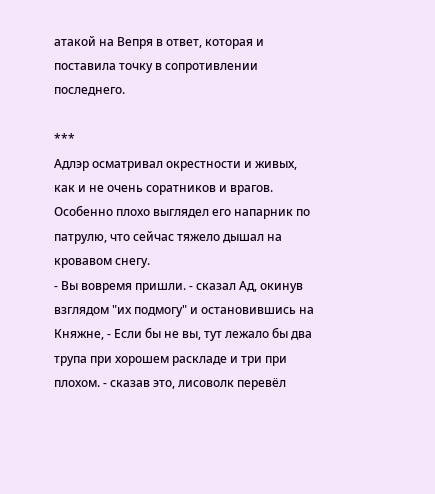атакой на Вепря в ответ, которая и поставила точку в сопротивлении последнего.

***
Адлэр осматривал окрестности и живых, как и не очень соратников и врагов. Особенно плохо выглядел его напарник по патрулю, что сейчас тяжело дышал на кровавом снегу.
- Вы вовремя пришли. - сказал Ад, окинув взглядом "их подмогу" и остановившись на Княжне, - Если бы не вы, тут лежало бы два трупа при хорошем раскладе и три при плохом. - сказав это, лисоволк перевёл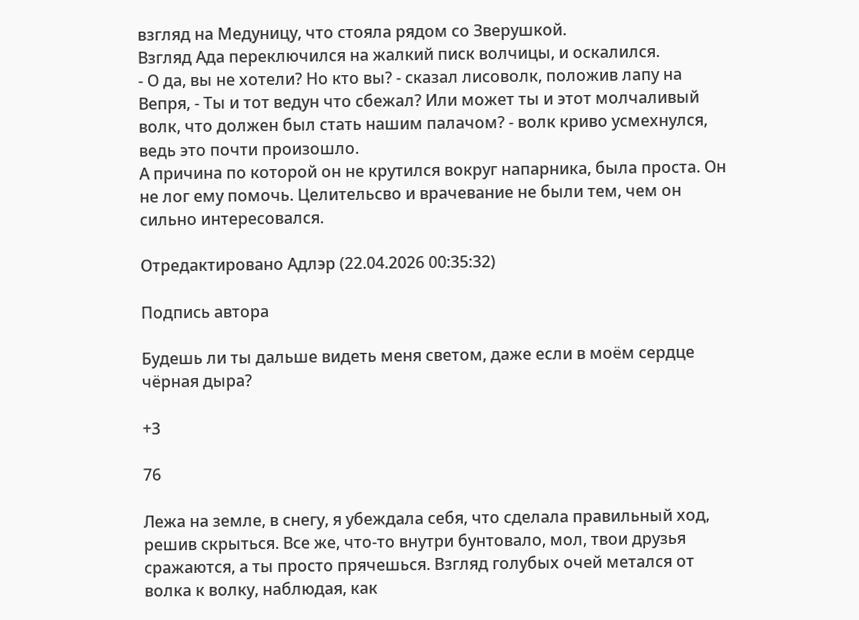взгляд на Медуницу, что стояла рядом со Зверушкой.
Взгляд Ада переключился на жалкий писк волчицы, и оскалился.
- О да, вы не хотели? Но кто вы? - сказал лисоволк, положив лапу на Вепря, - Ты и тот ведун что сбежал? Или может ты и этот молчаливый волк, что должен был стать нашим палачом? - волк криво усмехнулся, ведь это почти произошло.
А причина по которой он не крутился вокруг напарника, была проста. Он не лог ему помочь. Целительсво и врачевание не были тем, чем он сильно интересовался.

Отредактировано Адлэр (22.04.2026 00:35:32)

Подпись автора

Будешь ли ты дальше видеть меня светом, даже если в моём сердце чёрная дыра?

+3

76

Лежа на земле, в снегу, я убеждала себя, что сделала правильный ход, решив скрыться. Все же, что-то внутри бунтовало, мол, твои друзья сражаются, а ты просто прячешься. Взгляд голубых очей метался от волка к волку, наблюдая, как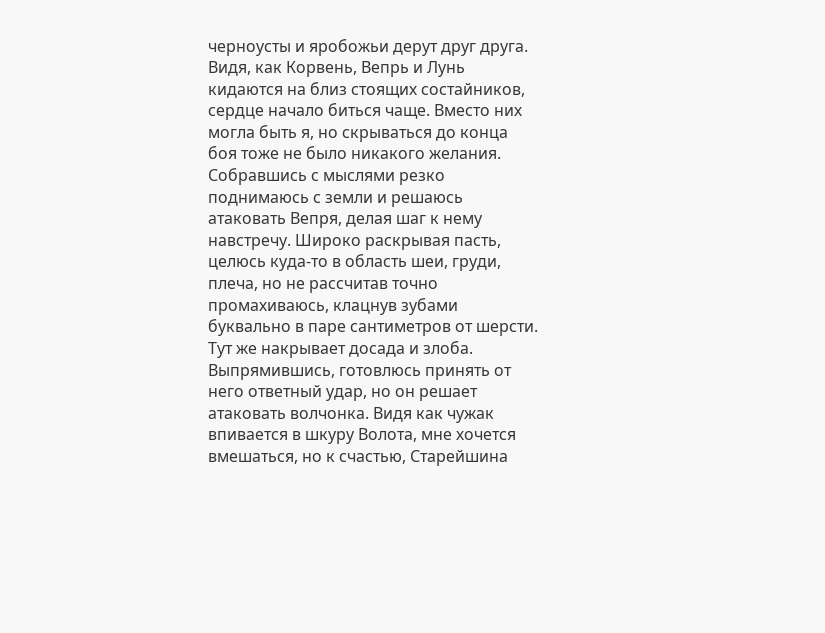черноусты и яробожьи дерут друг друга. Видя, как Корвень, Вепрь и Лунь кидаются на близ стоящих состайников, сердце начало биться чаще. Вместо них могла быть я, но скрываться до конца боя тоже не было никакого желания. Собравшись с мыслями резко поднимаюсь с земли и решаюсь атаковать Вепря, делая шаг к нему навстречу. Широко раскрывая пасть, целюсь куда-то в область шеи, груди, плеча, но не рассчитав точно промахиваюсь, клацнув зубами буквально в паре сантиметров от шерсти. Тут же накрывает досада и злоба. Выпрямившись, готовлюсь принять от него ответный удар, но он решает атаковать волчонка. Видя как чужак впивается в шкуру Волота, мне хочется вмешаться, но к счастью, Старейшина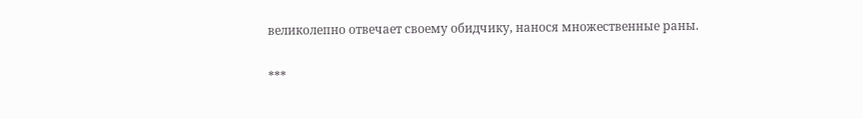великолепно отвечает своему обидчику, нанося множественные раны.

***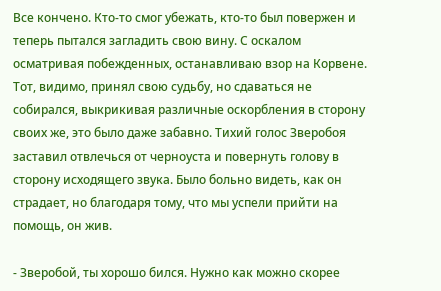Все кончено. Кто-то смог убежать, кто-то был повержен и теперь пытался загладить свою вину. С оскалом осматривая побежденных, останавливаю взор на Корвене. Тот, видимо, принял свою судьбу, но сдаваться не собирался, выкрикивая различные оскорбления в сторону своих же, это было даже забавно. Тихий голос Зверобоя заставил отвлечься от черноуста и повернуть голову в сторону исходящего звука. Было больно видеть, как он страдает, но благодаря тому, что мы успели прийти на помощь, он жив.

- Зверобой, ты хорошо бился. Нужно как можно скорее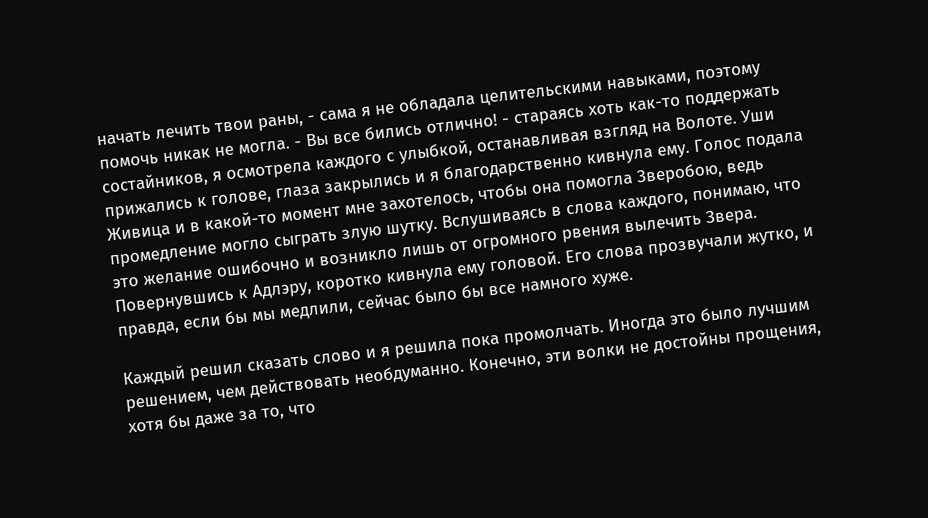начать лечить твои раны, - сама я не обладала целительскими навыками, поэтому помочь никак не могла. - Вы все бились отлично! - стараясь хоть как-то поддержать состайников, я осмотрела каждого с улыбкой, останавливая взгляд на Волоте. Уши прижались к голове, глаза закрылись и я благодарственно кивнула ему. Голос подала Живица и в какой-то момент мне захотелось, чтобы она помогла Зверобою, ведь промедление могло сыграть злую шутку. Вслушиваясь в слова каждого, понимаю, что это желание ошибочно и возникло лишь от огромного рвения вылечить Звера. Повернувшись к Адлэру, коротко кивнула ему головой. Его слова прозвучали жутко, и правда, если бы мы медлили, сейчас было бы все намного хуже.

Каждый решил сказать слово и я решила пока промолчать. Иногда это было лучшим решением, чем действовать необдуманно. Конечно, эти волки не достойны прощения, хотя бы даже за то, что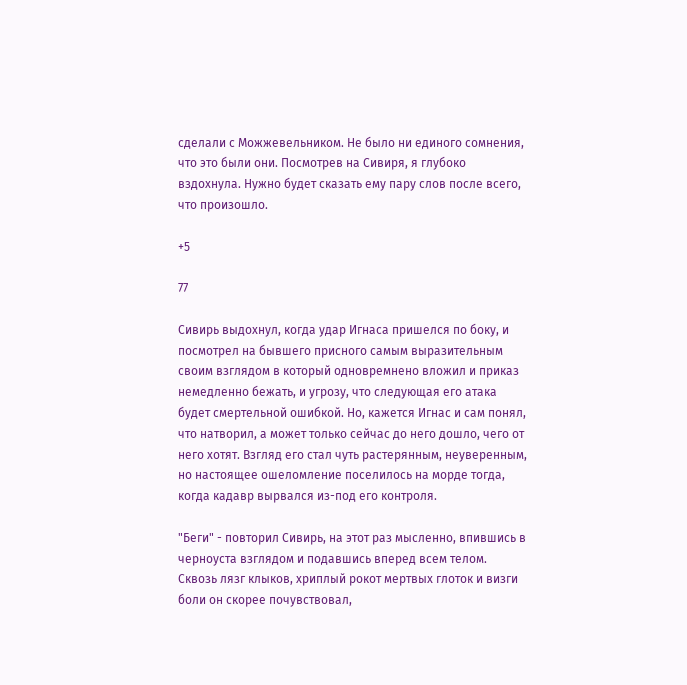сделали с Можжевельником. Не было ни единого сомнения, что это были они. Посмотрев на Сивиря, я глубоко вздохнула. Нужно будет сказать ему пару слов после всего, что произошло.

+5

77

Сивирь выдохнул, когда удар Игнаса пришелся по боку, и посмотрел на бывшего присного самым выразительным своим взглядом в который одновремнено вложил и приказ немедленно бежать, и угрозу, что следующая его атака будет смертельной ошибкой. Но, кажется Игнас и сам понял, что натворил, а может только сейчас до него дошло, чего от него хотят. Взгляд его стал чуть растерянным, неуверенным, но настоящее ошеломление поселилось на морде тогда, когда кадавр вырвался из-под его контроля.

"Беги" - повторил Сивирь, на этот раз мысленно, впившись в черноуста взглядом и подавшись вперед всем телом. Сквозь лязг клыков, хриплый рокот мертвых глоток и визги боли он скорее почувствовал,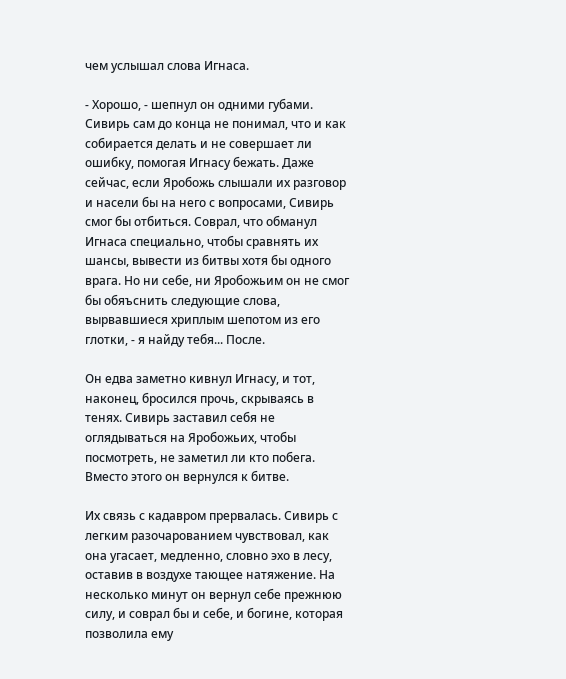чем услышал слова Игнаса.

- Хорошо, - шепнул он одними губами. Сивирь сам до конца не понимал, что и как собирается делать и не совершает ли ошибку, помогая Игнасу бежать. Даже сейчас, если Яробожь слышали их разговор и насели бы на него с вопросами, Сивирь смог бы отбиться. Соврал, что обманул Игнаса специально, чтобы сравнять их шансы, вывести из битвы хотя бы одного врага. Но ни себе, ни Яробожьим он не смог бы обяъснить следующие слова, вырвавшиеся хриплым шепотом из его глотки, - я найду тебя... После.

Он едва заметно кивнул Игнасу, и тот, наконец, бросился прочь, скрываясь в тенях. Сивирь заставил себя не оглядываться на Яробожьих, чтобы посмотреть, не заметил ли кто побега. Вместо этого он вернулся к битве.

Их связь с кадавром прервалась. Сивирь с легким разочарованием чувствовал, как она угасает, медленно, словно эхо в лесу, оставив в воздухе тающее натяжение. На несколько минут он вернул себе прежнюю силу, и соврал бы и себе, и богине, которая позволила ему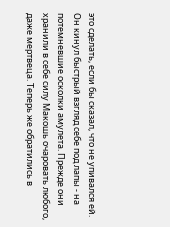это сделать, если бы сказал, что не упивался ей. Он кинул быстрый взгляд себе под лапы - на потемневшие осколки амулета. Прежде они хранили в себе силу Макошь очаровать любого, даже мертвеца. Теперь же обратились в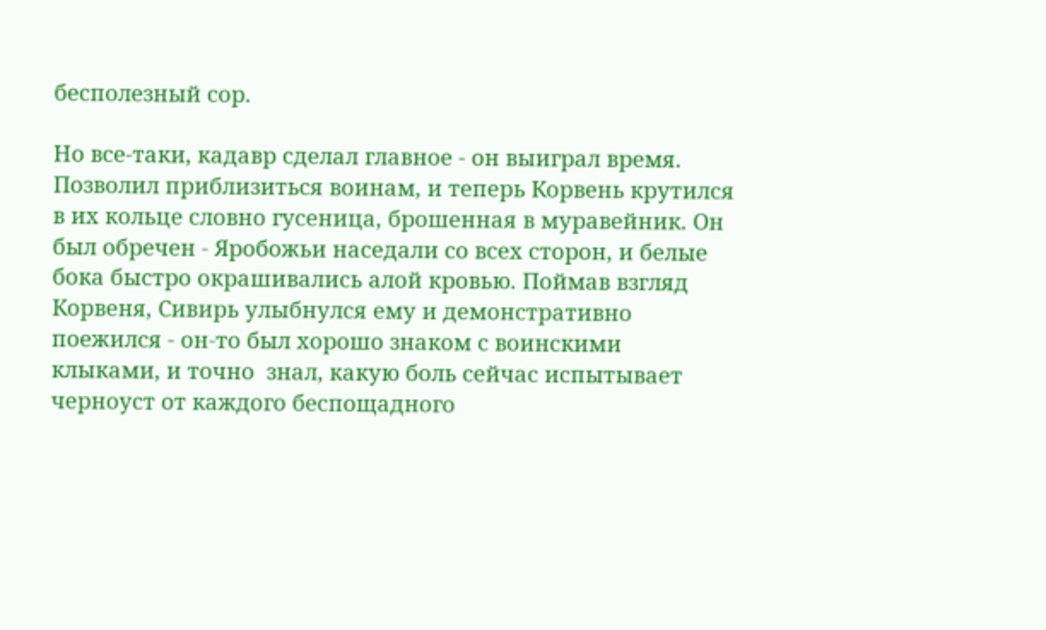бесполезный сор.

Но все-таки, кадавр сделал главное - он выиграл время. Позволил приблизиться воинам, и теперь Корвень крутился в их кольце словно гусеница, брошенная в муравейник. Он был обречен - Яробожьи наседали со всех сторон, и белые бока быстро окрашивались алой кровью. Поймав взгляд Корвеня, Сивирь улыбнулся ему и демонстративно поежился - он-то был хорошо знаком с воинскими клыками, и точно  знал, какую боль сейчас испытывает черноуст от каждого беспощадного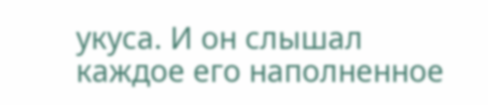укуса. И он слышал каждое его наполненное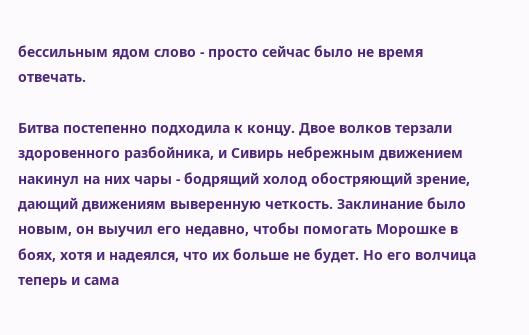бессильным ядом слово - просто сейчас было не время отвечать.

Битва постепенно подходила к концу. Двое волков терзали здоровенного разбойника, и Сивирь небрежным движением накинул на них чары - бодрящий холод обостряющий зрение, дающий движениям выверенную четкость. Заклинание было новым, он выучил его недавно, чтобы помогать Морошке в боях, хотя и надеялся, что их больше не будет. Но его волчица теперь и сама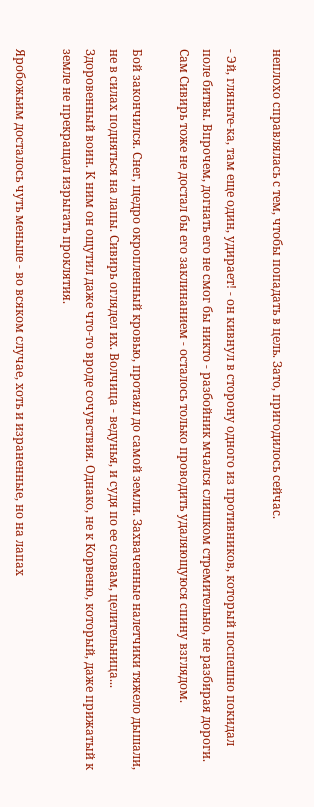неплохо справлялась с тем, чтобы попадать в цель. Зато, пригодилось сейчас.

- Эй, гляньте-ка, там еще один, удирает! - он кивнул в сторону одного из противников, который поспешно покидал поле битвы. Впрочем, догнать его не смог бы никто - разбойник мчался слишком стремительно, не разбирая дороги. Сам Сивирь тоже не достал бы его заклинанием - осталось только проводить удаляющуюся спину взглядом.

Бой закончился. Снег, щедро окропленный кровью, протаял до самой земли. Захваченные налетчики тяжело дышали, не в силах подняться на лапы. Сивирь оглядел их. Волчица - ведунья, и судя по ее словам, целительница... Здоровенный воин. К ним он ощутил даже что-то вроде сочувствия. Однако, не к Корвеню, который, даже прижатый к земле не прекращал изрыгать проклятия.

Яробожьим досталось чуть меньше - во всяком случае, хоть и израненные, но на лапах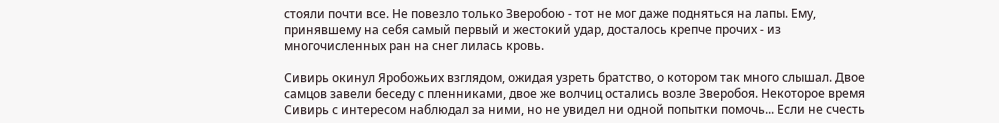стояли почти все. Не повезло только Зверобою - тот не мог даже подняться на лапы. Ему, принявшему на себя самый первый и жестокий удар, досталось крепче прочих - из многочисленных ран на снег лилась кровь.

Сивирь окинул Яробожьих взглядом, ожидая узреть братство, о котором так много слышал. Двое самцов завели беседу с пленниками, двое же волчиц остались возле Зверобоя. Некоторое время Сивирь с интересом наблюдал за ними, но не увидел ни одной попытки помочь... Если не счесть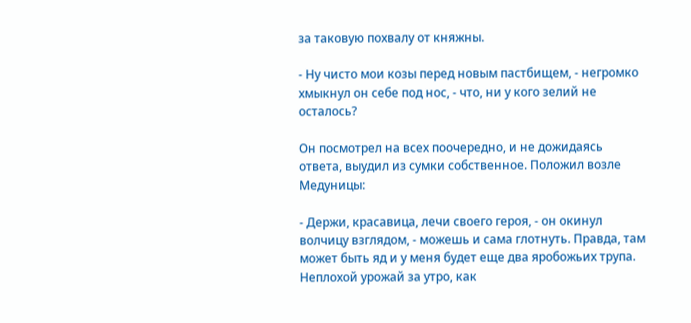за таковую похвалу от княжны.

- Ну чисто мои козы перед новым пастбищем, - негромко хмыкнул он себе под нос, - что, ни у кого зелий не осталось?

Он посмотрел на всех поочередно, и не дожидаясь ответа, выудил из сумки собственное. Положил возле Медуницы:

- Держи, красавица, лечи своего героя, - он окинул волчицу взглядом, - можешь и сама глотнуть. Правда, там может быть яд и у меня будет еще два яробожьих трупа. Неплохой урожай за утро, как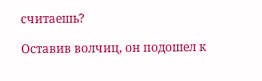считаешь?

Оставив волчиц, он подошел к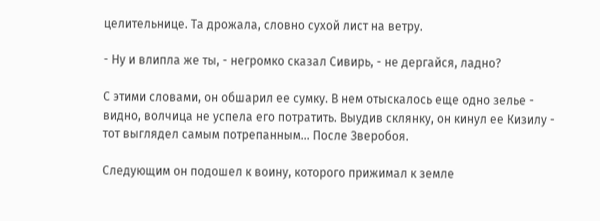целительнице. Та дрожала, словно сухой лист на ветру.

- Ну и влипла же ты, - негромко сказал Сивирь, - не дергайся, ладно?

С этими словами, он обшарил ее сумку. В нем отыскалось еще одно зелье - видно, волчица не успела его потратить. Выудив склянку, он кинул ее Кизилу - тот выглядел самым потрепанным... После Зверобоя.

Следующим он подошел к воину, которого прижимал к земле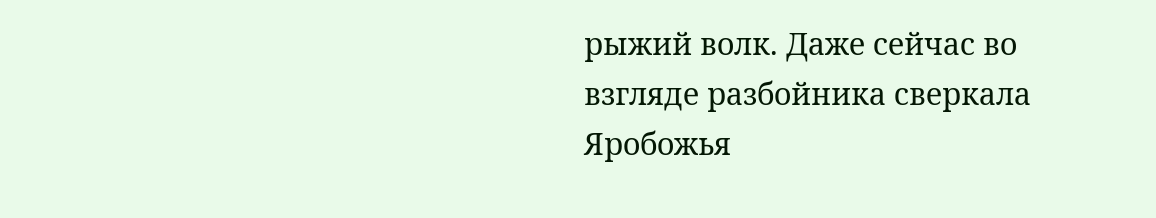рыжий волк. Даже сейчас во взгляде разбойника сверкала Яробожья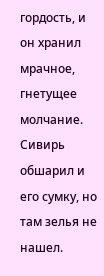гордость, и он хранил мрачное, гнетущее молчание. Сивирь обшарил и его сумку, но там зелья не нашел.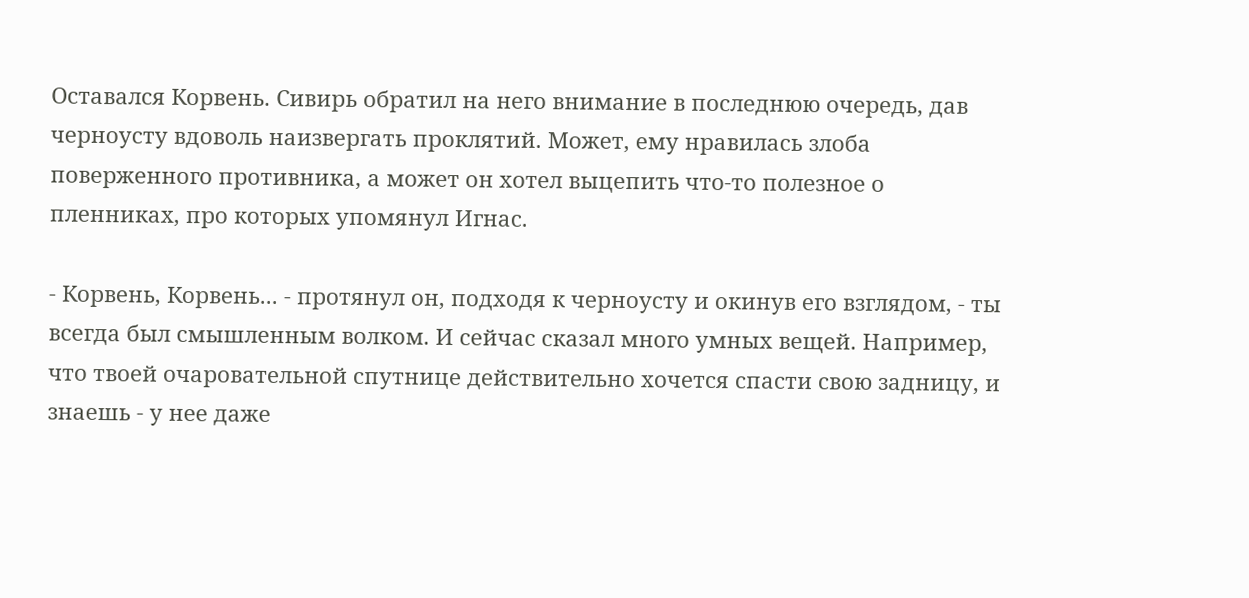Оставался Корвень. Сивирь обратил на него внимание в последнюю очередь, дав черноусту вдоволь наизвергать проклятий. Может, ему нравилась злоба поверженного противника, а может он хотел выцепить что-то полезное о пленниках, про которых упомянул Игнас.

- Корвень, Корвень... - протянул он, подходя к черноусту и окинув его взглядом, - ты всегда был смышленным волком. И сейчас сказал много умных вещей. Например, что твоей очаровательной спутнице действительно хочется спасти свою задницу, и знаешь - у нее даже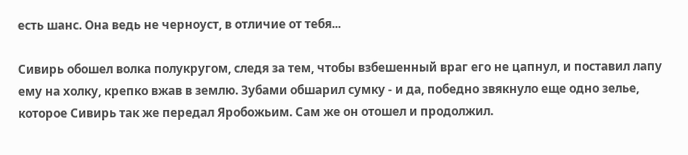есть шанс. Она ведь не черноуст, в отличие от тебя...

Сивирь обошел волка полукругом, следя за тем, чтобы взбешенный враг его не цапнул, и поставил лапу ему на холку, крепко вжав в землю. Зубами обшарил сумку - и да, победно звякнуло еще одно зелье, которое Сивирь так же передал Яробожьим. Сам же он отошел и продолжил.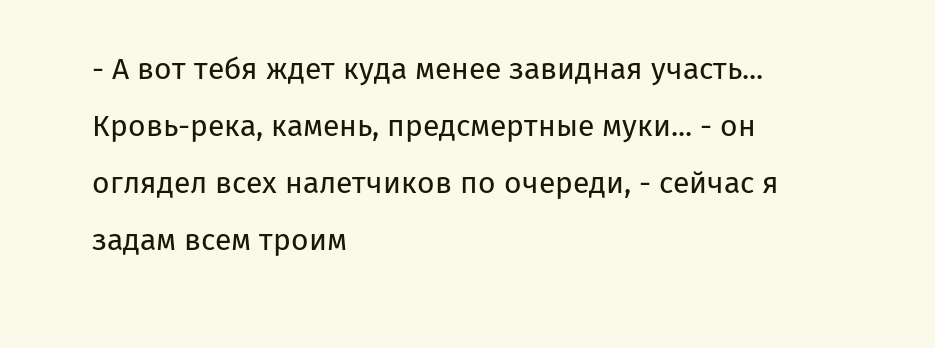- А вот тебя ждет куда менее завидная участь... Кровь-река, камень, предсмертные муки... - он оглядел всех налетчиков по очереди, - сейчас я задам всем троим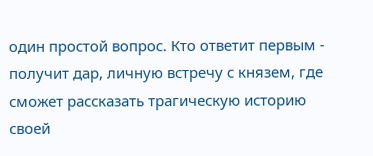один простой вопрос. Кто ответит первым - получит дар, личную встречу с князем, где сможет рассказать трагическую историю своей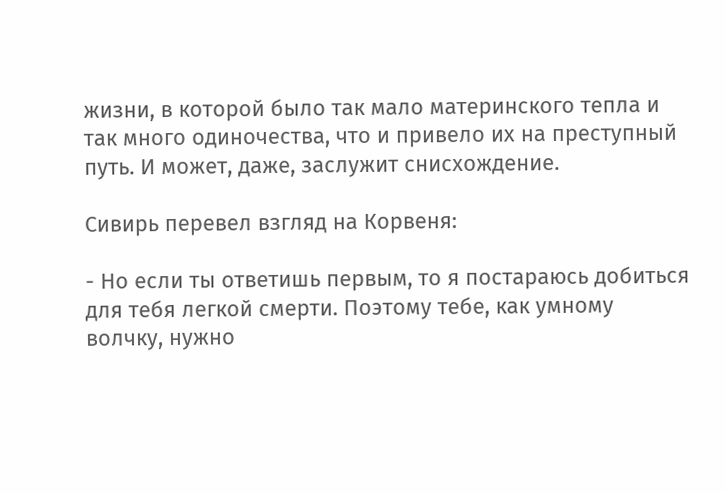жизни, в которой было так мало материнского тепла и так много одиночества, что и привело их на преступный путь. И может, даже, заслужит снисхождение.

Сивирь перевел взгляд на Корвеня:

- Но если ты ответишь первым, то я постараюсь добиться для тебя легкой смерти. Поэтому тебе, как умному волчку, нужно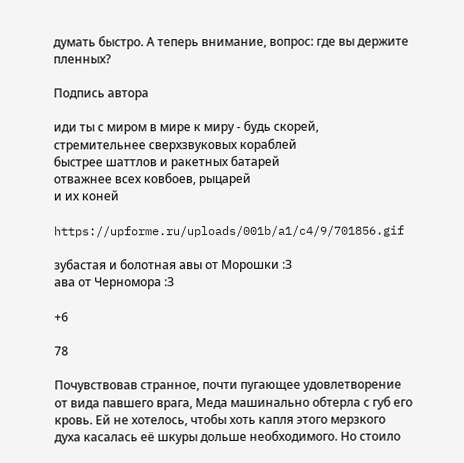думать быстро. А теперь внимание, вопрос: где вы держите пленных?

Подпись автора

иди ты с миром в мире к миру - будь скорей,
стремительнее сверхзвуковых кораблей
быстрее шаттлов и ракетных батарей
отважнее всех ковбоев, рыцарей
и их коней

https://upforme.ru/uploads/001b/a1/c4/9/701856.gif

зубастая и болотная авы от Морошки :З
ава от Черномора :З

+6

78

Почувствовав странное, почти пугающее удовлетворение от вида павшего врага, Меда машинально обтерла с губ его кровь. Ей не хотелось, чтобы хоть капля этого мерзкого духа касалась её шкуры дольше необходимого. Но стоило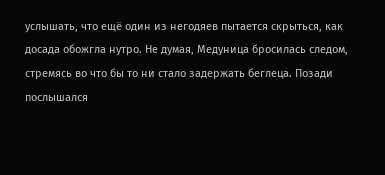услышать, что ещё один из негодяев пытается скрыться, как досада обожгла нутро. Не думая, Медуница бросилась следом, стремясь во что бы то ни стало задержать беглеца. Позади послышался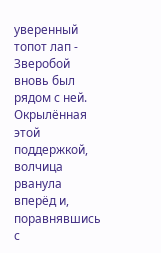уверенный топот лап - Зверобой вновь был рядом с ней. Окрылённая этой поддержкой, волчица рванула вперёд и, поравнявшись с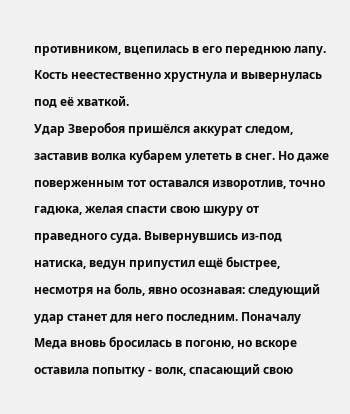противником, вцепилась в его переднюю лапу. Кость неестественно хрустнула и вывернулась под её хваткой.
Удар Зверобоя пришёлся аккурат следом, заставив волка кубарем улететь в снег. Но даже поверженным тот оставался изворотлив, точно гадюка, желая спасти свою шкуру от праведного суда. Вывернувшись из-под натиска, ведун припустил ещё быстрее, несмотря на боль, явно осознавая: следующий удар станет для него последним. Поначалу Меда вновь бросилась в погоню, но вскоре оставила попытку - волк, спасающий свою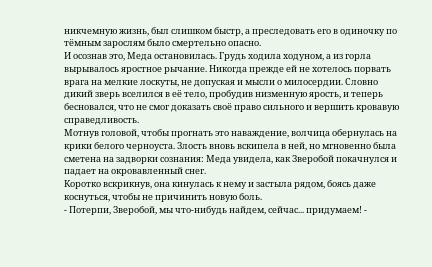никчемную жизнь, был слишком быстр, а преследовать его в одиночку по тёмным зарослям было смертельно опасно.
И осознав это, Меда остановилась. Грудь ходила ходуном, а из горла вырывалось яростное рычание. Никогда прежде ей не хотелось порвать врага на мелкие лоскуты, не допуская и мысли о милосердии. Словно дикий зверь вселился в её тело, пробудив низменную ярость, и теперь бесновался, что не смог доказать своё право сильного и вершить кровавую справедливость.
Мотнув головой, чтобы прогнать это наваждение, волчица обернулась на крики белого черноуста. Злость вновь вскипела в ней, но мгновенно была сметена на задворки сознания: Меда увидела, как Зверобой покачнулся и падает на окровавленный снег.
Коротко вскрикнув, она кинулась к нему и застыла рядом, боясь даже коснуться, чтобы не причинить новую боль.
- Потерпи, Зверобой, мы что-нибудь найдем, сейчас... придумаем! -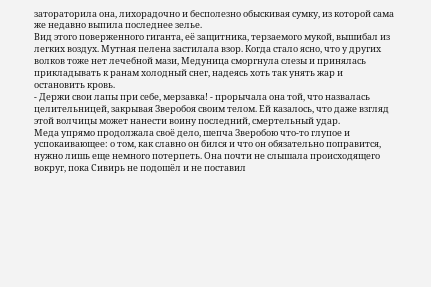затораторила она, лихорадочно и бесполезно обыскивая сумку, из которой сама же недавно выпила последнее зелье.
Вид этого поверженного гиганта, её защитника, терзаемого мукой, вышибал из легких воздух. Мутная пелена застилала взор. Когда стало ясно, что у других волков тоже нет лечебной мази, Медуница сморгнула слезы и принялась прикладывать к ранам холодный снег, надеясь хоть так унять жар и остановить кровь.
- Держи свои лапы при себе, мерзавка! - прорычала она той, что назвалась целительницей, закрывая Зверобоя своим телом. Ей казалось, что даже взгляд этой волчицы может нанести воину последний, смертельный удар.
Меда упрямо продолжала своё дело, шепча Зверобою что-то глупое и успокаивающее: о том, как славно он бился и что он обязательно поправится, нужно лишь еще немного потерпеть. Она почти не слышала происходящего вокруг, пока Сивирь не подошёл и не поставил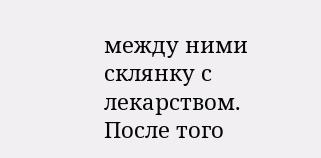между ними склянку с лекарством.
После того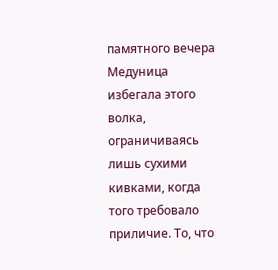памятного вечера Медуница избегала этого волка, ограничиваясь лишь сухими кивками, когда того требовало приличие. То, что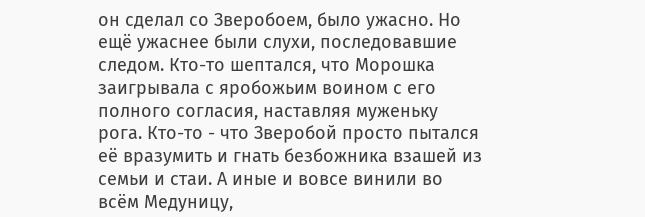он сделал со Зверобоем, было ужасно. Но ещё ужаснее были слухи, последовавшие следом. Кто-то шептался, что Морошка заигрывала с яробожьим воином с его полного согласия, наставляя муженьку рога. Кто-то - что Зверобой просто пытался её вразумить и гнать безбожника взашей из семьи и стаи. А иные и вовсе винили во всём Медуницу,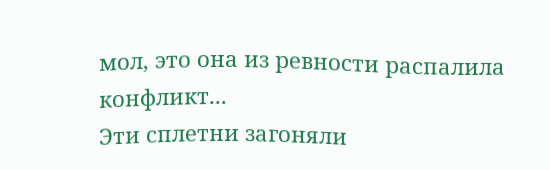мол, это она из ревности распалила конфликт...
Эти сплетни загоняли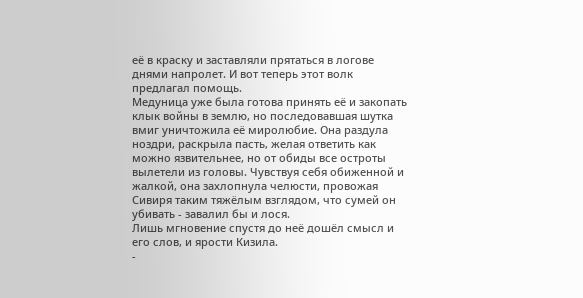её в краску и заставляли прятаться в логове днями напролет. И вот теперь этот волк предлагал помощь.
Медуница уже была готова принять её и закопать клык войны в землю, но последовавшая шутка вмиг уничтожила её миролюбие. Она раздула ноздри, раскрыла пасть, желая ответить как можно язвительнее, но от обиды все остроты вылетели из головы. Чувствуя себя обиженной и жалкой, она захлопнула челюсти, провожая Сивиря таким тяжёлым взглядом, что сумей он убивать - завалил бы и лося.
Лишь мгновение спустя до неё дошёл смысл и его слов, и ярости Кизила.
-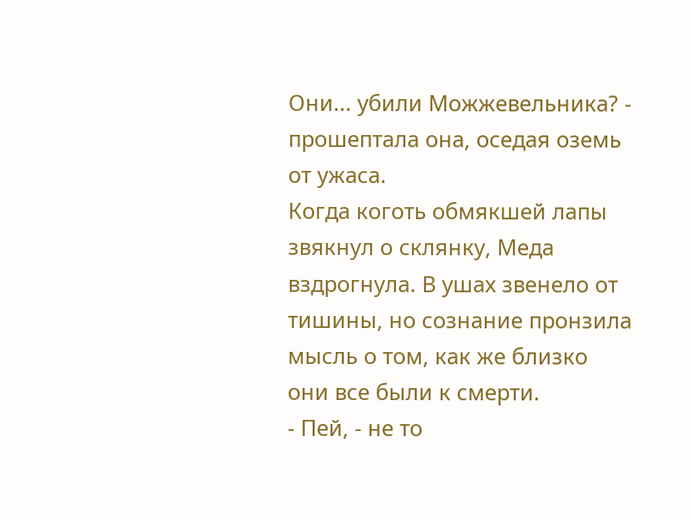Они... убили Можжевельника? - прошептала она, оседая оземь от ужаса.
Когда коготь обмякшей лапы звякнул о склянку, Меда вздрогнула. В ушах звенело от тишины, но сознание пронзила мысль о том, как же близко они все были к смерти.
- Пей, - не то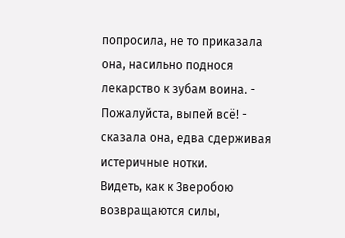попросила, не то приказала она, насильно поднося лекарство к зубам воина. - Пожалуйста, выпей всё! - сказала она, едва сдерживая истеричные нотки.
Видеть, как к Зверобою возвращаются силы,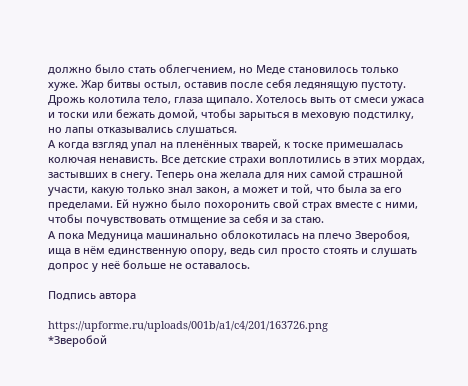должно было стать облегчением, но Меде становилось только хуже. Жар битвы остыл, оставив после себя ледянящую пустоту. Дрожь колотила тело, глаза щипало. Хотелось выть от смеси ужаса и тоски или бежать домой, чтобы зарыться в меховую подстилку, но лапы отказывались слушаться.
А когда взгляд упал на пленённых тварей, к тоске примешалась колючая ненависть. Все детские страхи воплотились в этих мордах, застывших в снегу. Теперь она желала для них самой страшной участи, какую только знал закон, а может и той, что была за его пределами. Ей нужно было похоронить свой страх вместе с ними, чтобы почувствовать отмщение за себя и за стаю.
А пока Медуница машинально облокотилась на плечо Зверобоя, ища в нём единственную опору, ведь сил просто стоять и слушать допрос у неё больше не оставалось.

Подпись автора

https://upforme.ru/uploads/001b/a1/c4/201/163726.png
*Зверобой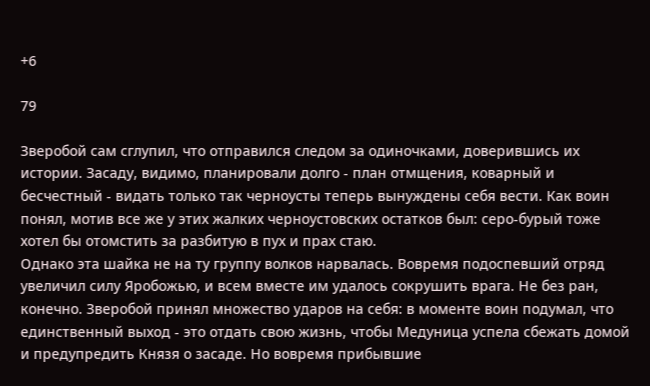+6

79

Зверобой сам сглупил, что отправился следом за одиночками, доверившись их истории. Засаду, видимо, планировали долго - план отмщения, коварный и бесчестный - видать только так черноусты теперь вынуждены себя вести. Как воин понял, мотив все же у этих жалких черноустовских остатков был: серо-бурый тоже хотел бы отомстить за разбитую в пух и прах стаю.
Однако эта шайка не на ту группу волков нарвалась. Вовремя подоспевший отряд увеличил силу Яробожью, и всем вместе им удалось сокрушить врага. Не без ран, конечно. Зверобой принял множество ударов на себя: в моменте воин подумал, что единственный выход - это отдать свою жизнь, чтобы Медуница успела сбежать домой и предупредить Князя о засаде. Но вовремя прибывшие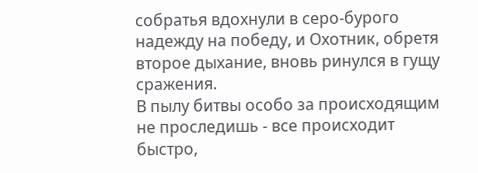собратья вдохнули в серо-бурого надежду на победу, и Охотник, обретя второе дыхание, вновь ринулся в гущу сражения.
В пылу битвы особо за происходящим не проследишь - все происходит быстро,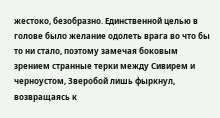жестоко, безобразно. Единственной целью в голове было желание одолеть врага во что бы то ни стало, поэтому замечая боковым зрением странные терки между Сивирем и черноустом, Зверобой лишь фыркнул, возвращаясь к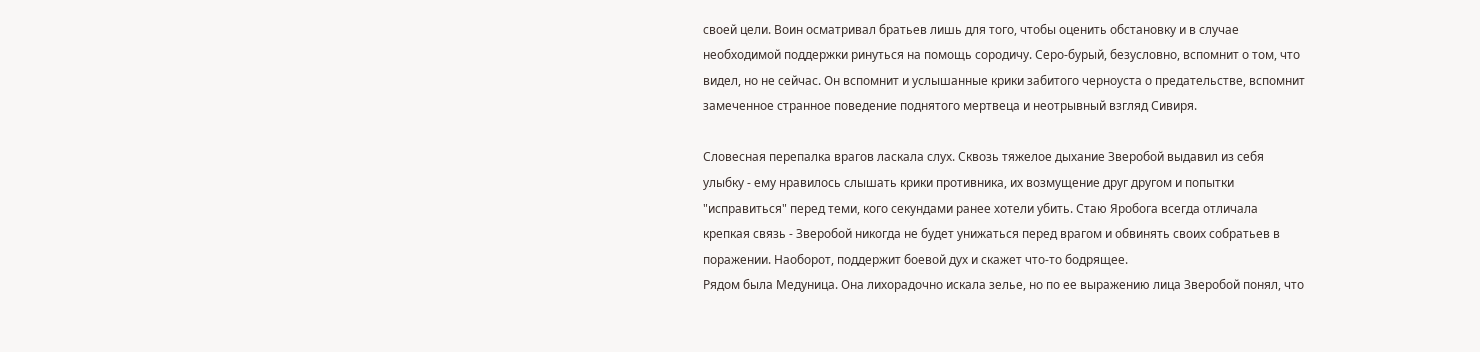своей цели. Воин осматривал братьев лишь для того, чтобы оценить обстановку и в случае необходимой поддержки ринуться на помощь сородичу. Серо-бурый, безусловно, вспомнит о том, что видел, но не сейчас. Он вспомнит и услышанные крики забитого черноуста о предательстве, вспомнит замеченное странное поведение поднятого мертвеца и неотрывный взгляд Сивиря.

Словесная перепалка врагов ласкала слух. Сквозь тяжелое дыхание Зверобой выдавил из себя улыбку - ему нравилось слышать крики противника, их возмущение друг другом и попытки "исправиться" перед теми, кого секундами ранее хотели убить. Стаю Яробога всегда отличала крепкая связь - Зверобой никогда не будет унижаться перед врагом и обвинять своих собратьев в поражении. Наоборот, поддержит боевой дух и скажет что-то бодрящее.
Рядом была Медуница. Она лихорадочно искала зелье, но по ее выражению лица Зверобой понял, что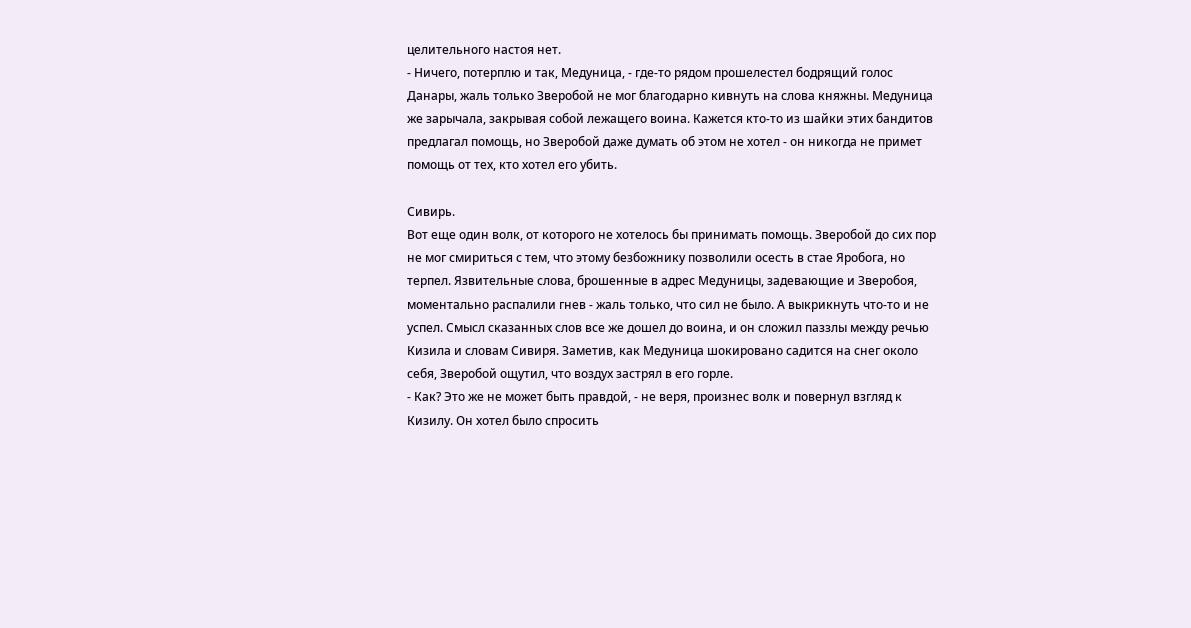целительного настоя нет.
- Ничего, потерплю и так, Медуница, - где-то рядом прошелестел бодрящий голос Данары, жаль только Зверобой не мог благодарно кивнуть на слова княжны. Медуница же зарычала, закрывая собой лежащего воина. Кажется кто-то из шайки этих бандитов предлагал помощь, но Зверобой даже думать об этом не хотел - он никогда не примет помощь от тех, кто хотел его убить.

Сивирь.
Вот еще один волк, от которого не хотелось бы принимать помощь. Зверобой до сих пор не мог смириться с тем, что этому безбожнику позволили осесть в стае Яробога, но терпел. Язвительные слова, брошенные в адрес Медуницы, задевающие и Зверобоя, моментально распалили гнев - жаль только, что сил не было. А выкрикнуть что-то и не успел. Смысл сказанных слов все же дошел до воина, и он сложил паззлы между речью Кизила и словам Сивиря. Заметив, как Медуница шокировано садится на снег около себя, Зверобой ощутил, что воздух застрял в его горле.
- Как? Это же не может быть правдой, - не веря, произнес волк и повернул взгляд к Кизилу. Он хотел было спросить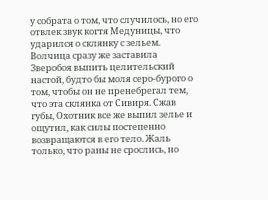у собрата о том, что случилось, но его отвлек звук когтя Медуницы, что ударился о склянку с зельем. Волчица сразу же заставила Зверобоя выпить целительский настой, будто бы моля серо-бурого о том, чтобы он не пренебрегал тем, что эта склянка от Сивиря. Сжав губы, Охотник все же выпил зелье и ощутил, как силы постепенно возвращаются в его тело. Жаль только, что раны не срослись, но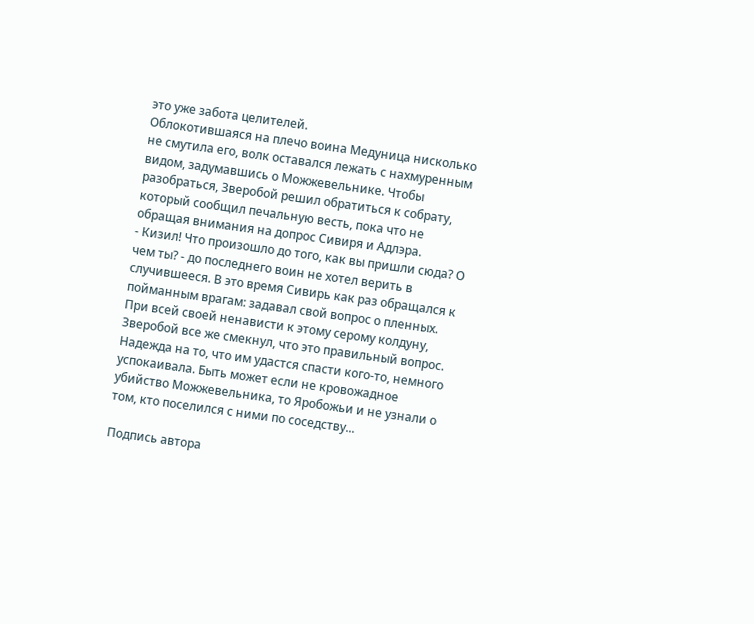это уже забота целителей.
Облокотившаяся на плечо воина Медуница нисколько не смутила его, волк оставался лежать с нахмуренным видом, задумавшись о Можжевельнике. Чтобы разобраться, Зверобой решил обратиться к собрату, который сообщил печальную весть, пока что не обращая внимания на допрос Сивиря и Адлэра.
- Кизил! Что произошло до того, как вы пришли сюда? О чем ты? - до последнего воин не хотел верить в случившееся. В это время Сивирь как раз обращался к пойманным врагам: задавал свой вопрос о пленных. При всей своей ненависти к этому серому колдуну, Зверобой все же смекнул, что это правильный вопрос. Надежда на то, что им удастся спасти кого-то, немного успокаивала. Быть может если не кровожадное убийство Можжевельника, то Яробожьи и не узнали о том, кто поселился с ними по соседству...

Подпись автора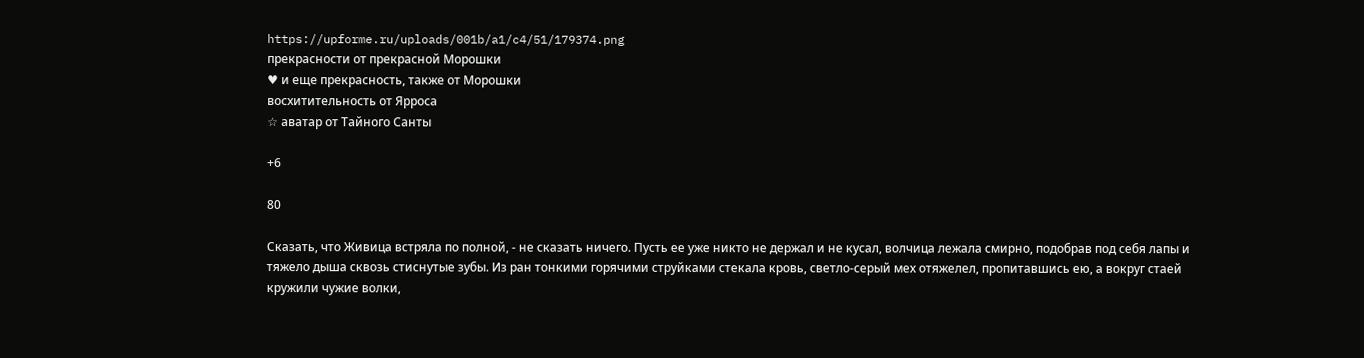https://upforme.ru/uploads/001b/a1/c4/51/179374.png
прекрасности от прекрасной Морошки
♥ и еще прекрасность, также от Морошки
восхитительность от Ярроса
☆ аватар от Тайного Санты

+6

80

Сказать, что Живица встряла по полной, - не сказать ничего. Пусть ее уже никто не держал и не кусал, волчица лежала смирно, подобрав под себя лапы и тяжело дыша сквозь стиснутые зубы. Из ран тонкими горячими струйками стекала кровь, светло-серый мех отяжелел, пропитавшись ею, а вокруг стаей кружили чужие волки,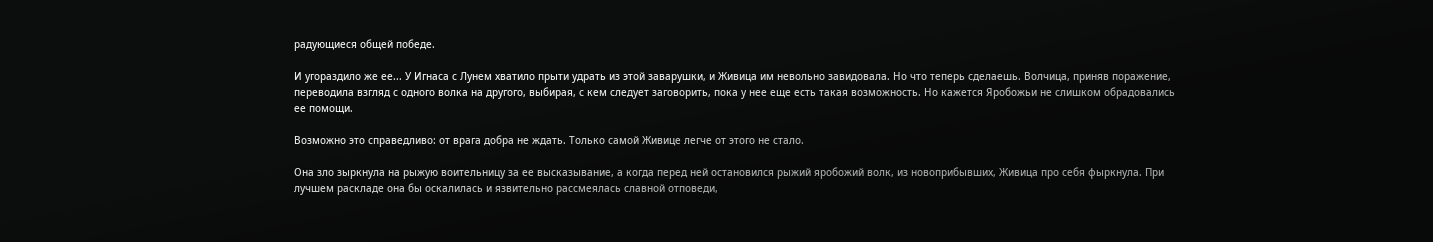радующиеся общей победе.

И угораздило же ее... У Игнаса с Лунем хватило прыти удрать из этой заварушки, и Живица им невольно завидовала. Но что теперь сделаешь. Волчица, приняв поражение, переводила взгляд с одного волка на другого, выбирая, с кем следует заговорить, пока у нее еще есть такая возможность. Но кажется Яробожьи не слишком обрадовались ее помощи.

Возможно это справедливо: от врага добра не ждать. Только самой Живице легче от этого не стало.

Она зло зыркнула на рыжую воительницу за ее высказывание, а когда перед ней остановился рыжий яробожий волк, из новоприбывших, Живица про себя фыркнула. При лучшем раскладе она бы оскалилась и язвительно рассмеялась славной отповеди,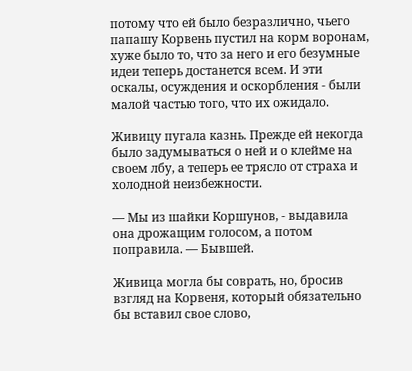потому что ей было безразлично, чьего папашу Корвень пустил на корм воронам, хуже было то, что за него и его безумные идеи теперь достанется всем. И эти оскалы, осуждения и оскорбления - были малой частью того, что их ожидало.

Живицу пугала казнь. Прежде ей некогда было задумываться о ней и о клейме на своем лбу, а теперь ее трясло от страха и холодной неизбежности.

— Мы из шайки Коршунов, - выдавила она дрожащим голосом, а потом поправила. — Бывшей.

Живица могла бы соврать, но, бросив взгляд на Корвеня, который обязательно бы вставил свое слово,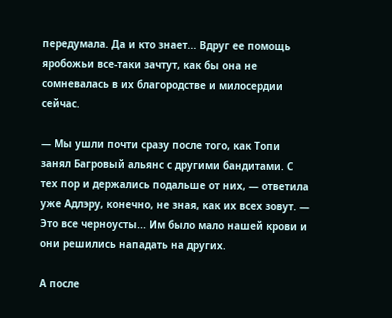передумала. Да и кто знает... Вдруг ее помощь яробожьи все-таки зачтут, как бы она не сомневалась в их благородстве и милосердии сейчас.

— Мы ушли почти сразу после того, как Топи занял Багровый альянс с другими бандитами. С тех пор и держались подальше от них, — ответила уже Адлэру, конечно, не зная, как их всех зовут. — Это все черноусты... Им было мало нашей крови и они решились нападать на других.

А после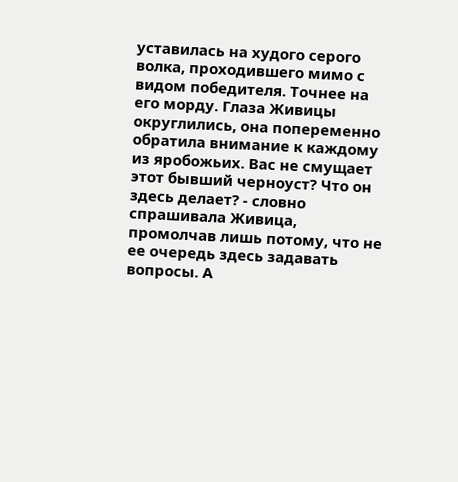уставилась на худого серого волка, проходившего мимо с видом победителя. Точнее на его морду. Глаза Живицы округлились, она попеременно обратила внимание к каждому из яробожьих. Вас не смущает этот бывший черноуст? Что он здесь делает? - словно спрашивала Живица, промолчав лишь потому, что не ее очередь здесь задавать вопросы. А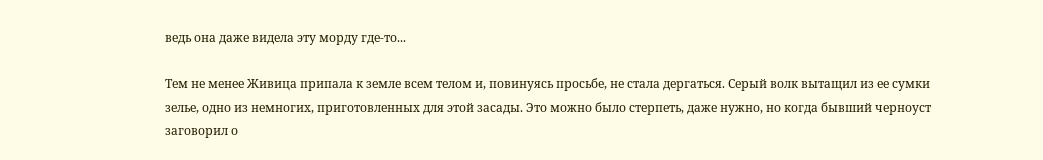ведь она даже видела эту морду где-то...

Тем не менее Живица припала к земле всем телом и, повинуясь просьбе, не стала дергаться. Серый волк вытащил из ее сумки зелье, одно из немногих, приготовленных для этой засады. Это можно было стерпеть, даже нужно, но когда бывший черноуст заговорил о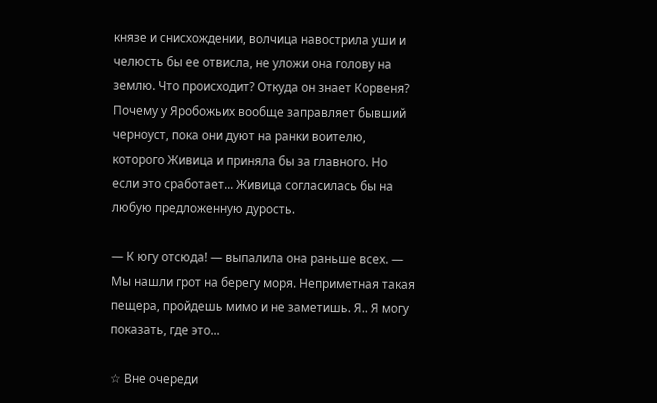князе и снисхождении, волчица навострила уши и челюсть бы ее отвисла, не уложи она голову на землю. Что происходит? Откуда он знает Корвеня? Почему у Яробожьих вообще заправляет бывший черноуст, пока они дуют на ранки воителю, которого Живица и приняла бы за главного. Но если это сработает... Живица согласилась бы на любую предложенную дурость.

— К югу отсюда! — выпалила она раньше всех. — Мы нашли грот на берегу моря. Неприметная такая пещера, пройдешь мимо и не заметишь. Я.. Я могу показать, где это...

☆ Вне очереди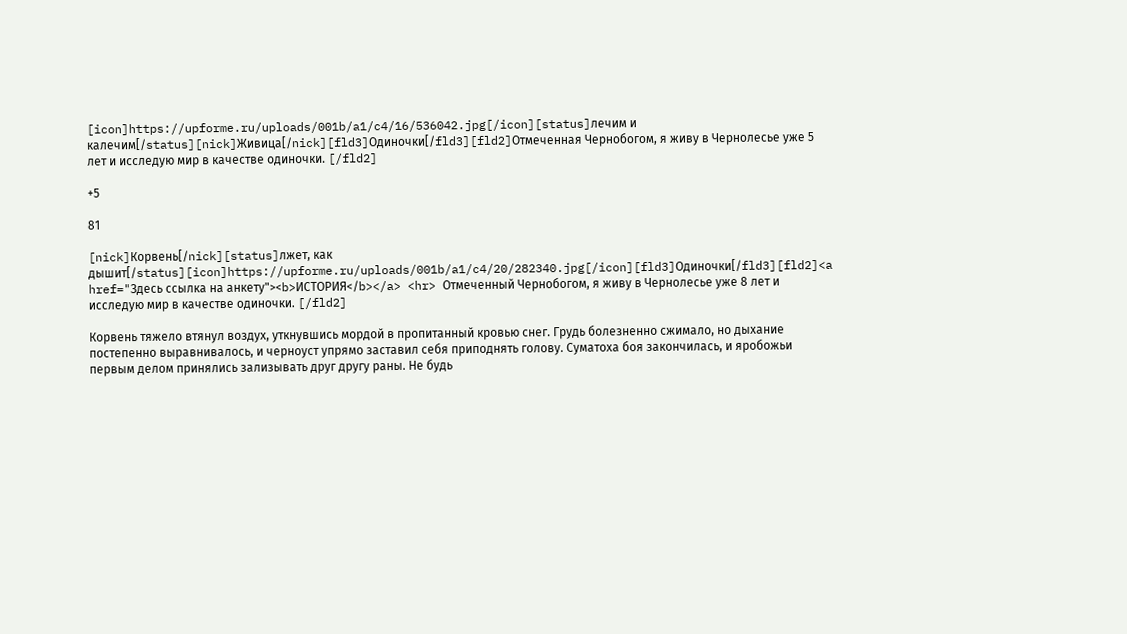[icon]https://upforme.ru/uploads/001b/a1/c4/16/536042.jpg[/icon][status]лечим и калечим[/status][nick]Живица[/nick][fld3]Одиночки[/fld3][fld2]Отмеченная Чернобогом, я живу в Чернолесье уже 5 лет и исследую мир в качестве одиночки. [/fld2]

+5

81

[nick]Корвень[/nick][status]лжет, как дышит[/status][icon]https://upforme.ru/uploads/001b/a1/c4/20/282340.jpg[/icon][fld3]Одиночки[/fld3][fld2]<a href="Здесь ссылка на анкету"><b>ИСТОРИЯ</b></a> <hr> Отмеченный Чернобогом, я живу в Чернолесье уже 8 лет и исследую мир в качестве одиночки. [/fld2]

Корвень тяжело втянул воздух, уткнувшись мордой в пропитанный кровью снег. Грудь болезненно сжимало, но дыхание постепенно выравнивалось, и черноуст упрямо заставил себя приподнять голову. Суматоха боя закончилась, и яробожьи первым делом принялись зализывать друг другу раны. Не будь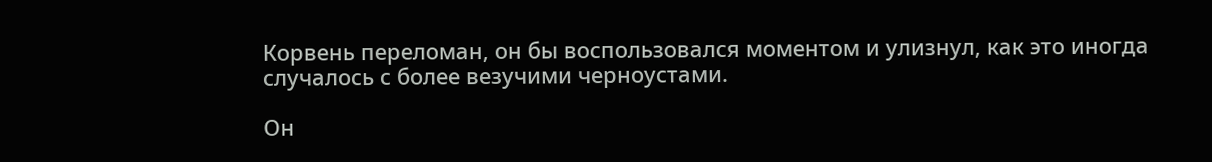Корвень переломан, он бы воспользовался моментом и улизнул, как это иногда случалось с более везучими черноустами.

Он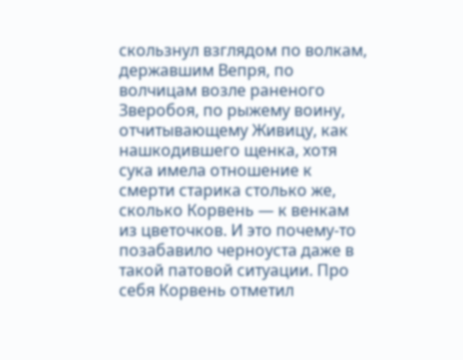скользнул взглядом по волкам, державшим Вепря, по волчицам возле раненого Зверобоя, по рыжему воину, отчитывающему Живицу, как нашкодившего щенка, хотя сука имела отношение к смерти старика столько же, сколько Корвень — к венкам из цветочков. И это почему-то позабавило черноуста даже в такой патовой ситуации. Про себя Корвень отметил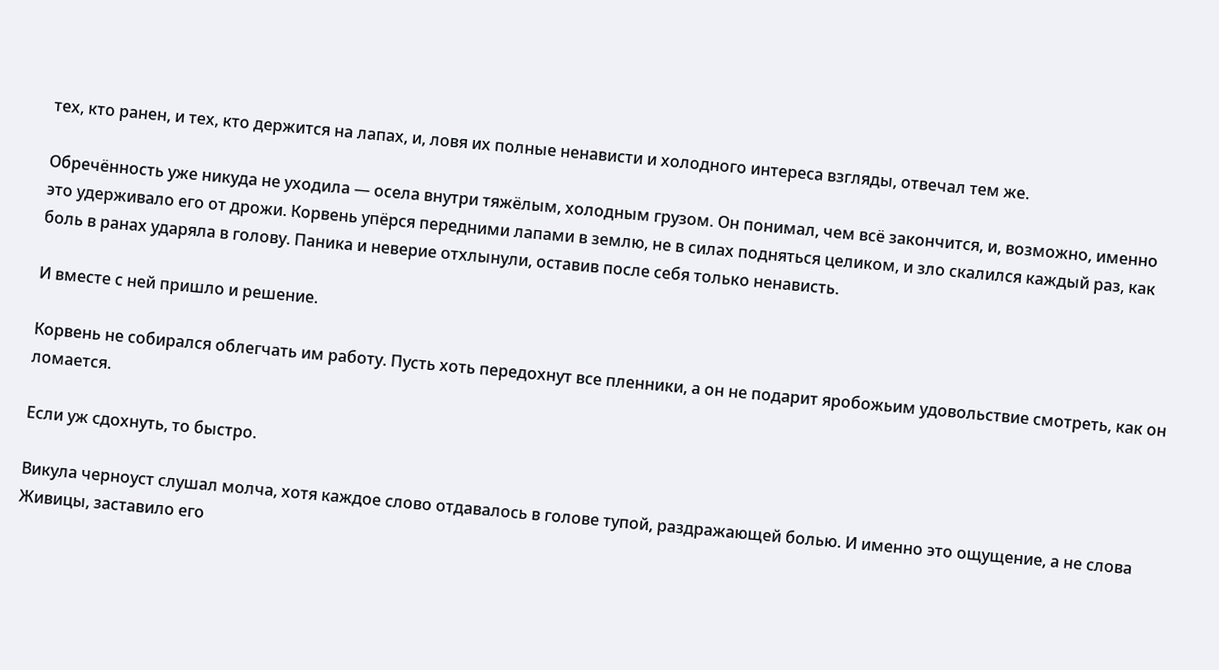тех, кто ранен, и тех, кто держится на лапах, и, ловя их полные ненависти и холодного интереса взгляды, отвечал тем же.

Обречённость уже никуда не уходила — осела внутри тяжёлым, холодным грузом. Он понимал, чем всё закончится, и, возможно, именно это удерживало его от дрожи. Корвень упёрся передними лапами в землю, не в силах подняться целиком, и зло скалился каждый раз, как боль в ранах ударяла в голову. Паника и неверие отхлынули, оставив после себя только ненависть.

И вместе с ней пришло и решение.

Корвень не собирался облегчать им работу. Пусть хоть передохнут все пленники, а он не подарит яробожьим удовольствие смотреть, как он ломается.

Если уж сдохнуть, то быстро.

Викула черноуст слушал молча, хотя каждое слово отдавалось в голове тупой, раздражающей болью. И именно это ощущение, а не слова Живицы, заставило его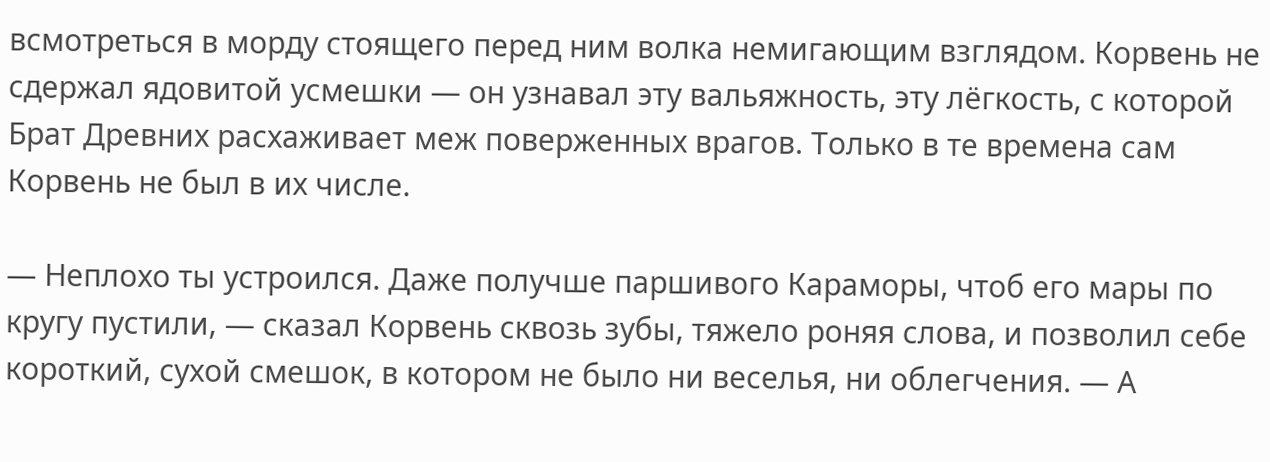всмотреться в морду стоящего перед ним волка немигающим взглядом. Корвень не сдержал ядовитой усмешки — он узнавал эту вальяжность, эту лёгкость, с которой Брат Древних расхаживает меж поверженных врагов. Только в те времена сам Корвень не был в их числе.

— Неплохо ты устроился. Даже получше паршивого Караморы, чтоб его мары по кругу пустили, — сказал Корвень сквозь зубы, тяжело роняя слова, и позволил себе короткий, сухой смешок, в котором не было ни веселья, ни облегчения. — А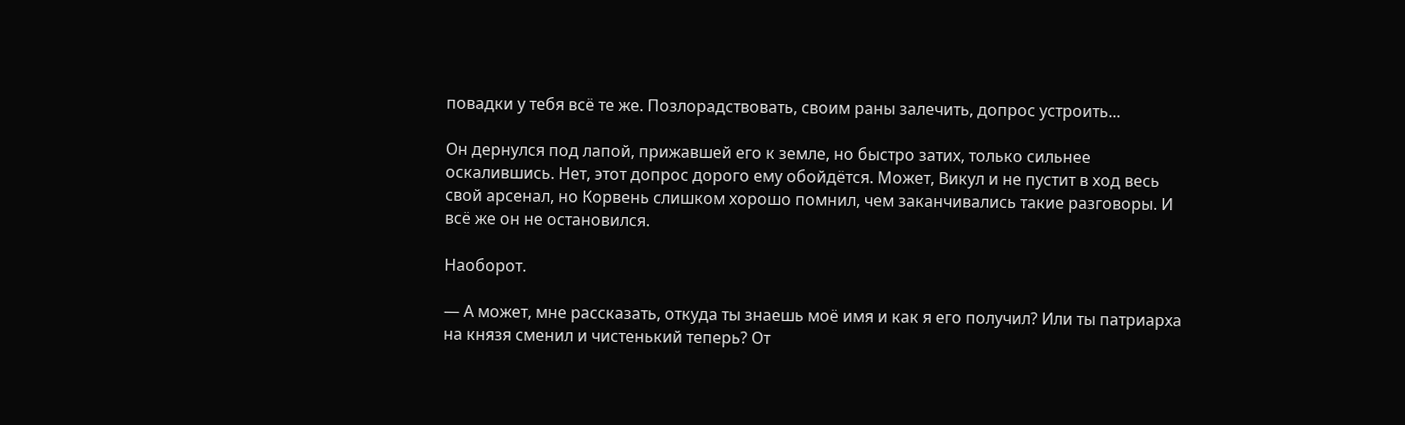повадки у тебя всё те же. Позлорадствовать, своим раны залечить, допрос устроить...

Он дернулся под лапой, прижавшей его к земле, но быстро затих, только сильнее оскалившись. Нет, этот допрос дорого ему обойдётся. Может, Викул и не пустит в ход весь свой арсенал, но Корвень слишком хорошо помнил, чем заканчивались такие разговоры. И всё же он не остановился.

Наоборот.

— А может, мне рассказать, откуда ты знаешь моё имя и как я его получил? Или ты патриарха на князя сменил и чистенький теперь? От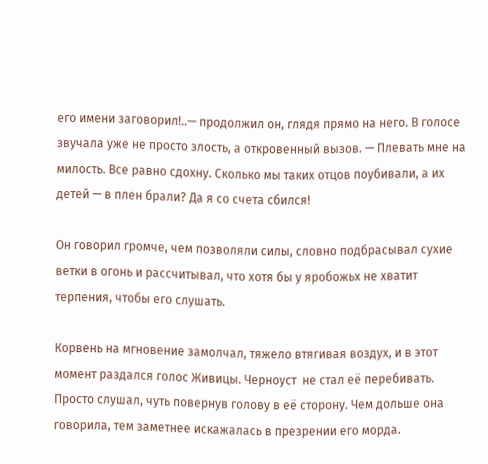его имени заговорил!..— продолжил он, глядя прямо на него. В голосе звучала уже не просто злость, а откровенный вызов. — Плевать мне на милость. Все равно сдохну. Сколько мы таких отцов поубивали, а их детей — в плен брали? Да я со счета сбился!

Он говорил громче, чем позволяли силы, словно подбрасывал сухие ветки в огонь и рассчитывал, что хотя бы у яробожьх не хватит терпения, чтобы его слушать.

Корвень на мгновение замолчал, тяжело втягивая воздух, и в этот момент раздался голос Живицы. Черноуст  не стал её перебивать. Просто слушал, чуть повернув голову в её сторону. Чем дольше она говорила, тем заметнее искажалась в презрении его морда.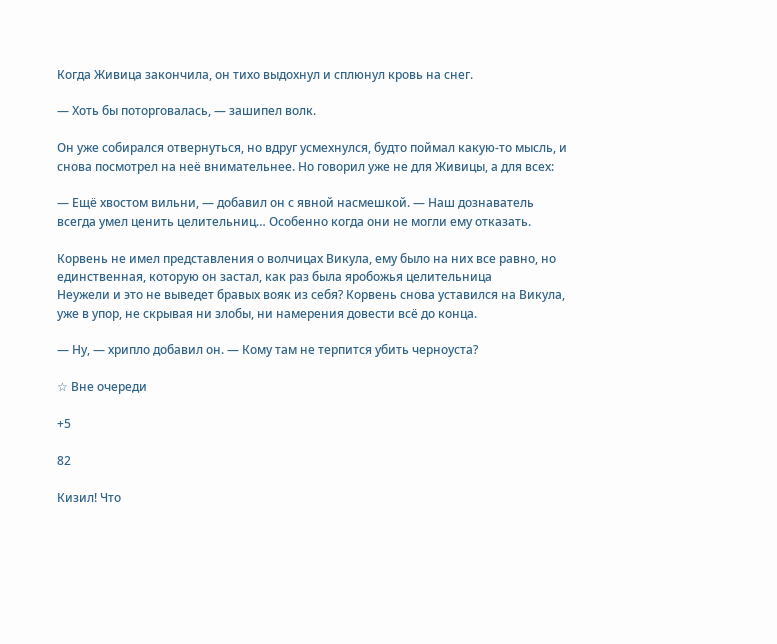Когда Живица закончила, он тихо выдохнул и сплюнул кровь на снег.

— Хоть бы поторговалась, — зашипел волк.

Он уже собирался отвернуться, но вдруг усмехнулся, будто поймал какую-то мысль, и снова посмотрел на неё внимательнее. Но говорил уже не для Живицы, а для всех:

— Ещё хвостом вильни, — добавил он с явной насмешкой. — Наш дознаватель всегда умел ценить целительниц… Особенно когда они не могли ему отказать.

Корвень не имел представления о волчицах Викула, ему было на них все равно, но единственная, которую он застал, как раз была яробожья целительница
Неужели и это не выведет бравых вояк из себя? Корвень снова уставился на Викула, уже в упор, не скрывая ни злобы, ни намерения довести всё до конца.

— Ну, — хрипло добавил он. — Кому там не терпится убить черноуста?

☆ Вне очереди

+5

82

Кизил! Что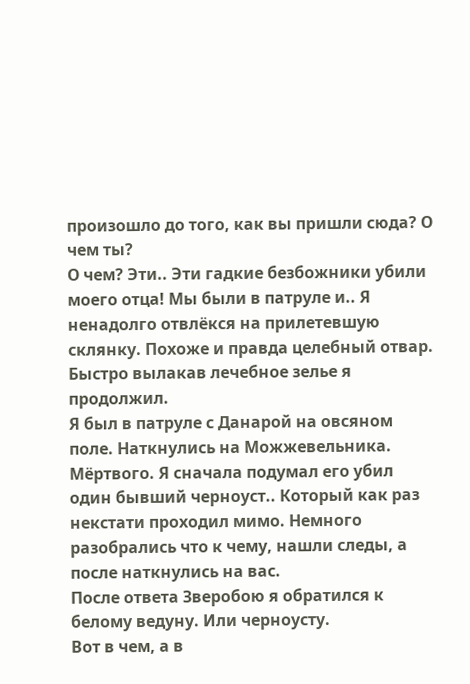произошло до того, как вы пришли сюда? О чем ты?
О чем? Эти.. Эти гадкие безбожники убили моего отца! Мы были в патруле и.. Я ненадолго отвлёкся на прилетевшую склянку. Похоже и правда целебный отвар. Быстро вылакав лечебное зелье я продолжил.
Я был в патруле с Данарой на овсяном поле. Наткнулись на Можжевельника. Мёртвого. Я сначала подумал его убил один бывший черноуст.. Который как раз некстати проходил мимо. Немного разобрались что к чему, нашли следы, а после наткнулись на вас.
После ответа Зверобою я обратился к белому ведуну. Или черноусту.
Вот в чем, а в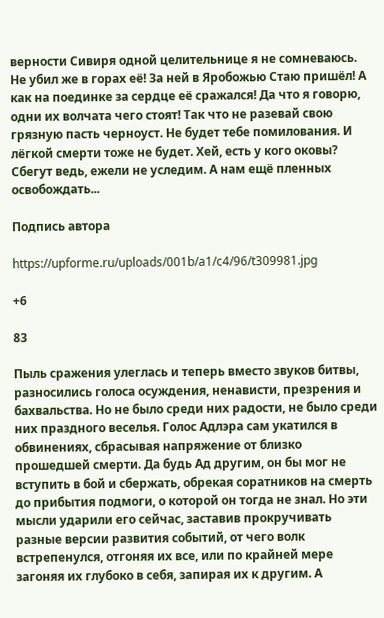верности Сивиря одной целительнице я не сомневаюсь. Не убил же в горах её! За ней в Яробожью Стаю пришёл! А как на поединке за сердце её сражался! Да что я говорю, одни их волчата чего стоят! Так что не разевай свою грязную пасть черноуст. Не будет тебе помилования. И лёгкой смерти тоже не будет. Хей, есть у кого оковы? Сбегут ведь, ежели не уследим. А нам ещё пленных освобождать...

Подпись автора

https://upforme.ru/uploads/001b/a1/c4/96/t309981.jpg

+6

83

Пыль сражения улеглась и теперь вместо звуков битвы, разносились голоса осуждения, ненависти, презрения и бахвальства. Но не было среди них радости, не было среди них праздного веселья. Голос Адлэра сам укатился в обвинениях, сбрасывая напряжение от близко прошедшей смерти. Да будь Ад другим, он бы мог не вступить в бой и сбержать, обрекая соратников на смерть до прибытия подмоги, о которой он тогда не знал. Но эти мысли ударили его сейчас, заставив прокручивать разные версии развития событий, от чего волк встрепенулся, отгоняя их все, или по крайней мере загоняя их глубоко в себя, запирая их к другим. А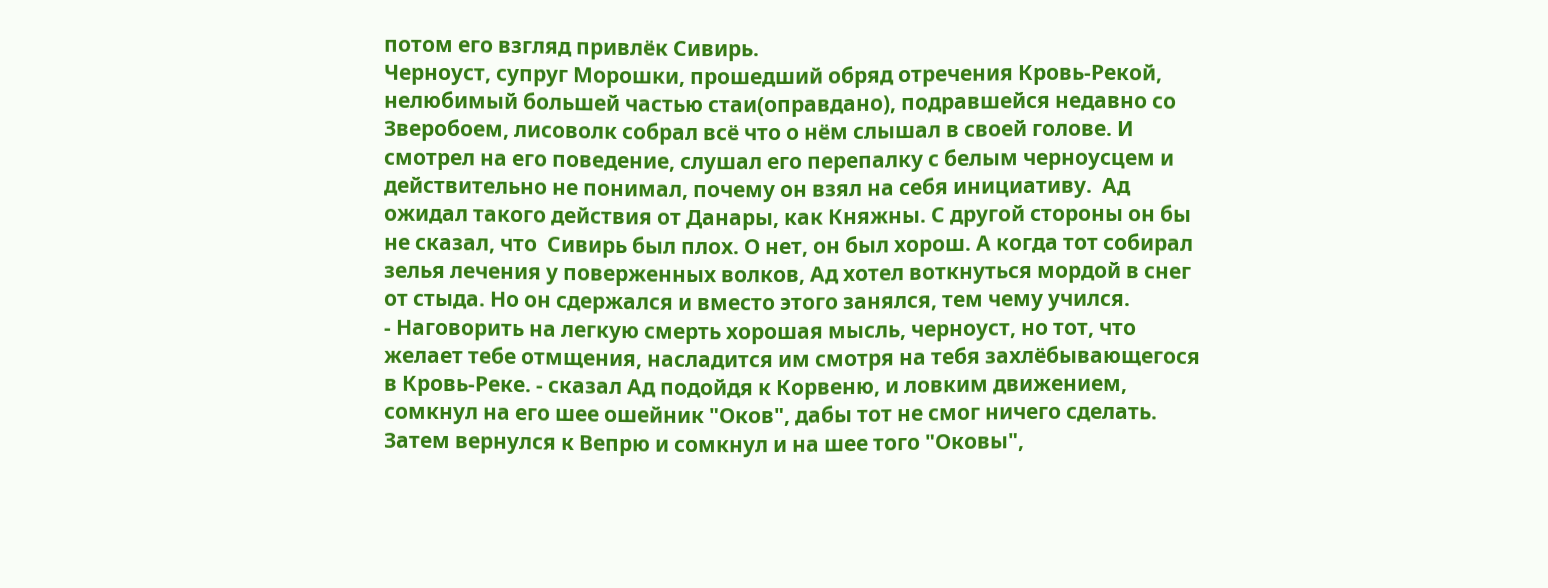потом его взгляд привлёк Сивирь.
Черноуст, супруг Морошки, прошедший обряд отречения Кровь-Рекой, нелюбимый большей частью стаи(оправдано), подравшейся недавно со Зверобоем, лисоволк собрал всё что о нём слышал в своей голове. И смотрел на его поведение, слушал его перепалку с белым черноусцем и действительно не понимал, почему он взял на себя инициативу.  Ад ожидал такого действия от Данары, как Княжны. С другой стороны он бы не сказал, что  Сивирь был плох. О нет, он был хорош. А когда тот собирал зелья лечения у поверженных волков, Ад хотел воткнуться мордой в снег от стыда. Но он сдержался и вместо этого занялся, тем чему учился.
- Наговорить на легкую смерть хорошая мысль, черноуст, но тот, что желает тебе отмщения, насладится им смотря на тебя захлёбывающегося в Кровь-Реке. - сказал Ад подойдя к Корвеню, и ловким движением, сомкнул на его шее ошейник "Оков", дабы тот не смог ничего сделать.
Затем вернулся к Вепрю и сомкнул и на шее того "Оковы",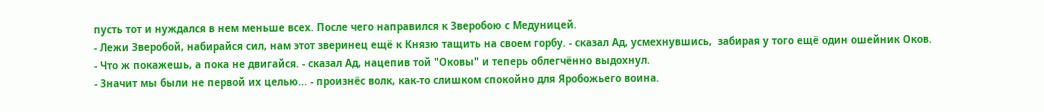пусть тот и нуждался в нем меньше всех. После чего направился к Зверобою с Медуницей.
- Лежи Зверобой, набирайся сил, нам этот зверинец ещё к Князю тащить на своем горбу. - сказал Ад, усмехнувшись,  забирая у того ещё один ошейник Оков.
- Что ж покажешь, а пока не двигайся. - сказал Ад, нацепив той "Оковы" и теперь облегчённо выдохнул.
- Значит мы были не первой их целью... - произнёс волк, как-то слишком спокойно для Яробожьего воина.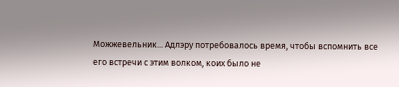Можжевельник... Адлэру потребовалось время, чтобы вспомнить все его встречи с этим волком, коих было не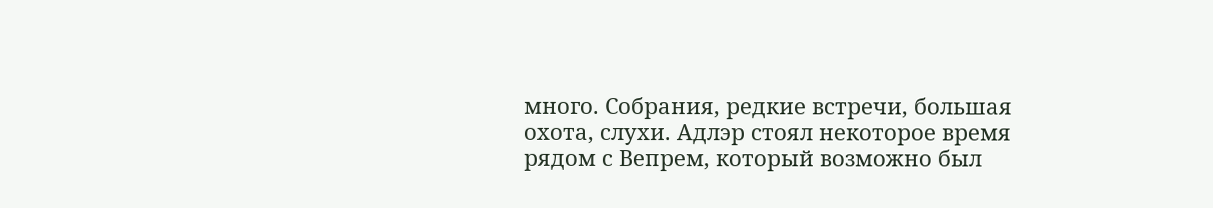много. Собрания, редкие встречи, большая охота, слухи. Адлэр стоял некоторое время  рядом с Вепрем, который возможно был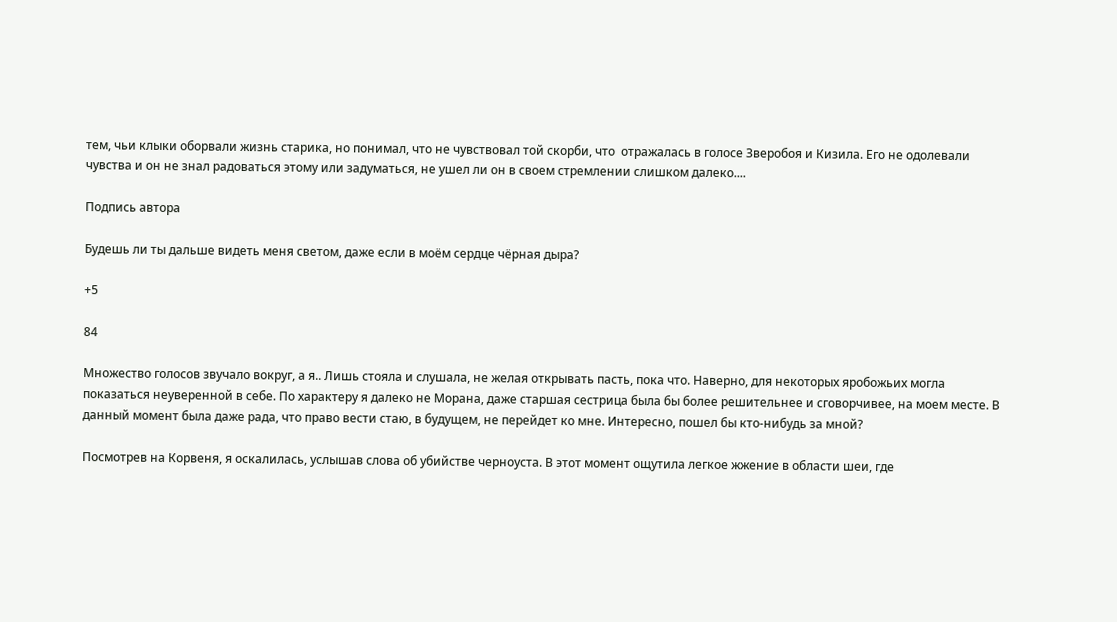тем, чьи клыки оборвали жизнь старика, но понимал, что не чувствовал той скорби, что  отражалась в голосе Зверобоя и Кизила. Его не одолевали чувства и он не знал радоваться этому или задуматься, не ушел ли он в своем стремлении слишком далеко....

Подпись автора

Будешь ли ты дальше видеть меня светом, даже если в моём сердце чёрная дыра?

+5

84

Множество голосов звучало вокруг, а я.. Лишь стояла и слушала, не желая открывать пасть, пока что. Наверно, для некоторых яробожьих могла показаться неуверенной в себе. По характеру я далеко не Морана, даже старшая сестрица была бы более решительнее и сговорчивее, на моем месте. В данный момент была даже рада, что право вести стаю, в будущем, не перейдет ко мне. Интересно, пошел бы кто-нибудь за мной?

Посмотрев на Корвеня, я оскалилась, услышав слова об убийстве черноуста. В этот момент ощутила легкое жжение в области шеи, где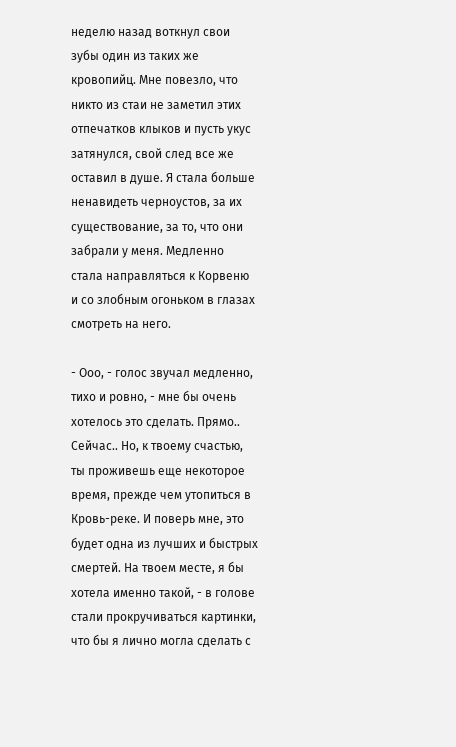неделю назад воткнул свои зубы один из таких же кровопийц. Мне повезло, что никто из стаи не заметил этих отпечатков клыков и пусть укус затянулся, свой след все же оставил в душе. Я стала больше ненавидеть черноустов, за их существование, за то, что они забрали у меня. Медленно стала направляться к Корвеню и со злобным огоньком в глазах смотреть на него.

- Ооо, - голос звучал медленно, тихо и ровно, - мне бы очень хотелось это сделать. Прямо.. Сейчас.. Но, к твоему счастью, ты проживешь еще некоторое время, прежде чем утопиться в Кровь-реке. И поверь мне, это будет одна из лучших и быстрых смертей. На твоем месте, я бы хотела именно такой, - в голове стали прокручиваться картинки, что бы я лично могла сделать с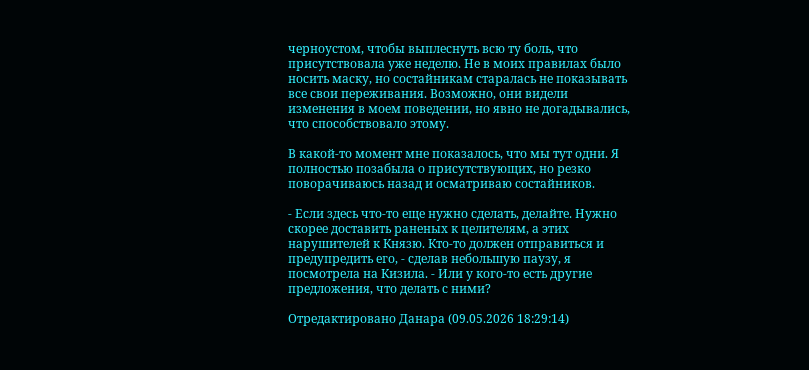черноустом, чтобы выплеснуть всю ту боль, что присутствовала уже неделю. Не в моих правилах было носить маску, но состайникам старалась не показывать все свои переживания. Возможно, они видели изменения в моем поведении, но явно не догадывались, что способствовало этому.

В какой-то момент мне показалось, что мы тут одни. Я полностью позабыла о присутствующих, но резко поворачиваюсь назад и осматриваю состайников.

- Если здесь что-то еще нужно сделать, делайте. Нужно скорее доставить раненых к целителям, а этих нарушителей к Князю. Кто-то должен отправиться и предупредить его, - сделав небольшую паузу, я посмотрела на Кизила. - Или у кого-то есть другие предложения, что делать с ними?

Отредактировано Данара (09.05.2026 18:29:14)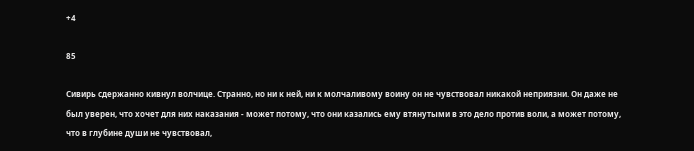+4

85

Сивирь сдержанно кивнул волчице. Странно, но ни к ней, ни к молчаливому воину он не чувствовал никакой неприязни. Он даже не был уверен, что хочет для них наказания - может потому, что они казались ему втянутыми в это дело против воли, а может потому, что в глубине души не чувствовал,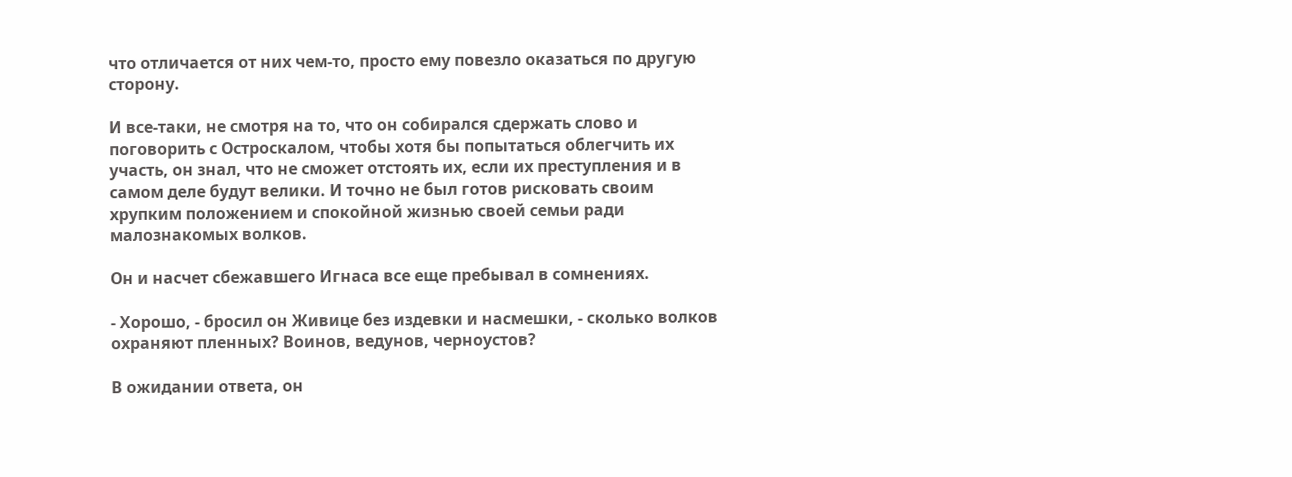что отличается от них чем-то, просто ему повезло оказаться по другую сторону.

И все-таки, не смотря на то, что он собирался сдержать слово и поговорить с Остроскалом, чтобы хотя бы попытаться облегчить их участь, он знал, что не сможет отстоять их, если их преступления и в самом деле будут велики. И точно не был готов рисковать своим хрупким положением и спокойной жизнью своей семьи ради малознакомых волков.

Он и насчет сбежавшего Игнаса все еще пребывал в сомнениях.

- Хорошо, - бросил он Живице без издевки и насмешки, - сколько волков охраняют пленных? Воинов, ведунов, черноустов?

В ожидании ответа, он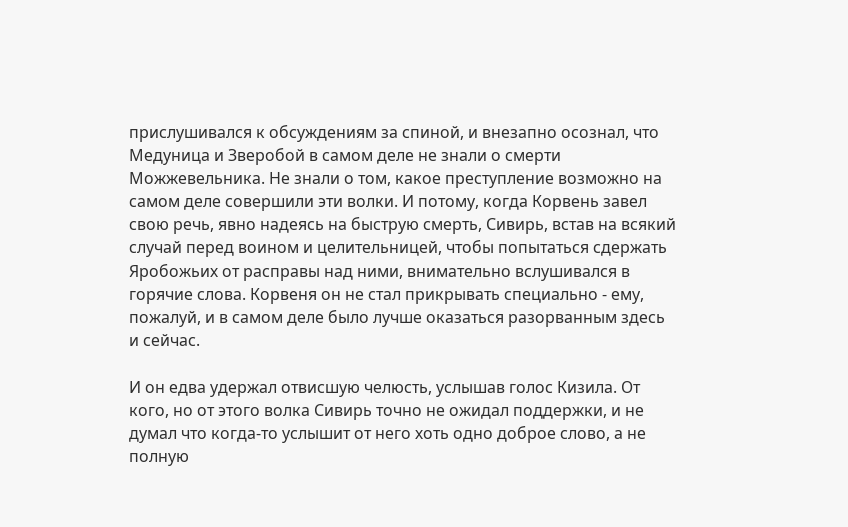прислушивался к обсуждениям за спиной, и внезапно осознал, что Медуница и Зверобой в самом деле не знали о смерти Можжевельника. Не знали о том, какое преступление возможно на самом деле совершили эти волки. И потому, когда Корвень завел свою речь, явно надеясь на быструю смерть, Сивирь, встав на всякий случай перед воином и целительницей, чтобы попытаться сдержать Яробожьих от расправы над ними, внимательно вслушивался в горячие слова. Корвеня он не стал прикрывать специально - ему, пожалуй, и в самом деле было лучше оказаться разорванным здесь и сейчас.

И он едва удержал отвисшую челюсть, услышав голос Кизила. От кого, но от этого волка Сивирь точно не ожидал поддержки, и не думал что когда-то услышит от него хоть одно доброе слово, а не полную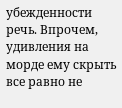убежденности речь. Впрочем, удивления на морде ему скрыть все равно не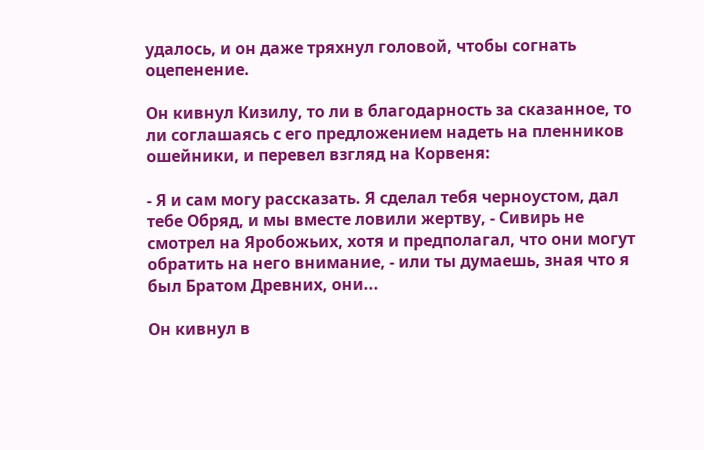удалось, и он даже тряхнул головой, чтобы согнать оцепенение.

Он кивнул Кизилу, то ли в благодарность за сказанное, то ли соглашаясь с его предложением надеть на пленников ошейники, и перевел взгляд на Корвеня:

- Я и сам могу рассказать. Я сделал тебя черноустом, дал тебе Обряд, и мы вместе ловили жертву, - Сивирь не смотрел на Яробожьих, хотя и предполагал, что они могут обратить на него внимание, - или ты думаешь, зная что я был Братом Древних, они...

Он кивнул в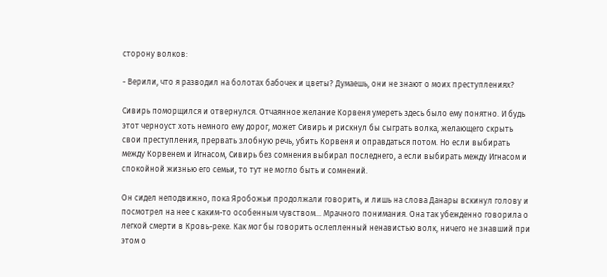сторону волков:

- Верили, что я разводил на болотах бабочек и цветы? Думаешь, они не знают о моих преступлениях?

Сивирь поморщился и отвернулся. Отчаянное желание Корвеня умереть здесь было ему понятно. И будь этот черноуст хоть немного ему дорог, может Сивирь и рискнул бы сыграть волка, желающего скрыть свои преступления, прервать злобную речь, убить Корвеня и оправдаться потом. Но если выбирать между Корвенем и Игнасом, Сивирь без сомнения выбирал последнего, а если выбирать между Игнасом и спокойной жизнью его семьи, то тут не могло быть и сомнений.

Он сидел неподвижно, пока Яробожьи продолжали говорить, и лишь на слова Данары вскинул голову и посмотрел на нее с каким-то особенным чувством... Мрачного понимания. Она так убежденно говорила о легкой смерти в Кровь-реке. Как мог бы говорить ослепленный ненавистью волк, ничего не знавший при этом о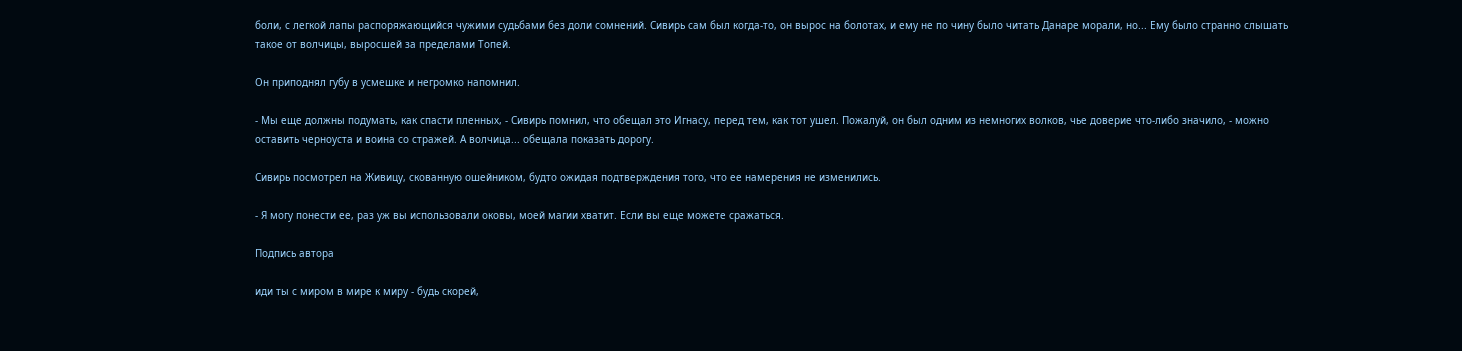боли, с легкой лапы распоряжающийся чужими судьбами без доли сомнений. Сивирь сам был когда-то, он вырос на болотах, и ему не по чину было читать Данаре морали, но... Ему было странно слышать такое от волчицы, выросшей за пределами Топей.

Он приподнял губу в усмешке и негромко напомнил.

- Мы еще должны подумать, как спасти пленных, - Сивирь помнил, что обещал это Игнасу, перед тем, как тот ушел. Пожалуй, он был одним из немногих волков, чье доверие что-либо значило, - можно оставить черноуста и воина со стражей. А волчица... обещала показать дорогу.

Сивирь посмотрел на Живицу, скованную ошейником, будто ожидая подтверждения того, что ее намерения не изменились.

- Я могу понести ее, раз уж вы использовали оковы, моей магии хватит. Если вы еще можете сражаться.

Подпись автора

иди ты с миром в мире к миру - будь скорей,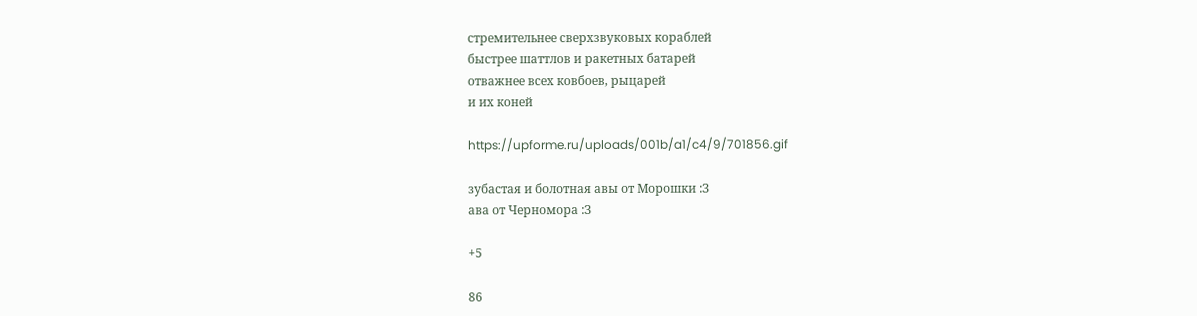стремительнее сверхзвуковых кораблей
быстрее шаттлов и ракетных батарей
отважнее всех ковбоев, рыцарей
и их коней

https://upforme.ru/uploads/001b/a1/c4/9/701856.gif

зубастая и болотная авы от Морошки :З
ава от Черномора :З

+5

86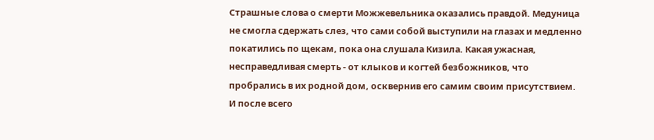Страшные слова о смерти Можжевельника оказались правдой. Медуница не смогла сдержать слез, что сами собой выступили на глазах и медленно покатились по щекам, пока она слушала Кизила. Какая ужасная, несправедливая смерть - от клыков и когтей безбожников, что пробрались в их родной дом, осквернив его самим своим присутствием. И после всего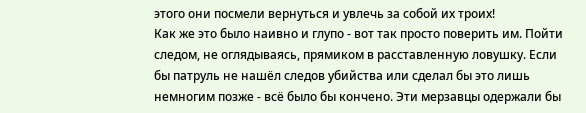этого они посмели вернуться и увлечь за собой их троих!
Как же это было наивно и глупо - вот так просто поверить им. Пойти следом, не оглядываясь, прямиком в расставленную ловушку. Если бы патруль не нашёл следов убийства или сделал бы это лишь немногим позже - всё было бы кончено. Эти мерзавцы одержали бы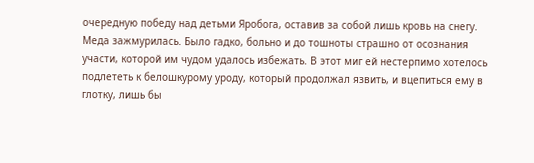очередную победу над детьми Яробога, оставив за собой лишь кровь на снегу. Меда зажмурилась. Было гадко, больно и до тошноты страшно от осознания участи, которой им чудом удалось избежать. В этот миг ей нестерпимо хотелось подлететь к белошкурому уроду, который продолжал язвить, и вцепиться ему в глотку, лишь бы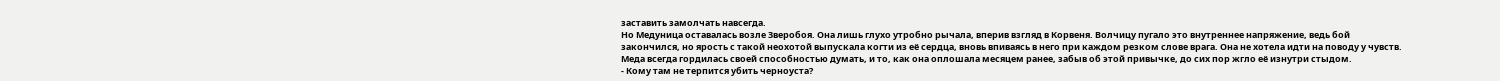заставить замолчать навсегда.
Но Медуница оставалась возле Зверобоя. Она лишь глухо утробно рычала, вперив взгляд в Корвеня. Волчицу пугало это внутреннее напряжение, ведь бой закончился, но ярость с такой неохотой выпускала когти из её сердца, вновь впиваясь в него при каждом резком слове врага. Она не хотела идти на поводу у чувств. Меда всегда гордилась своей способностью думать, и то, как она оплошала месяцем ранее, забыв об этой привычке, до сих пор жгло её изнутри стыдом.
- Кому там не терпится убить черноуста?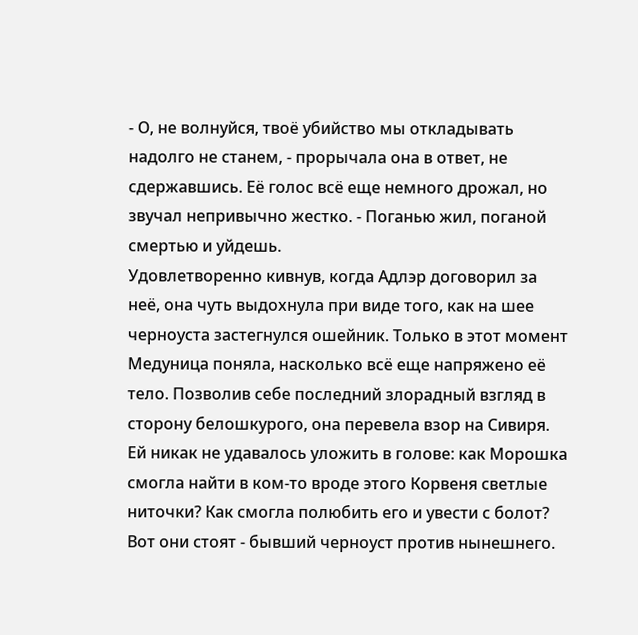- О, не волнуйся, твоё убийство мы откладывать надолго не станем, - прорычала она в ответ, не сдержавшись. Её голос всё еще немного дрожал, но звучал непривычно жестко. - Поганью жил, поганой смертью и уйдешь.
Удовлетворенно кивнув, когда Адлэр договорил за неё, она чуть выдохнула при виде того, как на шее черноуста застегнулся ошейник. Только в этот момент Медуница поняла, насколько всё еще напряжено её тело. Позволив себе последний злорадный взгляд в сторону белошкурого, она перевела взор на Сивиря.
Ей никак не удавалось уложить в голове: как Морошка смогла найти в ком-то вроде этого Корвеня светлые ниточки? Как смогла полюбить его и увести с болот? Вот они стоят - бывший черноуст против нынешнего.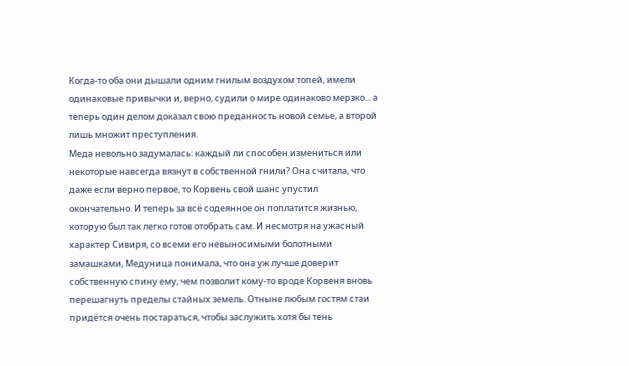Когда-то оба они дышали одним гнилым воздухом топей, имели одинаковые привычки и, верно, судили о мире одинаково мерзко... а теперь один делом доказал свою преданность новой семье, а второй лишь множит преступления.
Меда невольно задумалась: каждый ли способен измениться или некоторые навсегда вязнут в собственной гнили? Она считала, что даже если верно первое, то Корвень свой шанс упустил окончательно. И теперь за всё содеянное он поплатится жизнью, которую был так легко готов отобрать сам. И несмотря на ужасный характер Сивиря, со всеми его невыносимыми болотными замашками, Медуница понимала, что она уж лучше доверит собственную спину ему, чем позволит кому-то вроде Корвеня вновь перешагнуть пределы стайных земель. Отныне любым гостям стаи придётся очень постараться, чтобы заслужить хотя бы тень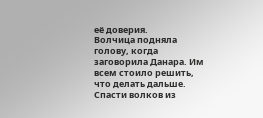её доверия.
Волчица подняла голову, когда заговорила Данара. Им всем стоило решить, что делать дальше. Спасти волков из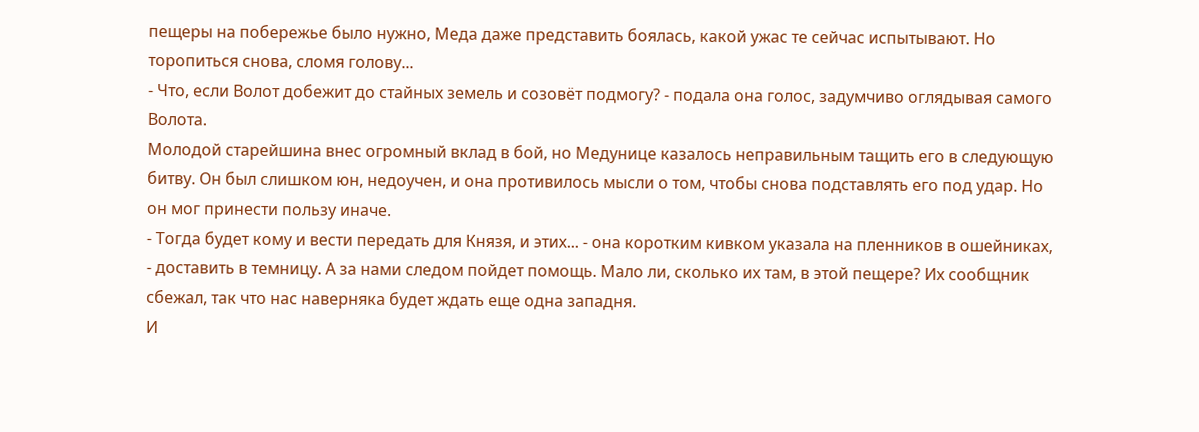пещеры на побережье было нужно, Меда даже представить боялась, какой ужас те сейчас испытывают. Но торопиться снова, сломя голову...
- Что, если Волот добежит до стайных земель и созовёт подмогу? - подала она голос, задумчиво оглядывая самого Волота.
Молодой старейшина внес огромный вклад в бой, но Медунице казалось неправильным тащить его в следующую битву. Он был слишком юн, недоучен, и она противилось мысли о том, чтобы снова подставлять его под удар. Но он мог принести пользу иначе.
- Тогда будет кому и вести передать для Князя, и этих... - она коротким кивком указала на пленников в ошейниках, - доставить в темницу. А за нами следом пойдет помощь. Мало ли, сколько их там, в этой пещере? Их сообщник сбежал, так что нас наверняка будет ждать еще одна западня.
И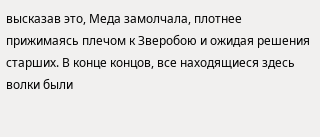высказав это, Меда замолчала, плотнее прижимаясь плечом к Зверобою и ожидая решения старших. В конце концов, все находящиеся здесь волки были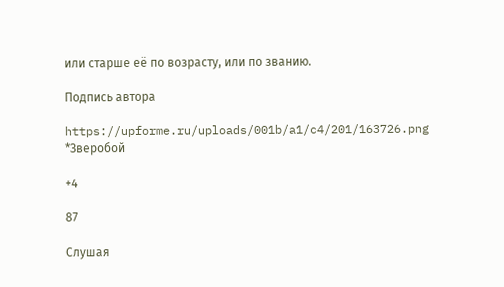или старше её по возрасту, или по званию.

Подпись автора

https://upforme.ru/uploads/001b/a1/c4/201/163726.png
*Зверобой

+4

87

Слушая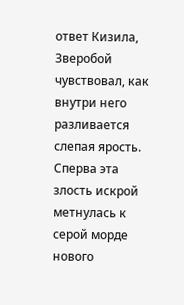ответ Кизила, Зверобой чувствовал, как внутри него разливается слепая ярость. Сперва эта злость искрой метнулась к серой морде нового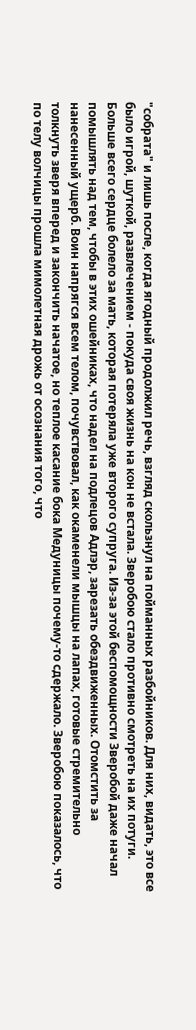"собрата" и лишь после, когда ягодный продолжил речь, взгляд скользнул на пойманных разбойников. Для них, видать, это все было игрой, шуткой, развлечением - покуда своя жизнь на кон не встала. Зверобою стало противно смотреть на их потуги.
Больше всего сердце болело за мать, которая потеряла уже второго супруга. Из-за этой беспомощности Зверобой даже начал помышлять над тем, чтобы в этих ошейниках, что надел на подлецов Адлэр, зарезать обездвиженных. Отомстить за нанесенный ущерб. Воин напрягся всем телом, почувствовал, как окаменели мышцы на лапах, готовые стремительно толкнуть зверя вперед и закончить начатое, но теплое касание бока Медуницы почему-то сдержало. Зверобою показалось, что по телу волчицы прошла мимолетная дрожь от осознания того, что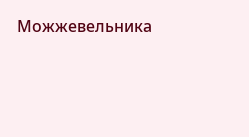Можжевельника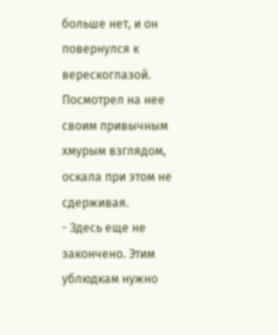больше нет, и он повернулся к верескоглазой. Посмотрел на нее своим привычным хмурым взглядом, оскала при этом не сдерживая.
- Здесь еще не закончено. Этим ублюдкам нужно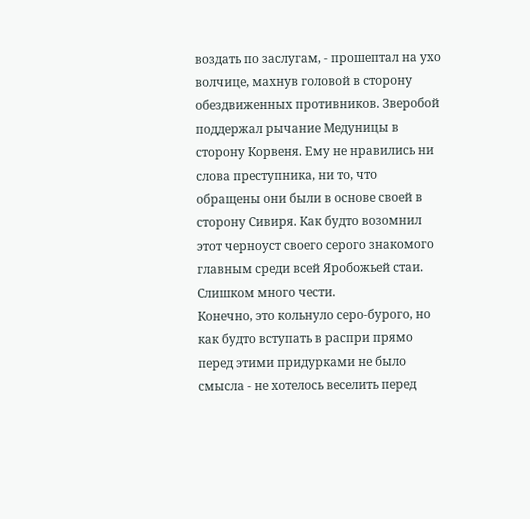воздать по заслугам, - прошептал на ухо волчице, махнув головой в сторону обездвиженных противников. Зверобой поддержал рычание Медуницы в сторону Корвеня. Ему не нравились ни слова преступника, ни то, что обращены они были в основе своей в сторону Сивиря. Как будто возомнил этот черноуст своего серого знакомого главным среди всей Яробожьей стаи. Слишком много чести.
Конечно, это кольнуло серо-бурого, но как будто вступать в распри прямо перед этими придурками не было смысла - не хотелось веселить перед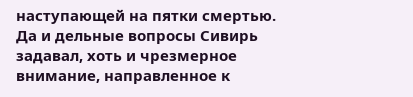наступающей на пятки смертью. Да и дельные вопросы Сивирь задавал, хоть и чрезмерное внимание, направленное к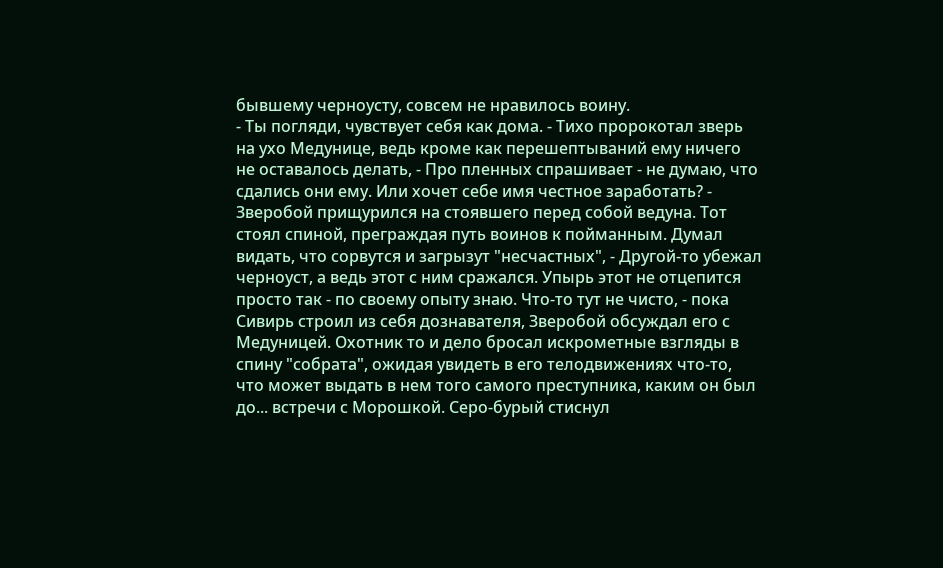бывшему черноусту, совсем не нравилось воину.
- Ты погляди, чувствует себя как дома. - Тихо пророкотал зверь на ухо Медунице, ведь кроме как перешептываний ему ничего не оставалось делать, - Про пленных спрашивает - не думаю, что сдались они ему. Или хочет себе имя честное заработать? - Зверобой прищурился на стоявшего перед собой ведуна. Тот стоял спиной, преграждая путь воинов к пойманным. Думал видать, что сорвутся и загрызут "несчастных", - Другой-то убежал черноуст, а ведь этот с ним сражался. Упырь этот не отцепится просто так - по своему опыту знаю. Что-то тут не чисто, - пока Сивирь строил из себя дознавателя, Зверобой обсуждал его с Медуницей. Охотник то и дело бросал искрометные взгляды в спину "собрата", ожидая увидеть в его телодвижениях что-то, что может выдать в нем того самого преступника, каким он был до... встречи с Морошкой. Серо-бурый стиснул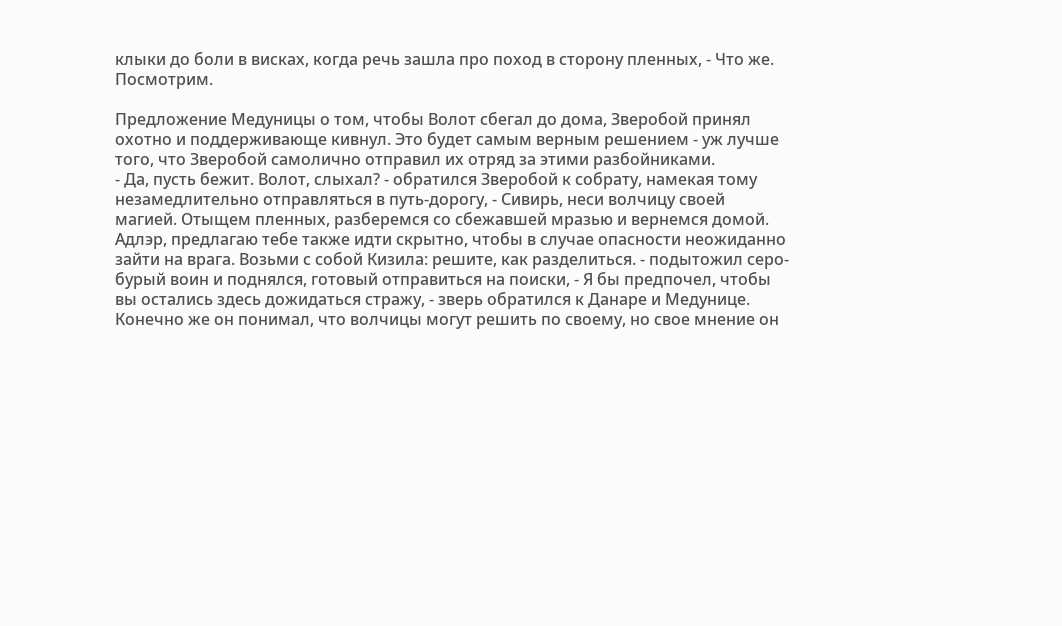клыки до боли в висках, когда речь зашла про поход в сторону пленных, - Что же. Посмотрим.

Предложение Медуницы о том, чтобы Волот сбегал до дома, Зверобой принял охотно и поддерживающе кивнул. Это будет самым верным решением - уж лучше того, что Зверобой самолично отправил их отряд за этими разбойниками.
- Да, пусть бежит. Волот, слыхал? - обратился Зверобой к собрату, намекая тому незамедлительно отправляться в путь-дорогу, - Сивирь, неси волчицу своей магией. Отыщем пленных, разберемся со сбежавшей мразью и вернемся домой. Адлэр, предлагаю тебе также идти скрытно, чтобы в случае опасности неожиданно зайти на врага. Возьми с собой Кизила: решите, как разделиться. - подытожил серо-бурый воин и поднялся, готовый отправиться на поиски, - Я бы предпочел, чтобы вы остались здесь дожидаться стражу, - зверь обратился к Данаре и Медунице. Конечно же он понимал, что волчицы могут решить по своему, но свое мнение он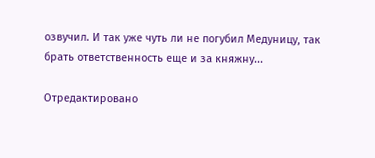озвучил. И так уже чуть ли не погубил Медуницу, так брать ответственность еще и за княжну...

Отредактировано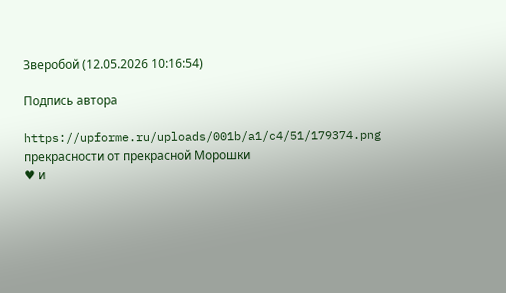Зверобой (12.05.2026 10:16:54)

Подпись автора

https://upforme.ru/uploads/001b/a1/c4/51/179374.png
прекрасности от прекрасной Морошки
♥ и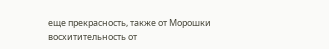еще прекрасность, также от Морошки
восхитительность от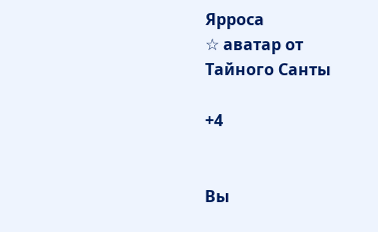Ярроса
☆ аватар от Тайного Санты

+4


Вы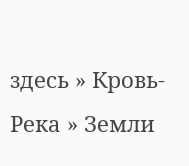здесь » Кровь-Река » Земли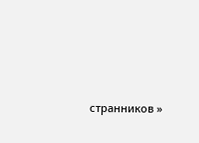странников »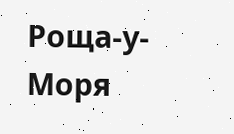Роща-у-Моря